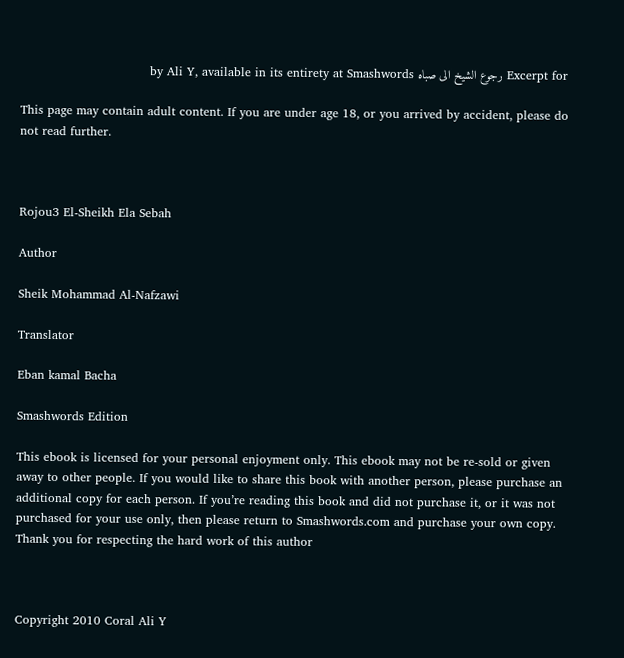Excerpt for رجوع الشيخ الى صباه by Ali Y, available in its entirety at Smashwords

This page may contain adult content. If you are under age 18, or you arrived by accident, please do not read further.



Rojou3 El-Sheikh Ela Sebah

Author

Sheik Mohammad Al-Nafzawi

Translator

Eban kamal Bacha

Smashwords Edition

This ebook is licensed for your personal enjoyment only. This ebook may not be re-sold or given away to other people. If you would like to share this book with another person, please purchase an additional copy for each person. If you’re reading this book and did not purchase it, or it was not purchased for your use only, then please return to Smashwords.com and purchase your own copy. Thank you for respecting the hard work of this author



Copyright 2010 Coral Ali Y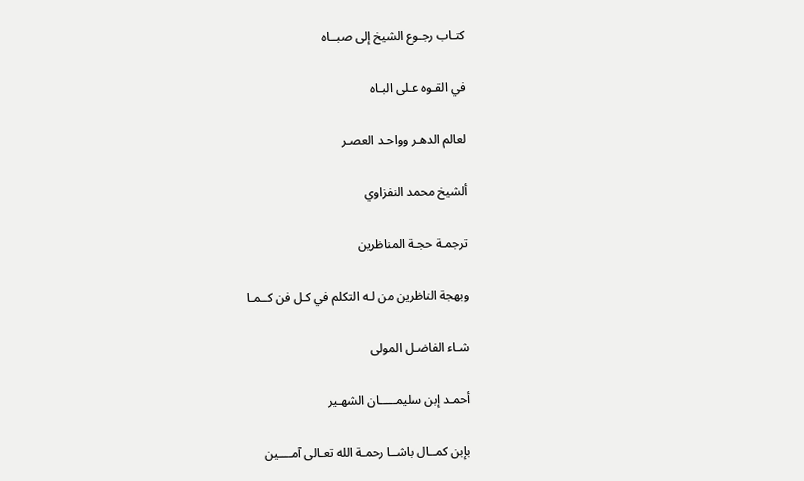كتـاب رجـوع الشيخ إلى صبــاه

في القـوه عـلى البـاه

لعالم الدهـر وواحـد العصـر

ألشيخ محمد النفزاوي

ترجمـة حجـة المناظرين

وبهجة الناظرين من لـه التكلم في كـل فن كــمـا

شـاء الفاضـل المولى

أحمـد إبن سليمـــــان الشهـير

بإبن كمــال باشــا رحمـة الله تعـالى آمــــين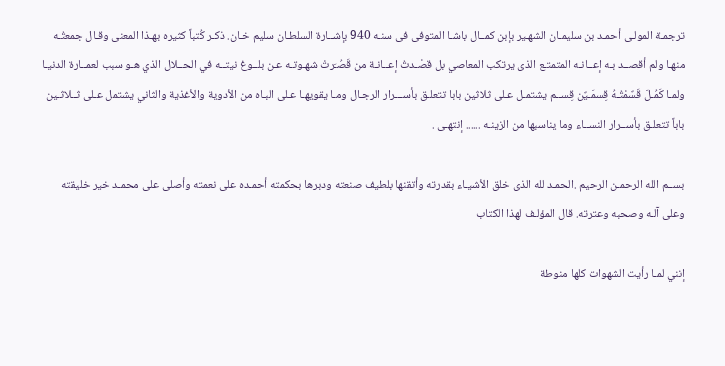ترجمـة المولـى أحمـد بن سليمـان الشهـير بإبن كمــال باشـا المتوفى فى سنـه 940 بإشــارة السلطـان سليم خـان. ذكـر كُتباً كثيره بهـذا المعنى وقـال جمعتُـه منهـا ولم أقصــد بـه إعــانـه المتمتـع الذى يرتكب المعاصي بل قصْـدتُ إعــانـة من قَصُـَرتْ شهـوتـه عـن بلــوغ نيتــه في الحــلال الذي هـو سبب لعمــارة الدنيـا ولمـا كَمُـلَ قَسٌمْتُـهُ قِسمَـيٌن قِســم يشتمـل عـلى ثلاثين بابا تتعلـق بأســـرار الرجـال ومـا يقويهـا عـلى البـاه من الأدوية والأغذية والثاني يشتمل عـلى ثــلاثـين باباً تتعلـق بأســرار النســاء وما يناسبها من الزينـه ...... إنتهـى .

بســم الله الرحمـن الرحيم .الحمـد لله الذى خلق الأشيـاء بقدرته وأتقنها بلطيف صنعته ودبرها بحكمته أحمـده على نعمته وأصلى على محمـد خير خليقته وعلى آلـه وصحبه وعترته. قال المؤلـف لهذا الكتاب

إنني لمـا رأيت الشهوات كلها منوطة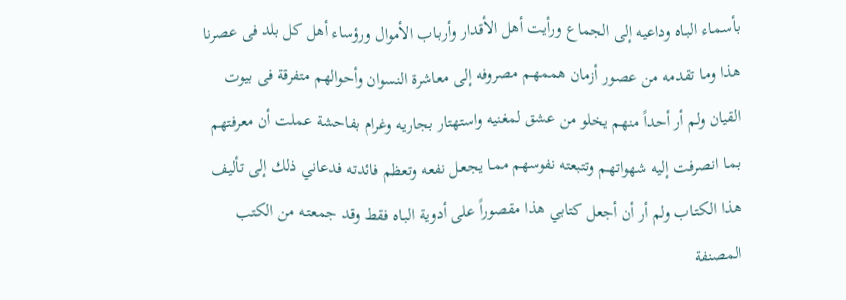بأسمـاء البـاه وداعيه إلى الجماع ورأيت أهل الأقدار وأربـاب الأموال ورؤساء أهل كل بلد فى عصرنا هذا ومـا تقدمه من عصور أزمان هممهـم مصروفه إلى معاشرة النسوان وأحوالهم متفرقة فى بيوت القيان ولم أر أحداً منهم يخلو من عشق لمغنيه واستهتار بجاريـه وغرام بفاحشة عملت أن معرفتهم بمـا انصرفت إليه شهواتهـم وتتبعته نفوسهم ممـا يجعـل نفعه وتعظم فائدته فدعاني ذلك إلى تأليف هذا الكتـاب ولم أر أن أجعل كتابي هذا مقصوراً على أدوية البـاه فقط وقد جمعتـه من الكتب المصنفة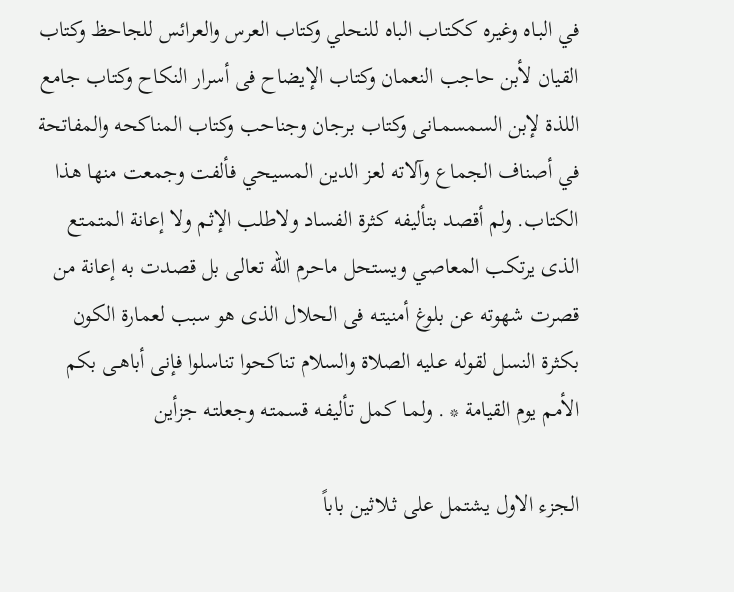في البـاه وغيره ككتـاب الباه للنحلي وكتاب العرس والعرائس للجاحظ وكتاب القيان لأبن حاجب النعمان وكتاب الإيضاح فى أسرار النكاح وكتاب جامع اللذة لإبن السمسمـانى وكتاب برجان وجناحب وكتاب المناكحه والمفاتحة في أصناف الجماع وآلاته لعز الدين المسيحي فألفت وجمعت منها هذا الكتاب. ولم أقصد بتأليفه كثرة الفساد ولاطلب الإثم ولا إعانة المتمـتع الذى يرتكب المعاصي ويستحل ماحرم الله تعالى بل قصدت به إعانة من قصرت شهوته عن بلوغ أمنيتـه فى الحلال الذى هو سبب لعمارة الكون بكثرة النسل لقوله عـليه الصلاة والسلام تناكحوا تناسلوا فإنى أباهـى بكم الأمم يوم القيامة * . ولمـا كمل تأليفـه قسمتـه وجعلتـه جزأين

الجزء الاول يشتمل على ثـلاثين باباً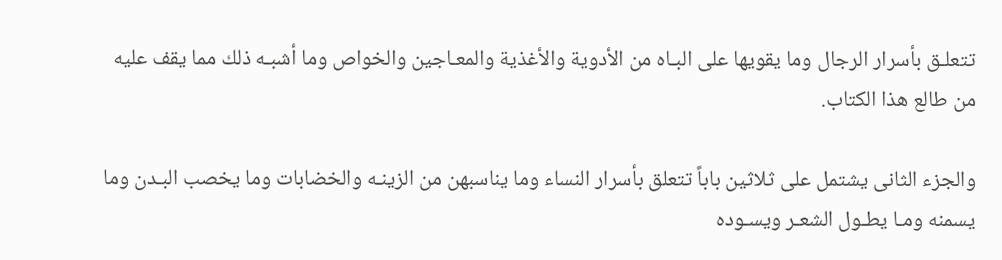تتعلـق بأسرار الرجال وما يقويها على البـاه من الأدوية والأغذية والمعـاجين والخواص وما أشبـه ذلك مما يقف عليه من طالع هذا الكتاب.

والجزء الثانى يشتمل على ثلاثين باباً تتعلق بأسرار النساء وما يناسبهن من الزينـه والخضابات وما يخصب البـدن وما يسمنه ومـا يطـول الشعـر ويسـوده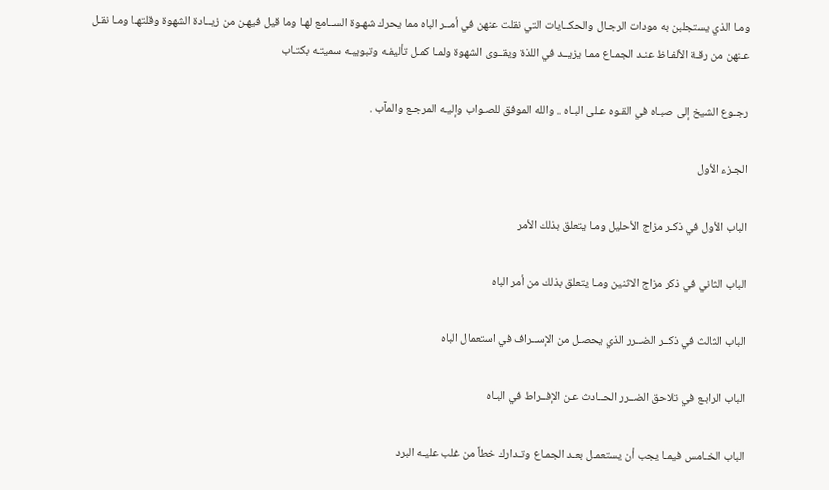ومـا الذي يستجلبن به مودات الرجـال والحكــايات التي نقلت عنهن في أمــر الباه مما يحرك شهـوة الســامع لهـا وما قيل فيهـن من زيــادة الشهوة وقلتهـا ومـا نقـل عـنهن من رقـة الألفـاظ عنـد الجمـاع ممـا يزيــد في اللذة ويقــوى الشهوة ولمـا كمـل تأليفـه وتبويبـه سميتـه بكتـاب

رجـوع الشيخ إلى صبـاه في القـوه عـلى البـاه .. والله الموفق للصـواب وإليـه المرجـع والمآب .

الجـزء الأول

الباب الأول في ذكـر مزاج الأحليل ومـا يتعلق بذلك الأمر

الباب الثاني في ذكر مزاج الاثنين ومـا يتعلق بذلك من أمر الباه

الباب الثالث في ذكــر الضــرر الذي يحصـل من الإســراف في استعمال الباه

الباب الرابـع في تلاحق الضــرر الحــادث عـن الإفــراط في البـاه

الباب الخـامس فيمـا يجب أن يستعمـل بعـد الجمـاع وتـدارك خطاً من غلب عليـه البرد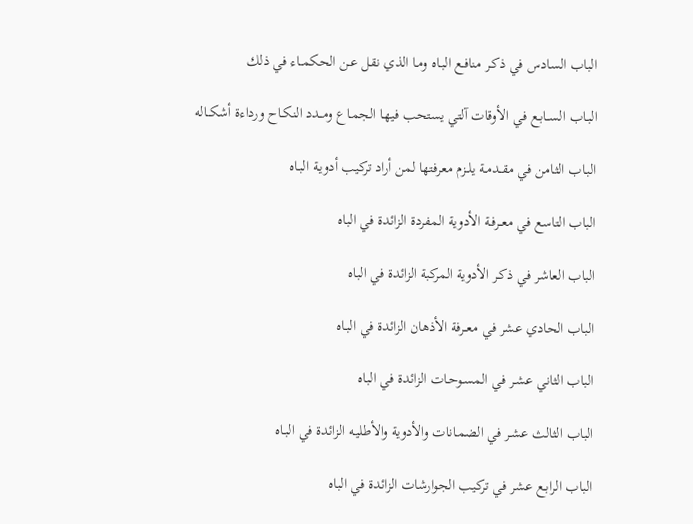الباب السادس في ذكـر منافـع البـاه ومـا الذي نقـل عـن الحكمــاء في ذلك

البـاب الســابـع في الأوقات آلتي يستحب فيهـا الجمـاع ومــدد النكـاح ورداءة أشكــاله

البـاب الثـامن في مقــدمـة يلــزم معرفتها لمن أراد تركيب أدويـة البـاه

الباب التاسع في معــرفـة الأدوية المفردة الزائدة في الباه

الباب العاشر في ذكـر الأدوية المركبة الزائدة في الباه

الباب الحادي عشر في معــرفة الأذهان الزائدة في البـاه

الباب الثاني عشـر في المسـوحـات الزائدة في الباه

الباب الثالث عشـر في الضمـانات والأدوية والأطليـه الزائدة في البـاه

الباب الرابـع عشر في تركيب الجوارشات الزائدة في الباه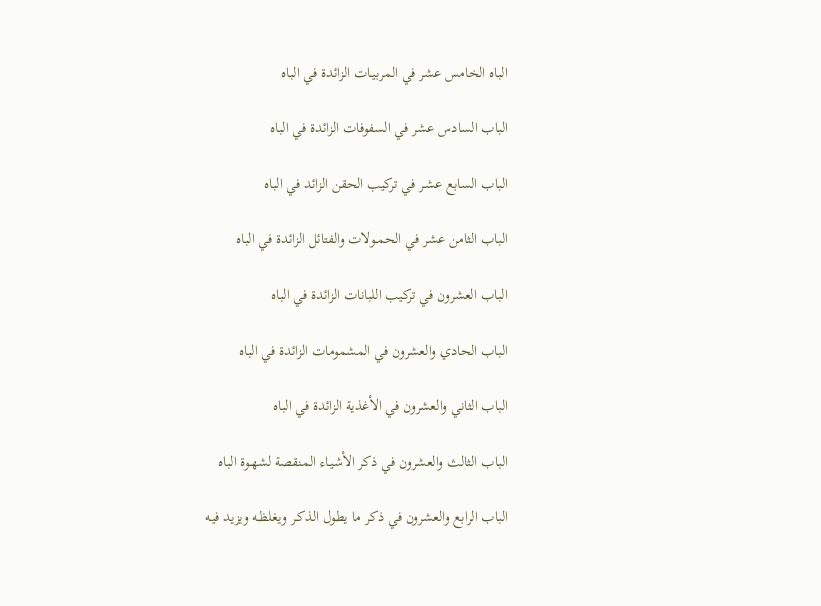الباه الخامس عشر في المربيـات الزائدة في الباه

الباب السادس عشر في السفوفات الزائدة في الباه

الباب السابع عشـر في تركيب الحقن الزائد في الباه

الباب الثامن عشر في الحمـولات والفتائل الزائدة في الباه

الباب العشرون في تركيب اللبانات الزائدة في الباه

الباب الحادي والعشرون في المشمومات الزائدة في الباه

الباب الثاني والعشرون في الأغذية الزائدة في الباه

الباب الثالث والعشرون في ذكر الأشيـاء المنقصة لشهـوة الباه

الباب الرابع والعشرون في ذكر ما يطول الذكـر ويغلظـه ويزيد فيـه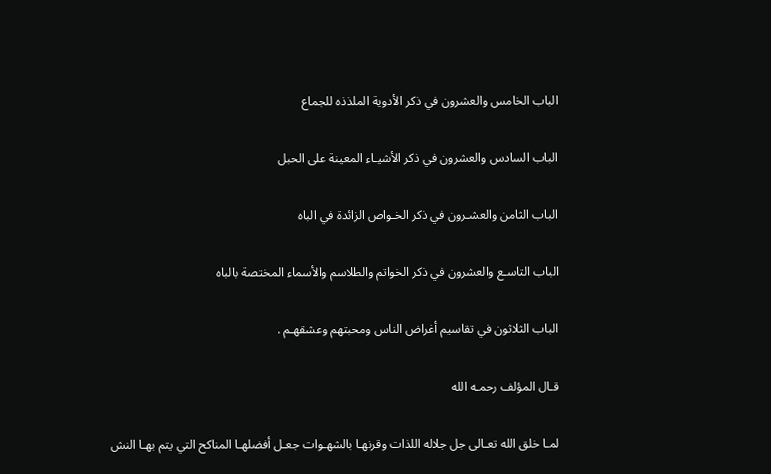الباب الخامس والعشرون في ذكر الأدوية الملذذه للجماع

الباب السادس والعشرون في ذكر الأشيـاء المعينة على الحبل

الباب الثامن والعشـرون في ذكر الخـواص الزائدة في الباه

الباب التاسـع والعشرون في ذكر الخواتم والطلاسم والأسماء المختصة بالباه

الباب الثلاثون في تقاسيم أغراض الناس ومحبتهم وعشقهـم .

قـال المؤلف رحمـه الله

لمـا خلق الله تعـالى جل جلاله اللذات وقرنهـا بالشهـوات جعـل أفضلهـا المناكح التي يتم بهـا النش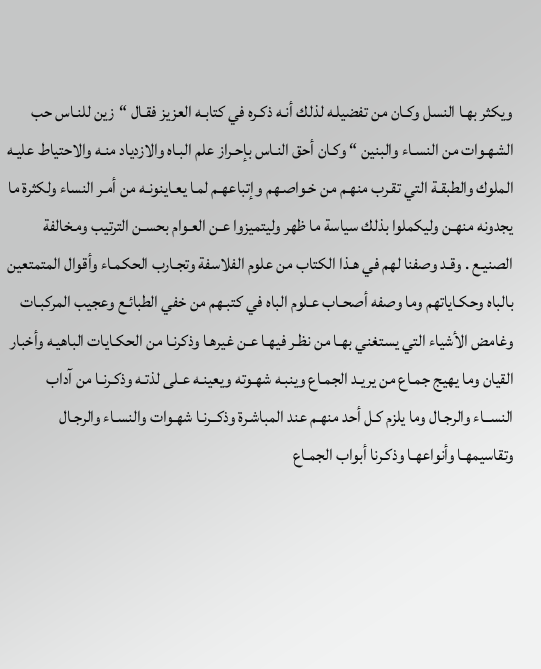ويكثر بهـا النسل وكـان من تفضيلـه لذلك أنـه ذكـره في كتابـه العزيز فقـال “زين للنـاس حب الشهـوات من النسـاء والبنين “ وكـان أحق النـاس بإحـراز علم البـاه والازدياد منـه والاحتياط عليـه الملوك والطبقـة التي تقـرب منهـم من خـواصـهم وإتباعهـم لمـا يعـاينونـه من أمـر النساء ولكثرة ما يجدونه منهـن وليكملوا بذلك سياسة ما ظهر وليتميزوا عـن العـوام بحسـن الترتيب ومـخالفة الصنيـع . وقـد وصفنا لهم في هـذا الكتاب من علوم الفلاسفة وتجـارب الحكمـاء وأقوال المتمتعين بالباه وحكـاياتهم وما وصفه أصحـاب عـلوم الباه في كتبـهم من خفي الطبائـع وعجيب المركبـات وغامض الأشياء التي يستغني بهـا من نظـر فيهـا عـن غيرهـا وذكرنـا من الحكـايات الباهيـه وأخبار القيان وما يهيج جمـاع من يريـد الجمـاع وينبـه شهـوته ويعينـه عـلى لذتـه وذكـرنـا من آداب النســاء والرجـال وما يلزم كـل أحد منهـم عند المباشـرة وذكــرنـا شهـوات والنسـاء والرجـال وتقاسيمهـا وأنواعهـا وذكـرنا أبواب الجمـاع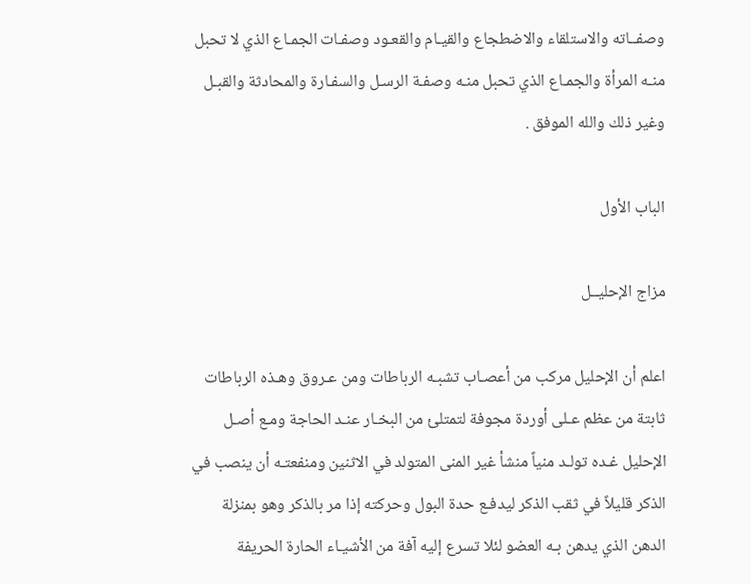وصفــاته والاستلقاء والاضطجاع والقيـام والقعـود وصفـات الجمـاع الذي لا تحبل منـه المرأة والجمـاع الذي تحبل منـه وصفـة الرسـل والسفـارة والمحادثة والقبـل وغير ذلك والله الموفق .

الباب الأول

مزاج الإحليــل

اعلم أن الإحليل مركب من أعصـاب تشبـه الرباطات ومن عـروق وهـذه الرباطات ثابتة من عظم عـلى أوردة مجوفة لتمتلئ من البخـار عنـد الحاجة ومـع أصـل الإحليل غـده تولـد منياً منشأ غير المنى المتولد في الاثنين ومنفعتـه أن ينصب في الذكر قليلاً في ثقب الذكر ليدفـع حدة البول وحركته إذا مر بالذكر وهو بمنزلة الدهن الذي يدهن بـه العضو لئلا تسرع إليه آفة من الأشيـاء الحارة الحريفة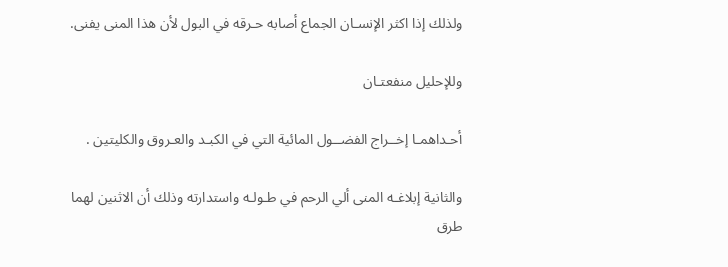ولذلك إذا اكثر الإنسـان الجماع أصابه حـرقه في البول لأن هذا المنى يفنى.

وللإحليل منفعتـان

أحـداهمـا إخــراج الفضــول المائية التي في الكبـد والعـروق والكليتين .

والثانية إبلاغـه المنى ألي الرحم في طـولـه واستدارته وذلك أن الاثنين لهما طرق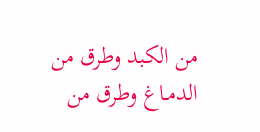من الكبد وطرق من الدمـاغ وطرق من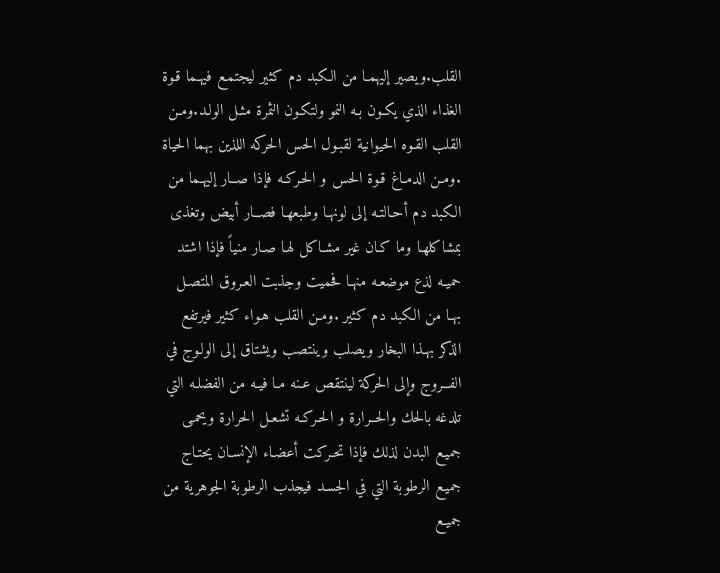القلب.ويصير إليهمـا من الكبد دم كثير ليجتمـع فيهـما قـوة الغذاء الذي يكـون بـه النمو ولتكـون الثمرة مثـل الولـد.ومـن القلب القـوه الحيوانية لقبـول الحس الحركه اللذين بهما الحياة .ومـن الدمـاغ قـوة الحس و الحـركـه فإذا صــار إليهـما من الكبد دم أحـالتـه إلى لونهـا وطبعهـا فصــار أبيض وتغذى بمشاكلهـا وما كـان غير مشـاكل لهـا صـار منياً فإذا اشتد حميـه لذع موضعـه منهـا فحميت وجذبت العـروق المتصـل بهـا من الكبد دم كثير .ومـن القلب هـواء كثير فيرتفع الذكر بهـذا البخار ويصلب وينتصب ويشتاق إلى الولـوج في الفــروج وإلى الحركة لينتقص عـنه مـا فيـه من الفضلـه التي تلدغه بالحك والحــرارة و الحـركـه تشعـل الحرارة ويحمـى جميـع البدن لذلك فإذا تحـركت أعضـاء الإنسـان يحتـاج جميـع الرطوبة التي في الجسـد فيجذب الرطوبة الجوهرية من جميـع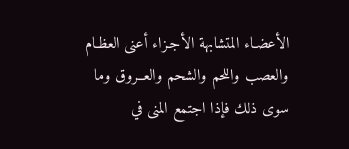الأعضـاء المتشابهة الأجـزاء أعنى العظـام والعصب واللحم والشحم والعــروق وما سوى ذلك فإذا اجتمع المنى في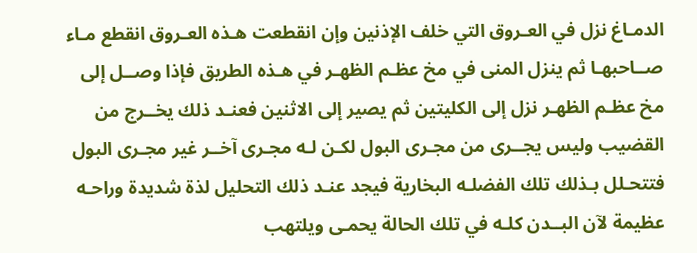الدمـاغ نزل في العـروق التي خلف الإذنين وإن انقطعت هـذه العـروق انقطع مـاء صــاحبهـا ثم ينزل المنى في مخ عظـم الظهـر في هـذه الطريق فإذا وصــل إلى مخ عظـم الظهـر نزل إلى الكليتين ثم يصير إلى الاثنين فعنـد ذلك يخــرج من القضيب وليس يجــرى من مجـرى البول لكـن لـه مجـرى آخــر غير مجـرى البول فتتحـلل بـذلك تلك الفضلـه البخارية فيجد عنـد ذلك التحليل لذة شديدة وراحـه عظيمة لآن البــدن كلـه في تلك الحالة يحمـى ويلتهب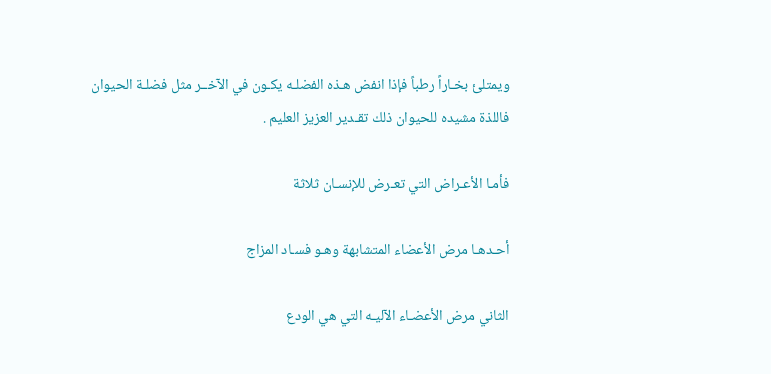ويمتلئ بخـاراً رطباً فإذا انفض هـذه الفضلـه يكـون في الآخــر مثل فضلـة الحيوان فاللذة مشيده للحيوان ذلك تقـدير العزيز العليم .

فأمـا الأعـراض التي تعـرض للإنسـان ثلاثة

أحـدهـا مرض الأعضاء المتشابهة وهـو فسـاد المزاج

الثاني مرض الأعضـاء الآليـه التي هي الودع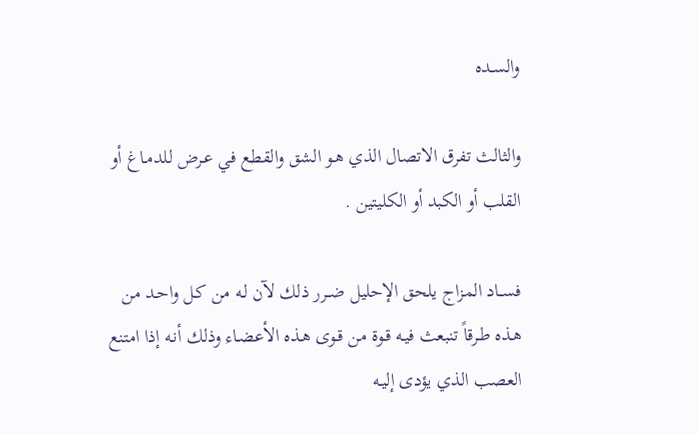والسـده

والثالث تفرق الاتصال الذي هـو الشق والقطع في عـرض للدمـاغ أو القلب أو الكبد أو الكليتين .

فســاد المزاج يلحق الإحليل ضــرر ذلك لآن لـه من كـل واحـد من هـذه طـرقاً تنبعث فيـه قـوة من قـوى هـذه الأعضـاء وذلك أنـه إذا امتنع العصب الذي يؤدى إليـه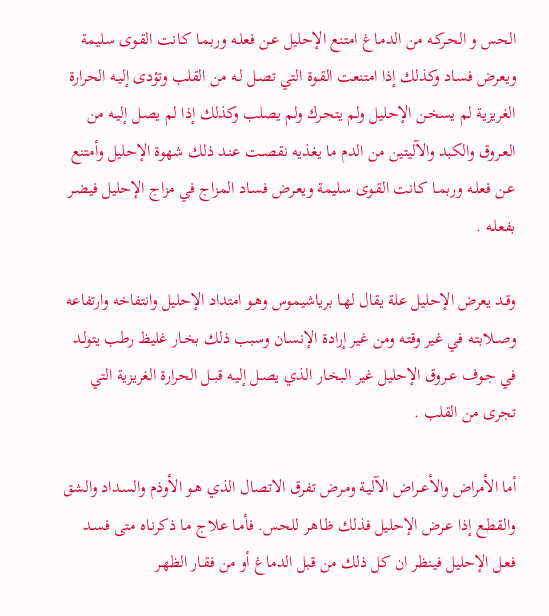الحس و الحـركـه من الدمـاغ امتنع الإحليل عـن فعلـه وربمـا كـانت القـوى سليمة ويعرض فسـاد وكذلك إذا امتنعت القـوة التي تصـل لـه من القلب وتؤدى إليـه الحرارة الغريزية لم يسخـن الإحليل ولم يتحـرك ولم يصلب وكذلك إذا لم يصـل إليـه من العـروق والكبد والآليتين من الدم ما يغذيه نقصــت عنـد ذلك شهوة الإحليل وأمتنع عـن فعلـه وربمـا كـانت القـوى سليمة ويعـرض فسـاد المزاج في مزاج الإحليل فيضـر بفعلـه .

وقـد يعرض الإحليل علة يقال لهـا برياشيموس وهـو امتداد الإحليل وانتفاخه وارتفاعه وصــلابتـه في غير وقتـه ومن غير إرادة الإنسـان وسبب ذلك بخـار غليظ رطب يتولـد في جـوف عــروق الإحليل غير البخـار الذي يصـل إليـه قبــل الحرارة الغريزية التي تجرى من القلب .

أما الأمراض والأعــراض الآليـة ومـرض تفرق الاتصال الذي هـو الأوذم والسـداد والشق والقطـع إذا عـرض الإحليل فذلك ظـاهـر للحس. فأمـا علاج مـا ذكرنـاه متى فسـد فعـل الإحليل فينظـر ان كل ذلك من قبل الدماغ أو من فقـار الظهـر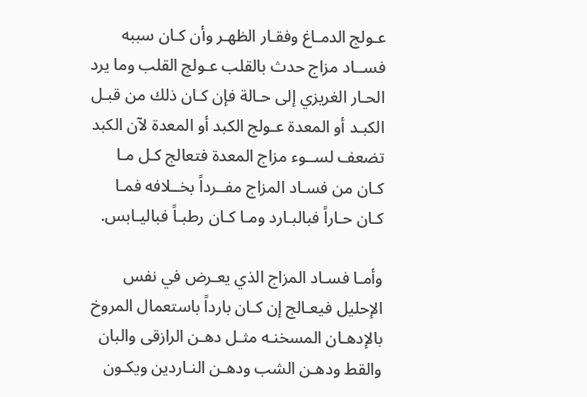عـولج الدمـاغ وفقـار الظهـر وأن كـان سببه فســاد مزاج حدث بالقلب عـولج القلب وما يرد الحـار الغريزي إلى حـالة فإن كـان ذلك من قبـل الكبـد أو المعدة عـولج الكبد أو المعدة لآن الكبد تضعف لســوء مزاج المعدة فتعالج كـل مـا كـان من فسـاد المزاج مفــرداً بخــلافه فمـا كـان حـاراً فبالبـارد ومـا كـان رطبـاً فباليـابس.

وأمـا فسـاد المزاج الذي يعـرض في نفس الإحليل فيعـالج إن كـان بارداً باستعمال المروخ بالإدهـان المسخنـه مثـل دهـن الرازقى والبان والقط ودهـن الشب ودهـن النـاردين ويكـون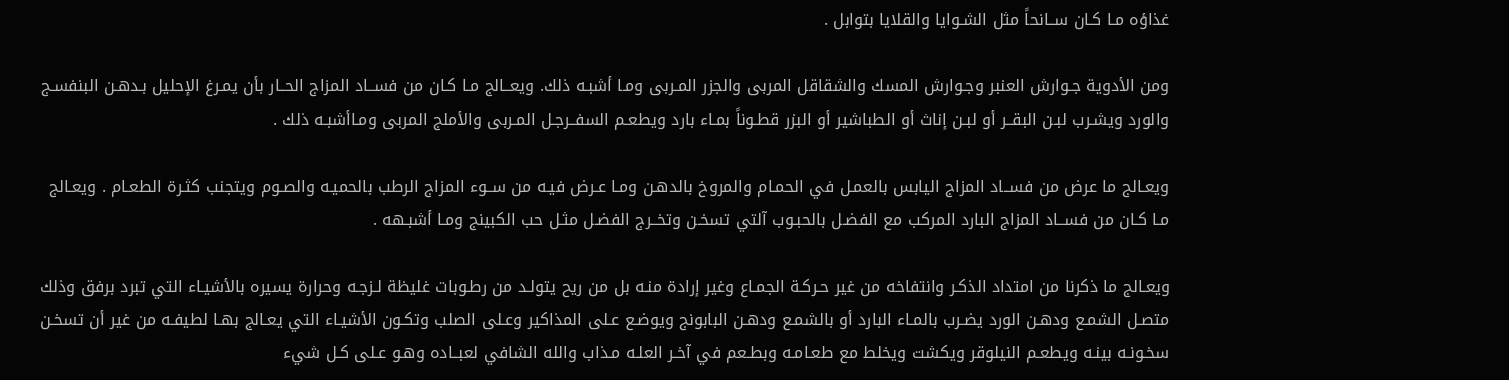غذاؤه مـا كـان ســانحاً مثل الشـوايا والقلايا بتوابل .

ومن الأدوية جـوارش العنبر وجـوارش المسك والشقاقل المربى والجزر المـربى ومـا أشبـه ذلك. ويعــالج مـا كـان من فســاد المزاج الحــار بأن يمـرغ الإحليل بـدهـن البنفسـج والورد ويشـرب لبـن البقــر أو لبـن إناث أو الطباشير أو البزر قطـوناً بمـاء بارد ويطعـم السفــرجـل المـربى والأملج المربى ومـاأشبـه ذلك .

ويعـالج ما عرض من فســاد المزاج اليابس بالعمـل في الحمـام والمروخ بالدهـن ومـا عـرض فيـه من ســوء المزاج الرطب بالحميـه والصـوم ويتجنب كثـرة الطعـام . ويعـالج مـا كـان من فســاد المزاج البارد المركب مع الفضـل بالحبـوب آلتي تسخـن وتخــرج الفضـل مثـل حب الكبينج ومـا أشبـهه .

ويعـالج ما ذكرنا من امتداد الذكـر وانتفاخه من غير حـركـة الجمـاع وغير إرادة منـه بل من ريح يتولـد من رطـوبات غليظة لـزجـه وحرارة يسيره بالأشيـاء التي تبرد برفق وذلك متصـل الشمـع ودهـن الورد يضـرب بالمـاء البارد أو بالشمـع ودهـن البابونج ويوضـع عـلى المذاكير وعـلى الصلب وتكـون الأشيـاء التي يعـالج بهـا لطيفـه من غير أن تسخـن سخـونـه بينـه ويطعـم النيلوقر ويكشت ويخلط مع طعـامـه وبطـعم في آخـر العلـه مـذاب والله الشافي لعبــاده وهـو عـلى كـل شيء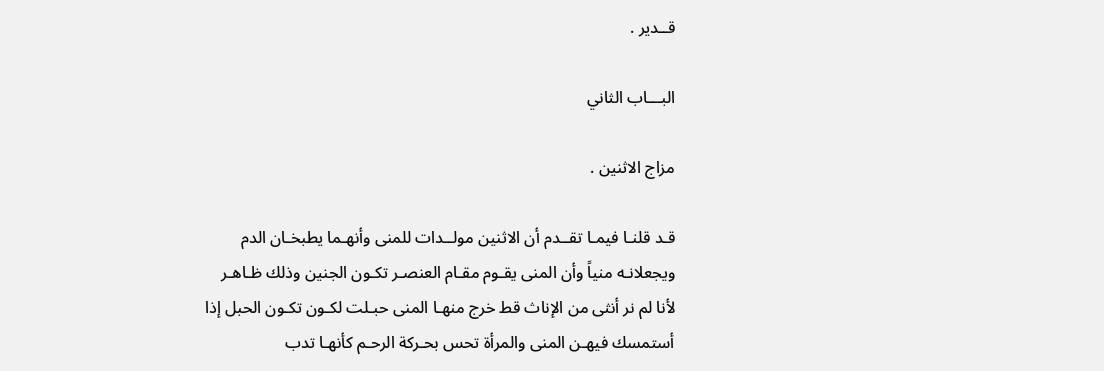قــدير .

البـــاب الثاني

مزاج الاثنين .

قـد قلنـا فيمـا تقــدم أن الاثنين مولــدات للمنى وأنهـما يطبخـان الدم ويجعلانـه منياً وأن المنى يقـوم مقـام العنصـر تكـون الجنين وذلك ظـاهـر لأنا لم نر أنثى من الإناث قط خرج منهـا المنى حبـلت لكـون تكـون الحبل إذا أستمسك فيهـن المنى والمرأة تحس بحـركة الرحـم كأنهـا تدب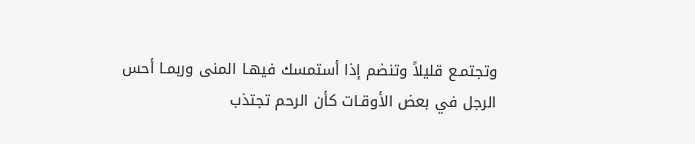وتجتمـع قليلاً وتنضم إذا أستمسك فيهـا المنى وربمـا أحس الرجل في بعض الأوقـات كأن الرحم تجتذب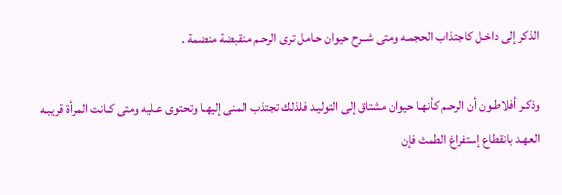الذكر إلى داخـل كاجتذاب الحجمـه ومتى شــرح حيوان حـامل ترى الرحـم منقبضة منضمة .

وذكـر أفلاطـون أن الرحـم كأنهـا حيوان مشتاق إلى التوليـد فلذلك تجتذب المنى إليهـا وتحتوى عـليه ومتى كـانت المرأة قريبـه العهـد بانقطاع إستفراغ الطمث فإن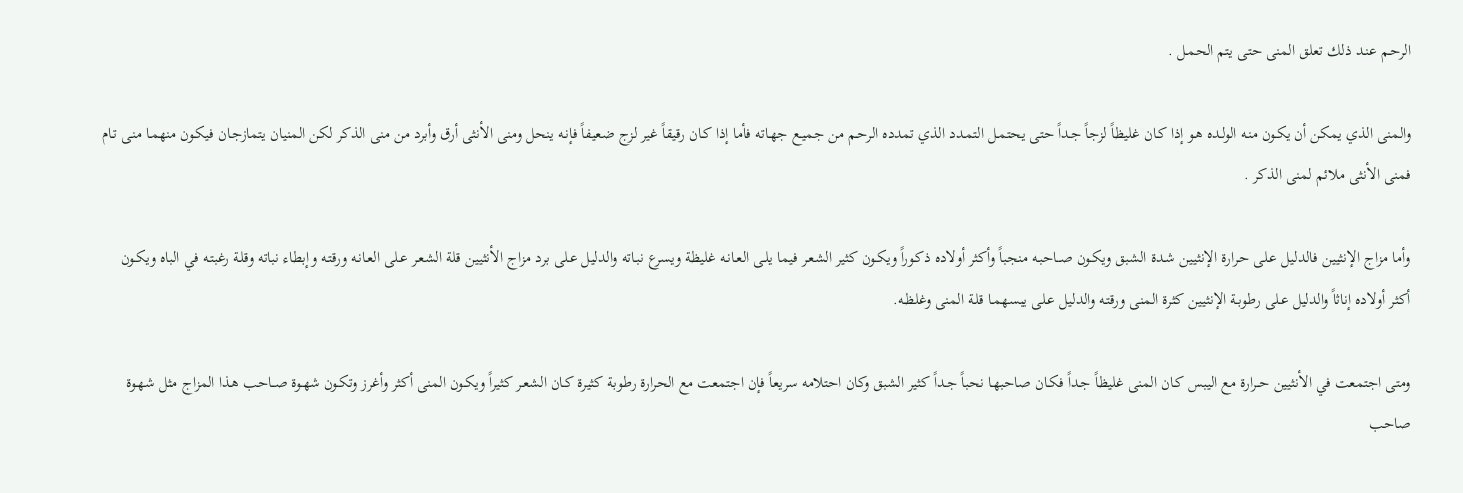الرحـم عنـد ذلك تعلق المنى حتى يتم الحمـل .

والمنى الذي يمكن أن يكـون منـه الولـده هـو إذا كـان غليظاً لزجاً جـداً حتى يحتمـل التمـدد الذي تمدده الرحـم من جميـع جهـاته فأما إذا كـان رقيقاً غير لزج ضعيفاً فإنـه ينحل ومنى الأنثى أرق وأبرد من منى الذكر لكن المنيان يتمازجـان فيكـون منهمـا منى تـام فمنى الأنثى ملائم لمنى الذكر .

وأما مزاج الإنثيين فالدليل عـلى حـرارة الإنثيين شـدة الشبق ويكـون صــاحبـه منجباً وأكثر أولاده ذكـوراً ويكـون كثير الشعـر فيما يلـى العـانـه غليظة ويسرع نبـاته والدليل عـلى برد مزاج الأنثيين قلة الشعـر عـلى العـانـه ورقتـه وإبطاء نباته وقلـة رغبتـه في الباه ويكـون أكثر أولاده إناثاً والدليل عـلى رطوبـة الإنثيين كثرة المنى ورقتـه والدليل عـلى يبسهمـا قلـة المنى وغلظـه.

ومتى اجتمعت في الأنثيين حــرارة مع اليبس كـان المنى غليظاً جـداً فكـان صاحبهـا نحباً جـداً كثير الشبق وكان احتلامه سريعاً فإن اجتمعت مع الحرارة رطوبة كثيرة كـان الشعـر كثيراً ويكـون المنى أكثر وأغرز وتكـون شهـوة صــاحب هـذا المزاج مثل شهـوة صاحب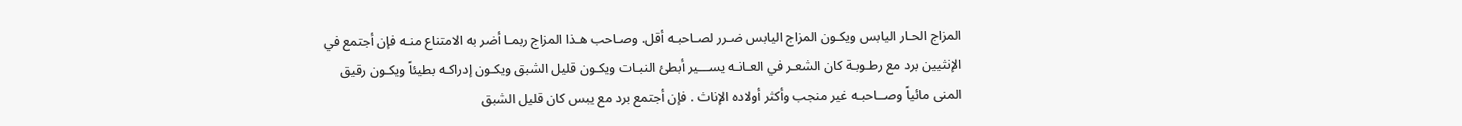المزاج الحـار اليابس ويكـون المزاج اليابس ضـرر لصـاحبـه أقل. وصـاحب هـذا المزاج ربمـا أضر به الامتناع منـه فإن أجتمع في الإنثيين برد مع رطـوبـة كان الشعـر في العـانـه يســـير أبطئ النبـات ويكـون قليل الشبق ويكـون إدراكـه بطيئاً ويكـون رقيق المنى مائياً وصــاحبـه غير منجب وأكثر أولاده الإناث . فإن أجتمع برد مع يبس كان قليل الشبق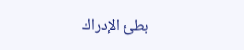بطئ الإدراك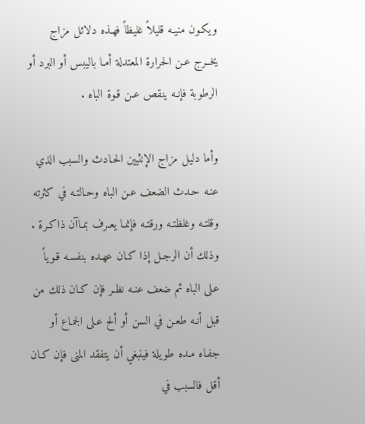ويكـون منيـه قليلاً غليظاً فهـذه دلائل مزاج يخــرج عـن الحرارة المعتدلة أمـا باليبس أو البرد أو الرطوبة فإنـه ينقص عـن قـوة الباه .

وأما دليل مزاج الإنثيين الحـادث والسبب الذي عنـه حـدث الضعف عـن الباه وحـالتـه في كثرته وقلتـه وغلظتـه ورقتـه فإنمـا يعـرف بمـاآن ذاكـرة . وذلك أن الرجـل إذا كـان عهـده بنفسـه قـوياً عـلى الباه ثم ضعف عنـه نظـر فإن كـان ذلك من قبل أنـه طعـن في السن أو ألح عـلى الجمـاع أو جفـاه مـده طويلة فينبغي أن يتفقد المنى فإن كـان أقل فالسبب في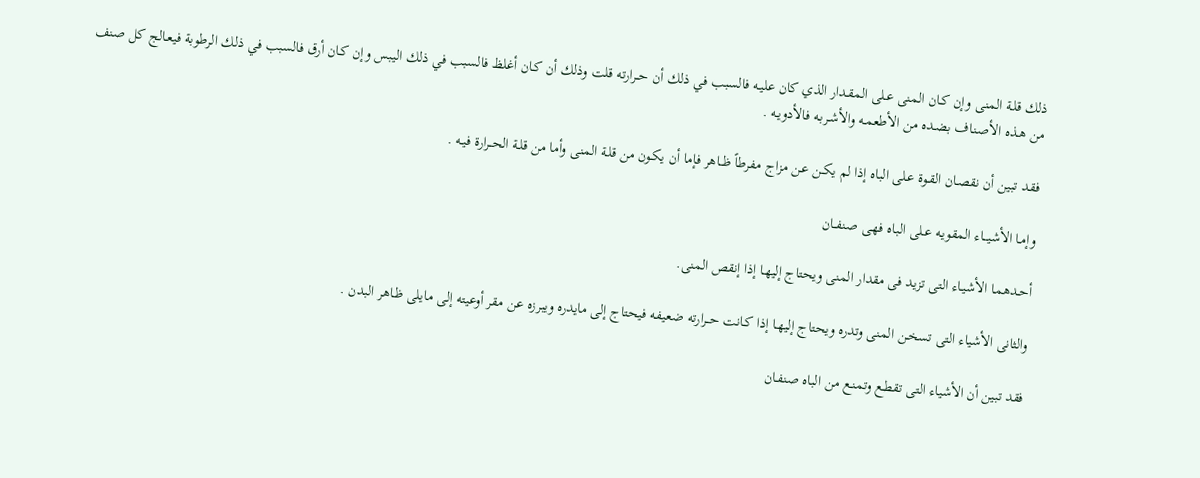ذلك قلـة المنى وإن كـان المنى عـلى المقـدار الذي كان عليـه فالسبب في ذلك أن حــرارته قلت وذلك أن كـان أغلظ فالسبب في ذلك اليبس وإن كـان أرق فالسبب في ذلك الرطوبة فيعـالج كل صنف من هـذه الأصنـاف بضـده من الأطعمـه والأشـربـه فالأدويـه .

فقـد تبين أن نقصـان القـوة عـلى الباه إذا لم يكـن عـن مزاج مفرطاً ظــاهر فإما أن يكـون من قلـة المنى وأما من قلـة الحــرارة فيـه .

وإمـا الأشيـــاء المقويـه عـلى الباه فهـى صنفــان

أحـدهمـا الأشيـاء التى تزيد فى مقدار المنى ويحتاج إليهـا إذا إنقص المنى.

والثانى الأشياء التى تسخـن المنى وتدره ويحتاج إليهـا إذا كـانت حــرارته ضعيفـه فيحتاج إلى مايدره ويبرزه عن مقر أوعيته إلى مايلى ظـاهر البدن .

فقد تبين أن الأشياء التى تقطـع وتمنـع من الباه صنفـان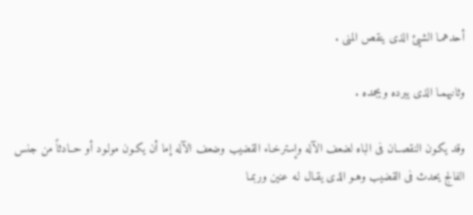أحدهمـا الشيئ الذى ينقص المنى .

وثانيهمـا الذى يبرده ويجمده .

وقد يكـون النقصــان فى الباه لضعف الآله وإسترخـاء القضيب وضعف الآله إما أن يكـون مولـود أو حــادثاً من جنس الفالج يحدث فى القضيب وهـو الذى يقـال لـه عنين وربمـا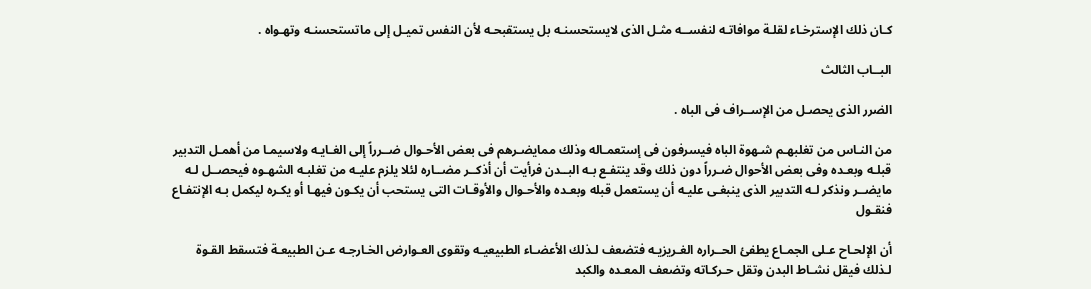كـان ذلك الإسترخـاء لقلـة موافاتـه لنفســه مثـل الذى لايستحسنـه بل يستقبحـه لأن النفس تميـل إلى ماتستحسنـه وتهـواه .

البــاب الثالث

الضرر الذى يحصـل من الإســراف فى الباه .

من النـاس من تغلبهـم شـهوة الباه فيسرفون فى إستعمـاله وذلك ممايضـرهم فى بعض الأحـوال ضــرراً إلى الغـايـه ولاسيمـا من أهمـل التدبير قبلـه وبعـده وفى بعض الأحوال ضـرراً دون ذلك وقد ينتفـع بـه البــدن فرأيت أن أذكــر مضــاره لئلا يلزم عليـه من تغلبـه الشهـوه فيحصــل لـه مايضــر ونذكر لـه التدبير الذى ينبغـى عليـه أن يستعمل قبله وبعـده والأحـوال والأوقـات التى يستحب أن يكـون فيهـا أو يكـره ليكمل بـه الإنتفـاع فنقـول

أن الإلحـاح عـلى الجمـاع يطفئ الحــراره الغـريزيـه فتضعف لـذلك الأعضـاء الطبيعيـه وتقوى العـوارض الخـارجـه عـن الطبيعـة فتسقط القـوة لـذلك فيقل نشـاط البدن وتقل حـركـاته وتضعف المعـده والكبد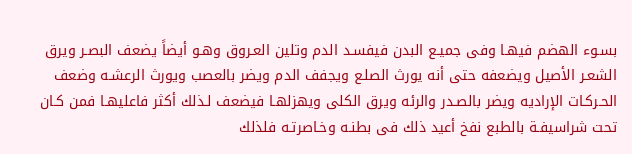بسـوء الهضم فيهـا وفى جميـع البدن فيفسـد الدم وتلين العـروق وهـو أيضاً يضعف البصـر ويرق الشعـر الأصيل ويضعفه حتى أنه يورث الصلـع ويجفف الدم ويضر بالعصب ويورث الرعشـه وضعف الحـركـات الإراديه ويضر بالصـدر والرئه ويرق الكلى ويهزلهـا فيضعف لـذلك أكثر فاعليهـا فمن كـان تحت شراسيفـة بالطبع نفخ أعيد ذلك فى بطنـه وخـاصرتـه فلذلك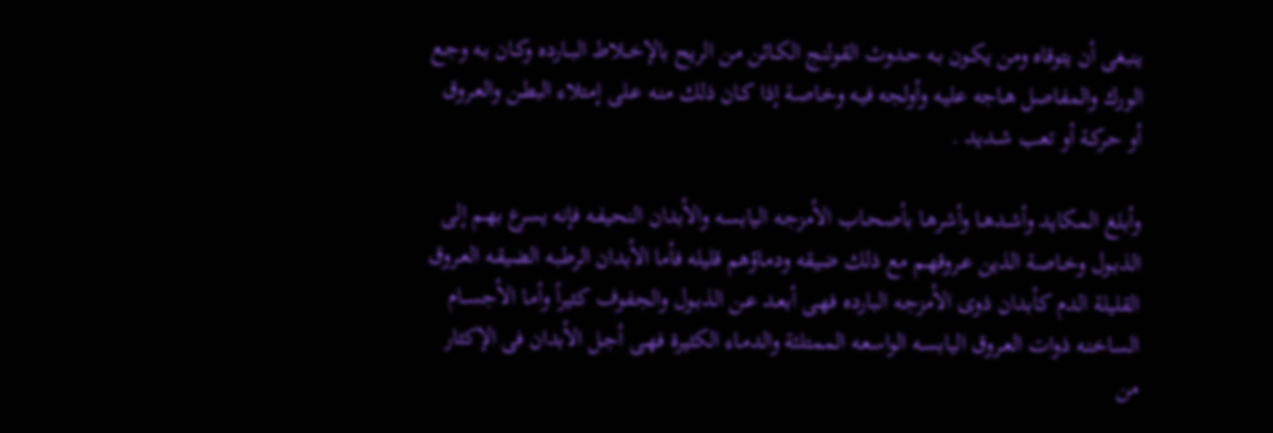ينبغى أن يتوقاه ومن يكـون بـه حـدوث القولنج الكـائن من الريح بالإخــلاط البــارده وكـان بـه وجـع الورك والمفاصل هـاجه عليـه وأولجه فيـه وخـاصـة إذا كـان ذلك منـه عـلى إمتلاء البطـن والعـروق أو حـركـة أو تعب شــديد .

وأبلغ المكايد وأشـدهـا وأشرهـا بأصحـاب الأمزجـه اليابسـه والأبدان النحيفـه فإنه يسرع بهـم إلى الذبـول وخـاصـة الذين عـروقهـم مع ذلك ضيقه ودمـاؤهم قليله فأما الأبدان الرطبـه الضيقـه العـروق القليلة الدم كأبدان ذوى الأمزجـه البارده فهـى أبعـد عـن الذبـول والجفوف كثيراً وأمـا الأجســام الساخنـه ذوات العـروق اليابسـه الواسعـه الممتلئة والدمـاء الكثيرة فهـى أجـل الأبدان فى الإكثار من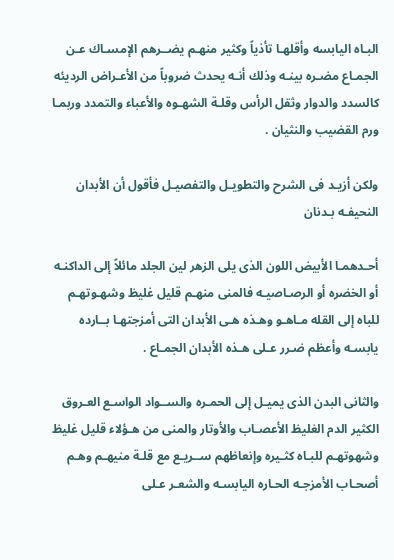البـاه اليابسه وأقلهـا تأذياً وكثير منهـم يضــرهم الإمسـاك عـن الجمـاع مضـره بينـه وذلك أنـه يحدث ضروباً من الأعـراض الرديئه كالسدد والدوار وثقل الرأس وقلـة الشهـوه والأعباء والتمدد وربمـا ورم القضيب والنثيان .

ولكن أزيـد فى الشرح والتطويـل والتفصيـل فأقول أن الأبدان النحيفـه بـدنان

أحـدهمـا الأبيض اللون الذى يلى الزهر لين الجلد مائلاً إلى الداكنـه أو الخضره أو الرصـاصيـه فالمنى منهـم قليل غليظ وشهـوتهـم للباه إلى القله مـاهـو وهـذه هـى الأبدان التى أمزجتهـا بــارده يابسـه وأعظم ضـرر عـلى هـذه الأبدان الجمـاع .

والثانى البدن الذى يميـل إلى الحمـره والســواد الواسـع العـروق الكثير الدم الغليظ الأعصـاب والأوتار والمنى من هـؤلاء قليل غليظ وشهوتهـم للبـاه كثـيره وإنعاظهم ســريـع مع قلـة منيهـم وهـم أصحـاب الأمزجـه الحـاره اليابسـه والشعـر عـلى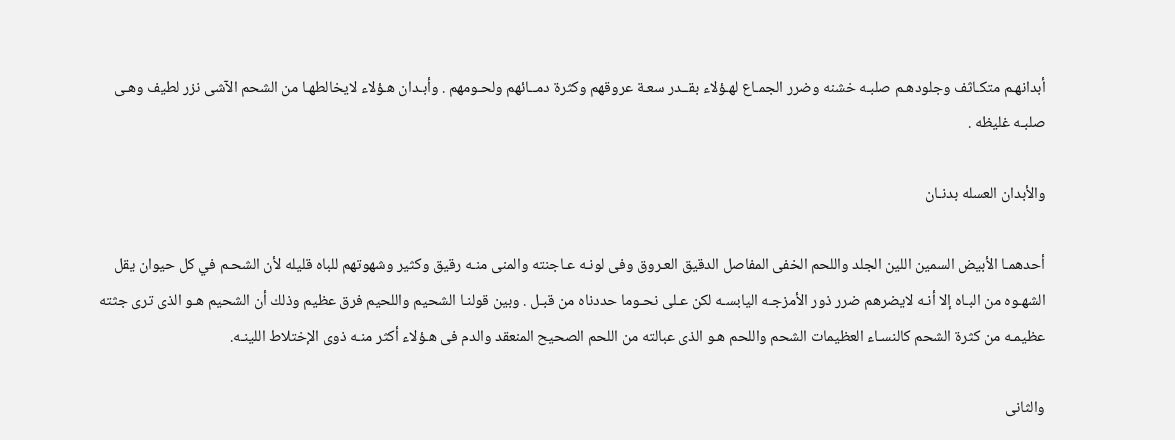أبدانهـم متكـاثف وجلودهـم صلبـه خشنه وضرر الجمـاع لهـؤلاء بقــدر سعـة عروقهم وكثرة دمــائهم ولحـومهم . وأبـدان هـؤلاء لايخالطهـا من الشحم الآشى نزر لطيف وهـى صلبـه غليظه .

والأبدان العسله بدنـان

أحدهمـا الأبيض السمين اللين الجلد واللحم الخفى المفاصل الدقيق العـروق وفى لونـه عـاجنته والمنى منـه رقيق وكثير وشهوتهم للباه قليله لأن الشحـم في كل حيوان يقل الشهـوه من البـاه إلا أنـه لايضرهم ضرر ذور الأمزجـه اليابسـه لكن عـلى نحـوما حددناه من قبـل . وبين قولنـا الشحيم واللحيم فرق عظيم وذلك أن الشحيم هـو الذى ترى جثته عظيمـه من كثرة الشحم كالنسـاء العظيمات الشحم واللحم هـو الذى عبالته من اللحم الصحيح المنعقد والدم فى هـؤلاء أكثر منـه ذوى الإختلاط اللينـه.

والثانى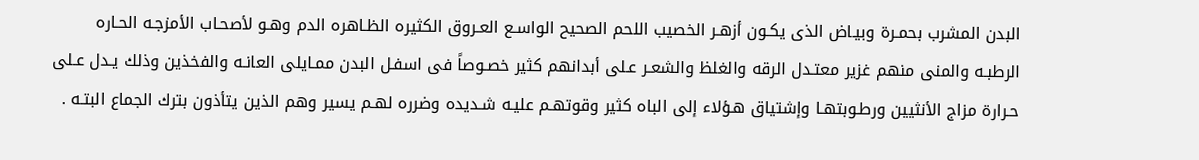البدن المشرب بحمـرة وبيـاض الذى يكـون أزهـر الخصيب اللحم الصحيح الواسـع العـروق الكثيره الظـاهره الدم وهـو لأصحـاب الأمزجـه الحـاره الرطبـه والمنى منهم غزير معتـدل الرقه والغلظ والشعـر عـلى أبدانهم كثير خصـوصاً فى اسفـل البدن ممـايلى العانـه والفخذين وذلك يـدل عـلى حـرارة مزاج الأنثيين ورطـوبتهـا وإشتياق هـؤلاء إلى الباه كثير وقوتهـم عليـه شـديده وضرره لهـم يسير وهم الذين يتأذون بترك الجماع البتـه .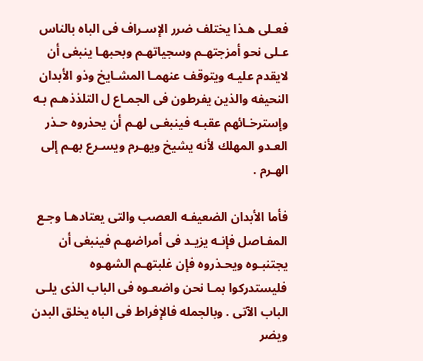فعـلى هـذا يختلف ضرر الإسـراف فى الباه بالناس عـلى نحو أمزجتهـم وسجياتهـم وبحبهـا ينبغى أن لايقدم عليـه ويتوقف عنهمـا المشـايخ وذو الأبدان النحيفه والذين يفرطون فى الجمـاع ل التلذذهـم بـه وإسترخـائهم عقبـه فينبغـى لهـم أن يحذروه حـذر العـدو المهلك لأنه يشيخ ويهـرم ويسـرع بهـم إلى الهـرم .

فأما الأبدان الضعيفـه العصب والتى يعتادهـا وجـع المفـاصل فإنـه يزيـد فى أمراضهـم فينبغى أن يجتنبـوه ويحـذروه فإن غلبتهـم الشهـوه فليستدركوا بمـا نحن واضعـوه فى الباب الذى يلـى الباب الآتى . وبالجمله فالإفراط فى الباه يخلق البدن ويضر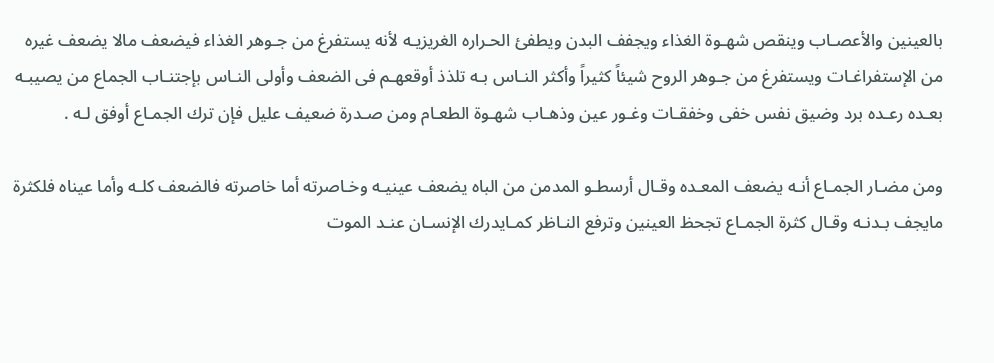بالعينين والأعصـاب وينقص شهـوة الغذاء ويجفف البدن ويطفئ الحـراره الغريزيـه لأنه يستفرغ من جـوهر الغذاء فيضعف مالا يضعف غيره من الإستفراغـات ويستفرغ من جـوهر الروح شيئاً كثيراً وأكثر النـاس بـه تلذذ أوقعهـم فى الضعف وأولى النـاس بإجتنـاب الجماع من يصيبـه بعـده رعـده برد وضيق نفس خفى وخفقـات وغـور عين وذهـاب شهـوة الطعـام ومن صـدرة ضعيف عليل فإن ترك الجمـاع أوفق لـه .

ومن مضـار الجمـاع أنـه يضعف المعـده وقـال أرسطـو المدمن من الباه يضعف عينيـه وخـاصرته أما خاصرته فالضعف كلـه وأما عيناه فلكثرة مايجف بـدنـه وقـال كثرة الجمـاع تجحظ العينين وترفع النـاظر كمـايدرك الإنسـان عنـد الموت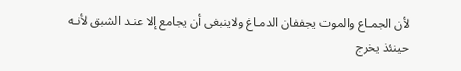لأن الجمـاع والموت يجففان الدمـاغ ولاينبغى أن يجامع إلا عنـد الشبق لأنـه حينئذ يخرج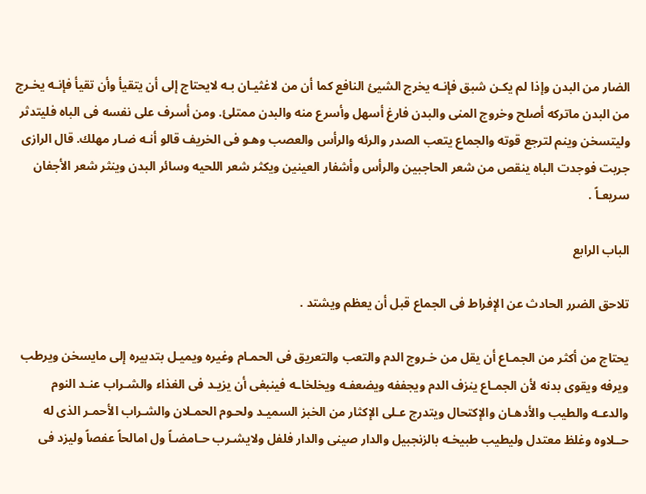الضار من البدن وإذا لم يكـن شبق فإنـه يخرج الشيئ النافع كما أن من لاغثيـان بـه لايحتاج إلى أن يتقيأ وأن تقيأ فإنـه يخـرج من البدن ماتركه أصلح وخروج المنى والبدن فارغ أسهل وأسرع منه والبدن ممتلئ. ومن أسرف على نفسه فى الباه فليتدثر وليتسخن وينم لترجع قوته والجماع يتعب الصدر والرئه والرأس والعصب وهـو فى الخريف قالو أنـه ضـار مهلك. قال الرازى جربت فوجدت الباه ينقص من شعر الحاجبين والرأس وأشفار العينين ويكثر شعر اللحيه وسائر البدن وينثر شعر الأجفان سريعـاً .

الباب الرابع

تلاحق الضرر الحادث عن الإفراط فى الجماع قبل أن يعظم ويشتد .

يحتاج من أكثر من الجمـاع أن يقل من خـروج الدم والتعب والتعريق فى الحمـام وغيره ويميـل بتدبيره إلى مايسخن ويرطب ويرفه ويقوى بدنه لأن الجمـاع ينزف الدم ويجففه ويضعفـه ويخلخاـه فينبغى أن يزيـد فى الغذاء والشـراب عنـد النوم والدعـه والطيب والأدهـان والإكتحال ويتدرج عـلى الإكثار من الخبز السميـد ولحـوم الحمـلان والشـراب الأحمـر الذى له حــلاوه وغلظ معتدل وليطيب طبيخـه بالزنجبيل والدار صينى والدار فلفل ولايشـرب حـامضـاً ول امالحاً عفصاً وليزد فى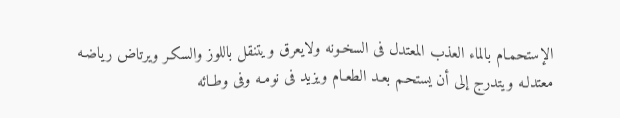الإستحمـام بالماء العذب المعتدل فى السخـونه ولايعرق ويتنقل باللوز والسكـر ويرتاض رياضـه معتدلـه ويتدرج إلى أن يستحـم بعـد الطعـام ويزيد فى نومـه وفى وطـائه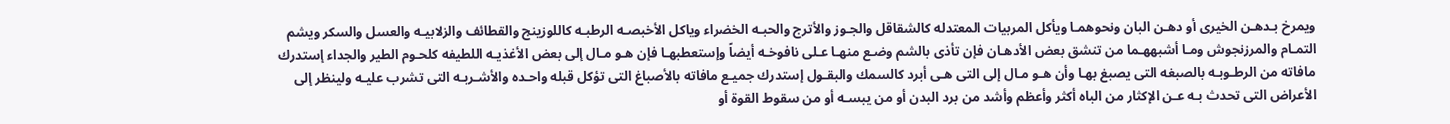ويمرخ بـدهـن الخيرى أو دهـن البان ونحوهمـا ويأكل المربيات المعتدله كالشقاقل والجـوز والأترج والحبـه الخضراء وياكل الأخبصـه الرطبـه كاللوزينج والقطائف والزلابيـه والعسل والسكر ويشم التمـام والمرزنجوش ومـا أشبههـما من تنشق بعض الأدهـان فإن تأذى بالشم وضـع منهـا عـلى نافوخـه أيضاً وإستعطبهـا فإن هـو مـال إلى بعض الأغذيـه اللطيفه كلحـوم الطير والجداء إستدرك مافاته من الرطـوبـه بالصبغه التى يصبغ بهـا وأن هـو مـال إلى التى هـى أبرد كالسمك والبقـول إستدرك جميـع مافاته بالأصباغ التى تؤكل قبله واحـده والأشـربـه التى تشرب عليـه ولينظر إلى الأعراض التى تحدث بـه عـن الإكثار من الباه أكثر وأعظم وأشد من برد البدن أو من يبسـه أو من سقوط القوة أو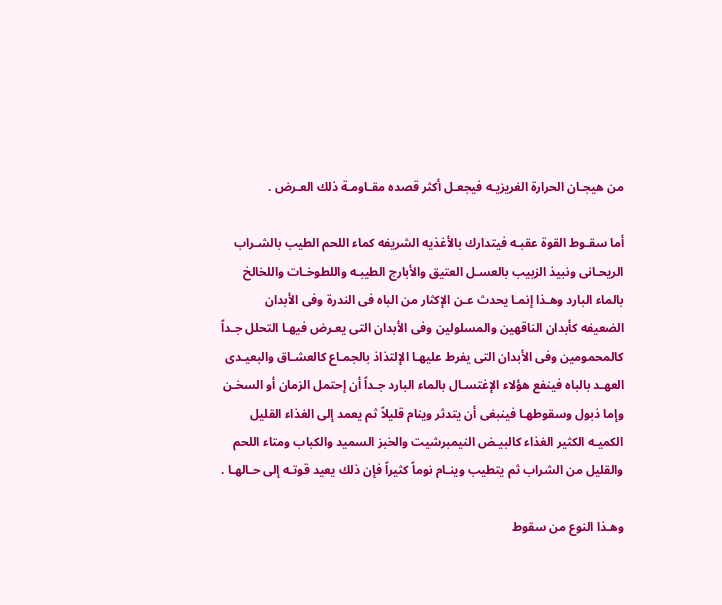من هيجـان الحرارة الغريزيـه فيجعـل أكثر قصده مقـاومـة ذلك العـرض .

أما سقـوط القوة عقبـه فيتدارك بالأغذيه الشريفه كماء اللحم الطيب بالشـراب الريحـانى ونبيذ الزبيب بالعسـل العتيق والأبارج الطيبـه واللطوخـات واللخالخ بالماء البارد وهـذا إنمـا يحدث عـن الإكثار من الباه فى الندرة وفى الأبدان الضعيفه كأبدان الناقهين والمسلولين وفى الأبدان التى يعـرض فيهـا التحلل جـداً كالمحمومين وفى الأبدان التى يفرط عليهـا الإلتذاذ بالجمـاع كالعشـاق والبعيـدى العهـد بالباه فينفع هؤلاء الإغتسـال بالماء البارد جـداً أن إحتمل الزمان أو السخـن وإما ذبول وسقوطهـا فينبغى أن يتدثر وينام قليلاً ثم يعمد إلى الغذاء القليل الكميـه الكثير الغذاء كالبيـض النيمبرشيت والخبز السميد والكباب ومتاء اللحم والقليل من الشراب ثم يتطيب وينـام نوماً كثيراً فإن ذلك يعيد قوتـه إلى حـالهـا .

وهـذا النوع من سقوط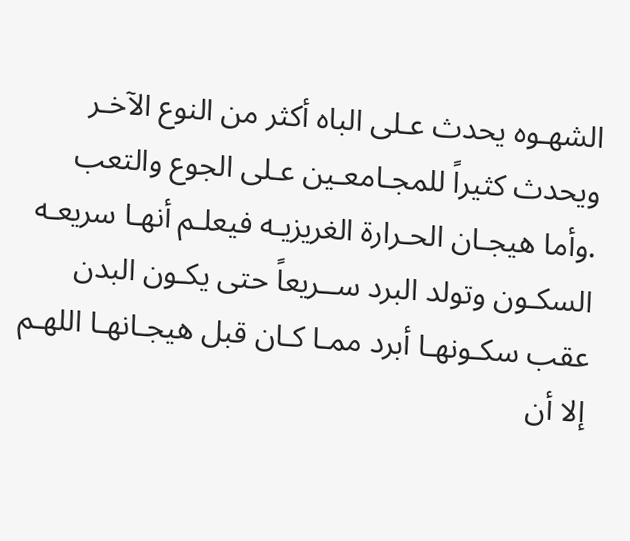الشهـوه يحدث عـلى الباه أكثر من النوع الآخـر ويحدث كثيراً للمجـامعـين عـلى الجوع والتعب .وأما هيجـان الحـرارة الغريزيـه فيعلـم أنهـا سريعـه السكـون وتولد البرد ســريعاً حتى يكـون البدن عقب سكـونهـا أبرد ممـا كـان قبل هيجـانهـا اللهـم إلا أن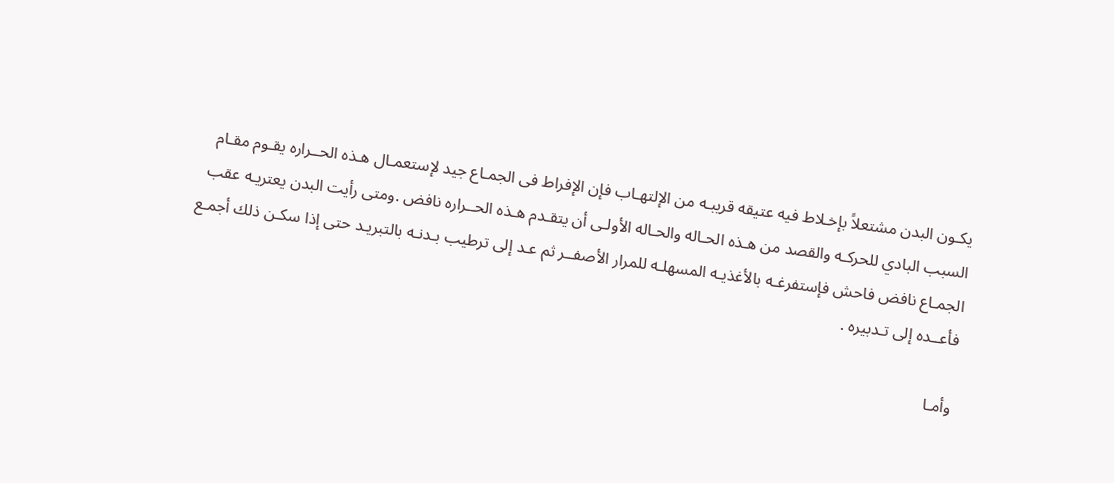يكـون البدن مشتعلاً بإخـلاط فيه عتيقه قريبـه من الإلتهـاب فإن الإفراط فى الجمـاع جيد لإستعمـال هـذه الحــراره يقـوم مقـام السبب البادي للحركـه والقصد من هـذه الحـاله والحـاله الأولـى أن يتقـدم هـذه الحــراره نافض .ومتى رأيت البدن يعتريـه عقب الجمـاع نافض فاحش فإستفرغـه بالأغذيـه المسهلـه للمرار الأصفــر ثم عـد إلى ترطيب بـدنـه بالتبريـد حتى إذا سكـن ذلك أجمـع فأعــده إلى تـدبيره .

وأمـا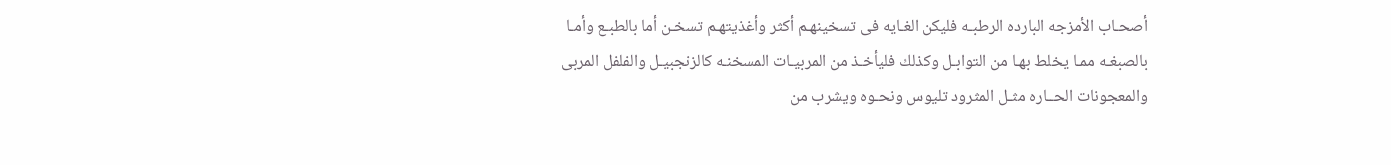أصحـاب الأمزجه البارده الرطبـه فليكن الغـايه فى تسخينهـم أكثر وأغذيتهـم تسخـن أما بالطبـع وأمـا بالصبغـه ممـا يخلط بهـا من التوابـل وكذلك فليأخـذ من المربيـات المسخنـه كالزنجبيـل والفلفل المربى والمعجونات الحــاره مثـل المثرود تليوس ونحـوه ويشرب من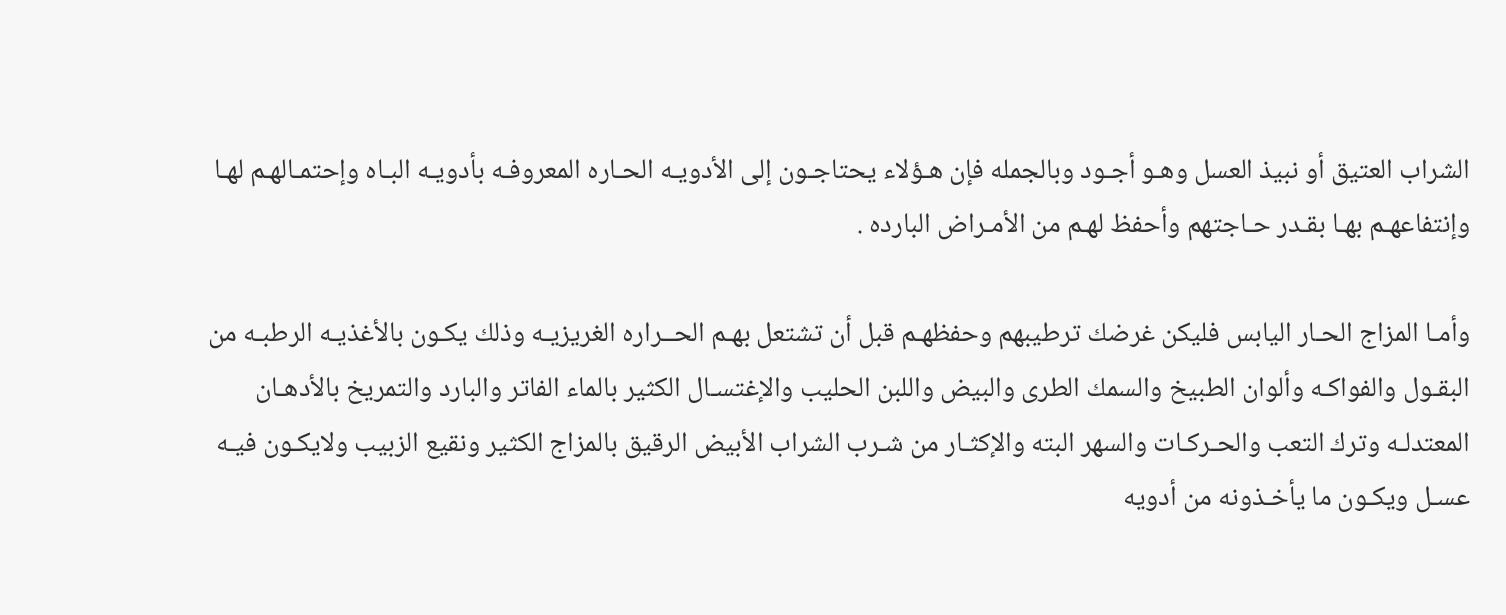الشراب العتيق أو نبيذ العسل وهـو أجـود وبالجمله فإن هـؤلاء يحتاجـون إلى الأدويـه الحـاره المعروفـه بأدويـه البـاه وإحتمـالهـم لهـا وإنتفاعهـم بهـا بقـدر حـاجتهم وأحفظ لهـم من الأمـراض البارده .

وأمـا المزاج الحـار اليابس فليكن غرضك ترطيبهم وحفظهـم قبل أن تشتعل بهـم الحــراره الغريزيـه وذلك يكـون بالأغذيـه الرطبـه من البقـول والفواكـه وألوان الطبيخ والسمك الطرى والبيض واللبن الحليب والإغتسـال الكثير بالماء الفاتر والبارد والتمريخ بالأدهـان المعتدلـه وترك التعب والحـركـات والسهر البته والإكثـار من شـرب الشراب الأبيض الرقيق بالمزاج الكثير ونقيع الزبيب ولايكـون فيـه عسـل ويكـون ما يأخـذونه من أدويه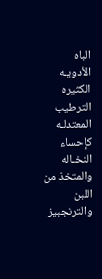الباه الأدويـه الكثيره الترطيب المعتدلـه كإحساء النخـاله والمتخذ من اللبن والترنجبيز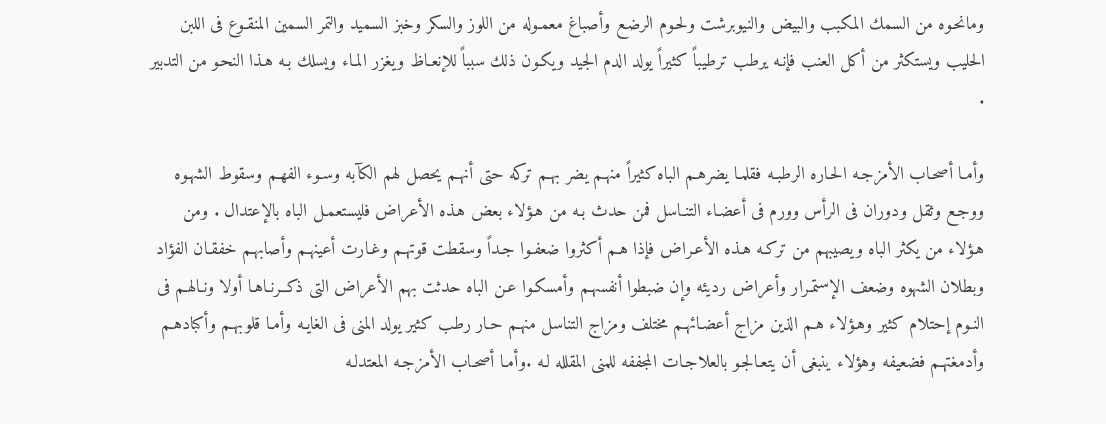ومانحـوه من السمك المكبب والبيض والنيوبرشت ولحـوم الرضـع وأصباغ معمـوله من اللوز والسكر وخبز السميد والتمر السمين المنقـوع فى اللبن الحليب ويستكثر من أكل العنب فإنـه يرطب ترطيباً كثيراً يولد الدم الجيد ويكـون ذلك سبباً للإنعـاظ ويغزر المـاء ويسلك بـه هـذا النحـو من التدبير .

وأمـا أصحـاب الأمزجـه الحـاره الرطبـه فقلمـا يضرهـم الباه كثيراً منهـم يضر بهـم تركه حتى أنهـم يحصل لهم الكآبه وسـوء الفهـم وسقوط الشهـوه ووجـع وثقل ودوران فى الرأس وورم فى أعضـاء التنـاسل فمن حدث بـه من هـؤلاء بعض هـذه الأعراض فليستعمـل الباه بالإعتدال . ومن هـؤلاء من يكثر الباه ويصيبهم من تركـه هـذه الأعـراض فإذا هـم أكثروا ضعفـوا جـداً وسقطت قوتهـم وغـارت أعينهـم وأصابهـم خفقـان الفؤاد وبطلان الشهوه وضعف الإستمـرار وأعراض رديئه وإن ضبطوا أنفسهـم وأمسكـوا عـن الباه حدثت بهم الأعراض التى ذكــرنـاهـا أولا ونـالهـم فى النـوم إحتلام كثير وهـؤلاء هـم الذين مزاج أعضـائهـم مختلف ومزاج التناسل منهـم حـار رطب كثير يولد المنى فى الغايـه وأمـا قلوبهـم وأكبادهـم وأدمغتهـم فضعيفه وهؤلاء ينبغى أن يتعـالجـو بالعلاجـات المجففه للمنى المقلله لـه .وأمـا أصحـاب الأمزجـه المعتدلـه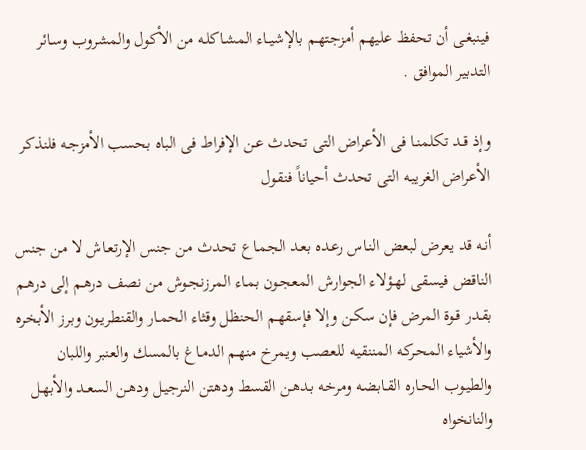فينبغـى أن تحفظ عليهم أمزجتهـم بالإشيــاء المشـاكلـه من الأكول والمشروب وسـائر التدبير الموافق .

وإذ قـد تكلمنـا فى الأعراض التى تحدث عـن الإفراط فى الباه بحسب الأمزجـه فلنذكر الأعراض الغريبـه التى تحدث أحياناً فنقـول

أنـه قد يعرض لبعض النـاس رعـده بعـد الجمـاع تحدث من جنس الإرتعـاش لا من جنس الناقض فيسقى لهـؤلاء الجوارش المعجـون بمـاء المرزنجـوش من نصف درهـم إلى درهـم بقـدر قـوة المرض فإن سكـن وإلا فإسقهـم الحنظل وقثاء الحمـار والقنطريـون وبرز الأبخره والأشياء المحـركـه المننقيـه للعصب ويمرخ منهـم الدمـاغ بالمسك والعنبر واللبان والطيـوب الحـاره القـابضـه ومرخه بـدهـن القسط ودهتن النرجيـل ودهـن السعـد والأبهـل والنانخواه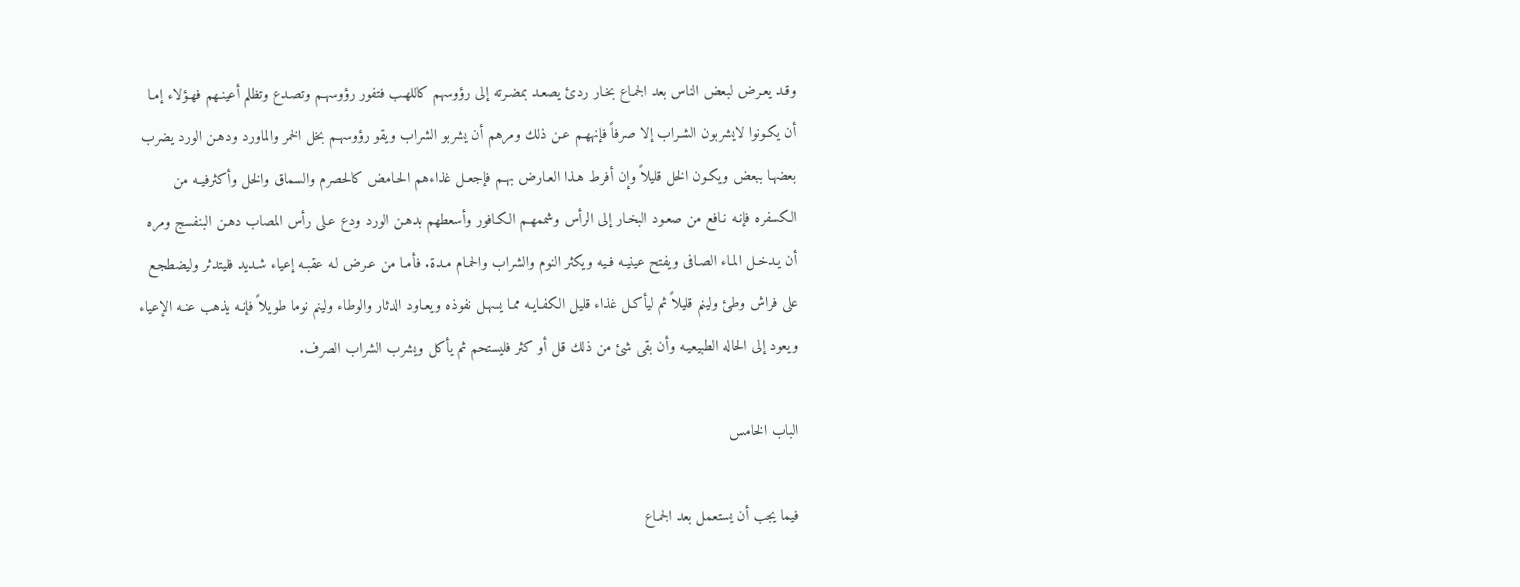وقـد يعـرض لبعض الناس بعد الجمـاع بخـار ردئ يصعـد بمضـرته إلى رؤوسهم كاللهـب فتفور رؤوسهـم وتصـدع وتظلم أعينـهم فهـؤلاء إمـا أن يكـونوا لايشربون الشـراب إلا صرفاً فإنههـم عـن ذلك ومرهم أن يشربو الشراب ويقو رؤوسهـم بخل الخمر والماورد ودهـن الورد يضرب بعضهـا ببعض ويكـون الخل قليلاً وإن أفرط هـذا العـارض بهـم فإجعـل غذاءهم الحـامض كالحصرم والسماق والخل وأكثرفيـه من الكسفره فإنـه نـافع من صعـود البخـار إلى الرأس وشممهـم الكـافور وأسعطهم بدهـن الورد ودع عـلى رأس المصاب دهـن البنفسج ومره أن يـدخـل المـاء الصـافى ويفتح عينيـه فـيه ويكثر النوم والشراب والحمـام مـدة. فأمـا من عـرض لـه عقبـه إعياء شـديد فليتدثر وليضطجـع على فراش وطئ ولينم قليلاً ثم ليأكـل غذاء قليل الكفـايـه ممـا يسهـل نفوذه ويعـاود الدثار والوطاء ولينم نوما طويلاً فإنـه يذهب عنـه الإعياء ويعود إلى الحاله الطبيعيـه وأن بقى شئ من ذلك قل أو كثر فليستحم ثم يأكل ويشرب الشراب الصرف.

الباب الخامس

فيما يجب أن يستعمل بعد الجمـاع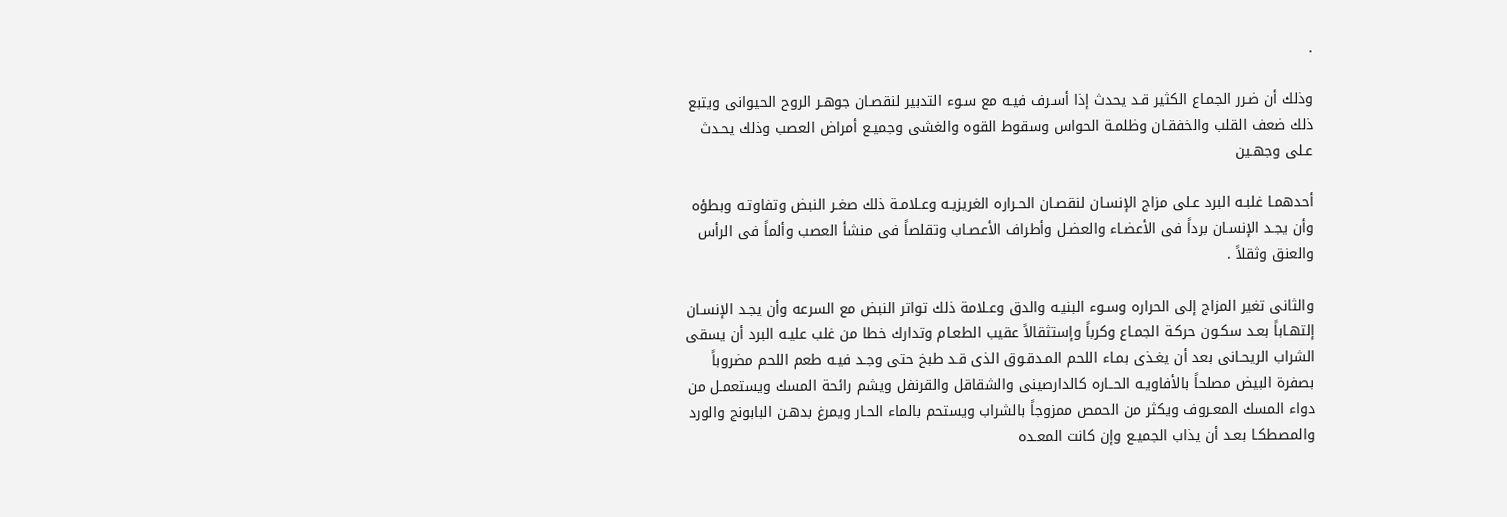.

وذلك أن ضـرر الجمـاع الكثير قـد يحدث إذا أسـرف فيـه مع سـوء التدبير لنقصـان جوهـر الروح الحيوانى ويتبع ذلك ضعف القلب والخفقـان وظلمـة الحواس وسقوط القوه والغشى وجميـع أمراض العصب وذلك يحـدث عـلى وجهـين

أحدهمـا غلبـه البرد عـلى مزاج الإنسـان لنقصـان الحـراره الغريزيـه وعـلامـة ذلك صغـر النبض وتفاوتـه وبطؤه وأن يجـد الإنسـان برداً فى الأعضـاء والعضـل وأطراف الأعصـاب وتقلصاً فى منشأ العصب وألماً فى الرأس والعنق وثقلاً .

والثانى تغير المزاج إلى الحراره وسـوء البنيـه والدق وعـلامة ذلك تواتر النبض مع السرعه وأن يجـد الإنسـان إلتهـاباً بعـد سكـون حركـة الجمـاع وكرباً وإستثقالاً عقيب الطعـام وتدارك خطا من غلب عليـه البرد أن يسقى الشراب الريحـانى بعد أن يغـذى بمـاء اللحم المـدقـوق الذى قـد طبخ حتى وجـد فيـه طعم اللحم مضروباً بصفرة البيض مصلحاً بالأفاويـه الحــاره كالدارصينى والشقاقل والقرنفل ويشم رائحة المسك ويستعمـل من دواء المسك المعـروف ويكثر من الحمص ممزوجاً بالشراب ويستحم بالماء الحـار ويمرغ بدهـن البابونج والورد والمصطكـا بعـد أن يذاب الجميـع وإن كانت المعـده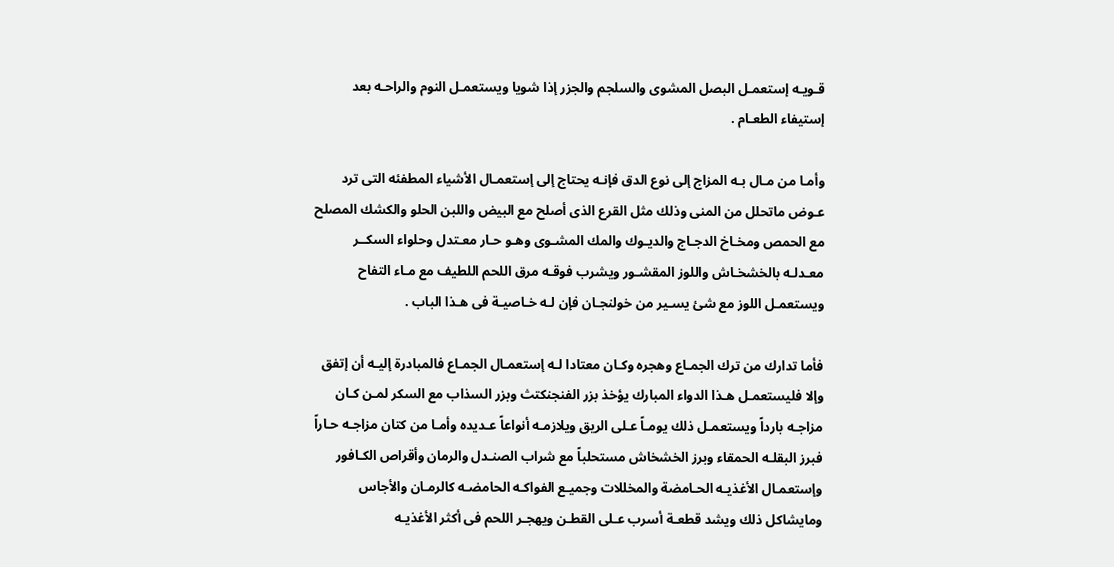قـويـه إستعمـل البصل المشوى والسلجم والجزر إذا شويا ويستعمـل النوم والراحـه بعد إستيفاء الطعـام .

وأمـا من مـال بـه المزاج إلى نوع الدق فإنـه يحتاج إلى إستعمـال الأشياء المطفئه التى ترد عـوض ماتحلل من المنى وذلك مثل القرع الذى أصلح مع البيض واللبن الحلو والكشك المصلح مع الحمص ومخـاخ الدجـاج والديـوك والمك المشـوى وهـو حـار معـتدل وحلواء السكــر معـدلـه بالخشخـاش واللوز المقشـور ويشرب فوقـه مرق اللحم اللطيف مع مـاء التفاح ويستعمـل اللوز مع شئ يسـير من خولنجـان فإن لـه خـاصيـة فى هـذا الباب .

فأما تدارك من ترك الجمـاع وهجره وكـان معتادا لـه إستعمـال الجمـاع فالمبادرة إليـه أن إتفق وإلا فليستعمـل هـذا الدواء المبارك يؤخذ بزر الفنجنكتث وبزر السذاب مع السكر لمـن كـان مزاجـه بارداً ويستعمـل ذلك يومـاً عـلى الريق ويلازمـه أنواعاً عـديده وأمـا من كتان مزاجـه حـاراً فبرز البقلـه الحمقاء وبرز الخشخاش مستحلباً مع شراب الصنـدل والرمان وأقراص الكـافور وإستعمـال الأغذيـه الحـامضة والمخللات وجميـع الفواكـه الحامضـه كالرمـان والأجاس ومايشاكل ذلك ويشد قطعـة أسرب عـلى القطـن ويهجـر اللحم فى أكثر الأغذيـه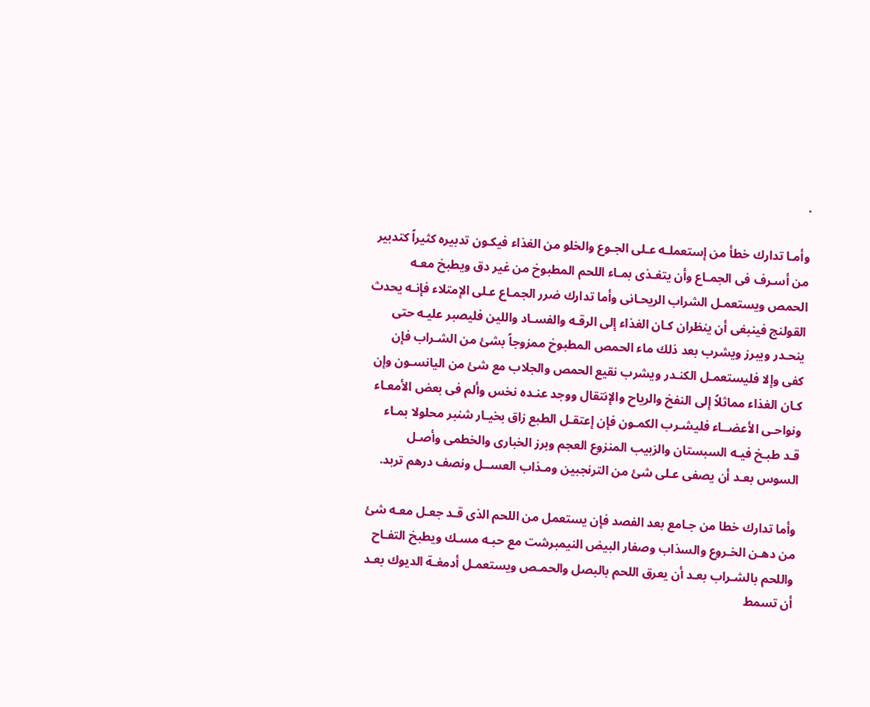.

وأمـا تدارك خطأ من إستعملـه عـلى الجـوع والخلو من الغذاء فيكـون تدبيره كثيراً كتدبير من أسـرف فى الجمـاع وأن يتغـذى بمـاء اللحم المطبوخ من غير دق ويطبخ معـه الحمص ويستعمـل الشراب الريحـانى وأما تدارك ضرر الجمـاع عـلى الإمتلاء فإنـه يحدث القولنج فينبغى أن ينظران كـان الغذاء إلى الرقـه والفسـاد واللين فليصبر عليـه حتى ينحـدر ويبرز ويشرب بعد ذلك ماء الحمص المطبوخ ممزوجاً بشئ من الشـراب فإن كفى وإلا فليستعمـل الكنـدر ويشرب نقيع الحمص والجلاب مع شئ من اليانسـون وإن كـان الغذاء مماثلاً إلى النفخ والرياح والإنتقال ووجد عنـده نخس وألم فى بعض الأمعـاء ونواحـى الأعضــاء فليشـرب الكمـون فإن إعتقـل الطبع زاق بخيـار شنبر محلولا بمـاء قـد طبـخ فيـه السبستان والزبيب المنزوع العجم وبرز الخبارى والخطمى وأصـل السوس بعـد أن يصفى عـلى شئ من الترنجبين ومـذاب العســل ونصف درهم تربد.

وأما تدارك خطا من جـامع بعد الفصد فإن يستعمل من اللحم الذى قـد جعـل معـه شئ من دهـن الخـروع والسذاب وصفار البيض النيمبرشت مع حبـه مسـك ويطبخ التفـاح واللحم بالشـراب بعـد أن يعرق اللحم بالبصل والحمـص ويستعمـل أدمغـة الديوك بعـد أن تسمط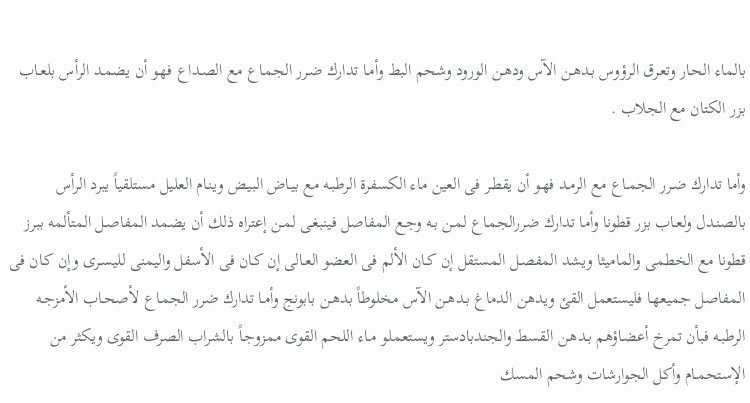بالماء الحـار وتعـرق الرؤوس بـدهـن الآس ودهـن الورود وشحم البط وأمـا تدارك ضـرر الجمـاع مع الصـداع فهـو أن يضمـد الرأس بلعـاب بزر الكتان مع الجلاب .

وأما تدارك ضـرر الجمـاع مع الرمـد فهـو أن يقطـر فى العين ماء الكسفرة الرطبـه مع بيـاض البيـض وينـام العليل مستلقياً يبرد الرأس بالصنـدل ولعـاب بزر قطونا وأما تدارك ضررالجمـاع لمـن بـه وجـع المفاصل فينبغـى لمـن إعتراه ذلك أن يضمد المفاصـل المتألمه ببرز قطونا مع الخطمى والماميثا ويشد المفصـل المستقل إن كـان الألم فى العضو العـالى إن كـان فى الأسفل واليمنى لليسـرى وإن كـان فى المفاصل جميعهـا فليستعمل القئ ويدهن الدماغ بـدهـن الآس مخلوطاً بدهـن بابونج وأمـا تدارك ضرر الجمـاع لأصحـاب الأمزجـه الرطبـه فبأن تمرخ أعضـاؤهم بـدهـن القسط والجندبادستر ويستعملـو مـاء اللحم القوى ممزوجـاً بالشراب الصرف القوى ويكثر من الإستحمـام وأكل الجوارشات وشحم المسك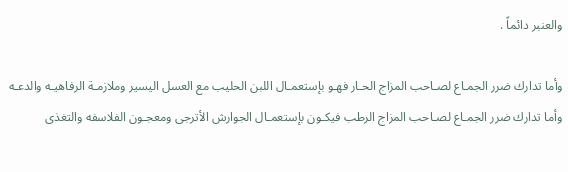والعنبر دائماً .

وأما تدارك ضرر الجمـاع لصـاحب المزاج الحـار فهـو بإستعمـال اللبن الحليب مع العسل اليسير وملازمـة الرفاهيـه والدعـه وأما تدارك ضرر الجمـاع لصـاحب المزاج الرطب فيكـون بإستعمـال الجوارش الأترجى ومعجـون الفلاسفه والتغذى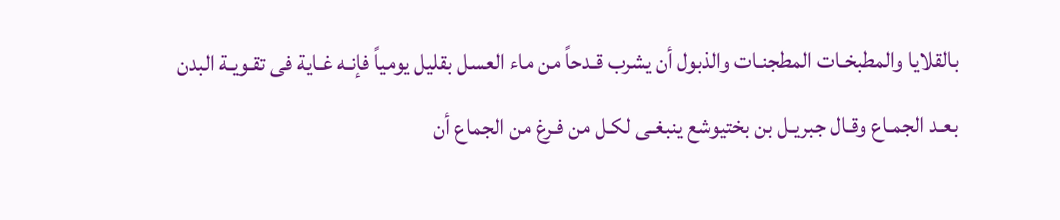بالقلايا والمطبخـات المطجنـات والذبول أن يشرب قـدحاً من ماء العسل بقليل يومياً فإنـه غـاية فى تقـويـة البدن بعـد الجمـاع وقـال جبريـل بن بختيوشع ينبغـى لكـل من فـرغ من الجماع أن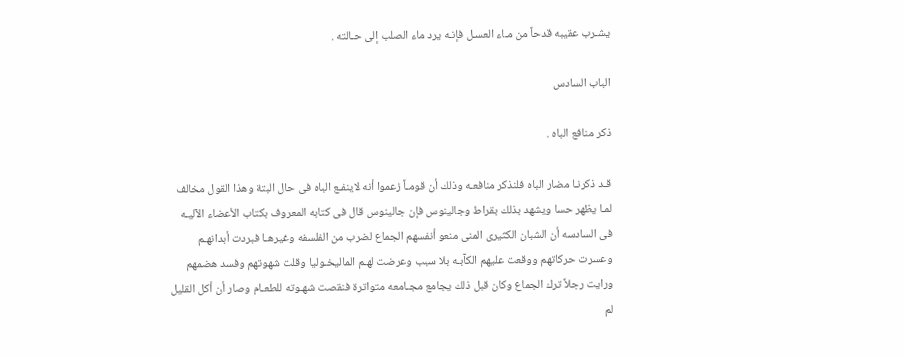يشـرب عقيبه قدحاً من مـاء العسـل فإنـه يرد ماء الصلب إلى حـالته .

الباب السادس

ذكر منافع الباه .

قـد ذكرنـا مضار الباه فلنذكر منافعـه وذلك أن قومـاً زعموا أنه لاينفـع الباه فى حال البتة وهذا القول مخالف لمـا يظهر حسا ويشهد بذلك بقراط وجالينوس فإن جالينوس قال فى كتابه المعروف بكتاب الأعضاء الآليـه فى السادسه أن الشبان الكثيرى المنى منعو أنفسهم الجماع لضرب من الفلسفه وغيرهـا فبردت أبدانهـم وعسرت حركاتهم ووقعت عليهم الكآبـه بلا سبب وعرضت لهـم الماليخـوليا وقلت شهوتهم وفسد هضمهم ورايت رجلاً ترك الجماع وكان قبل ذلك يجامع مجـامعه متواترة فنقصت شهـوته للطعـام وصار أن أكل القليل لم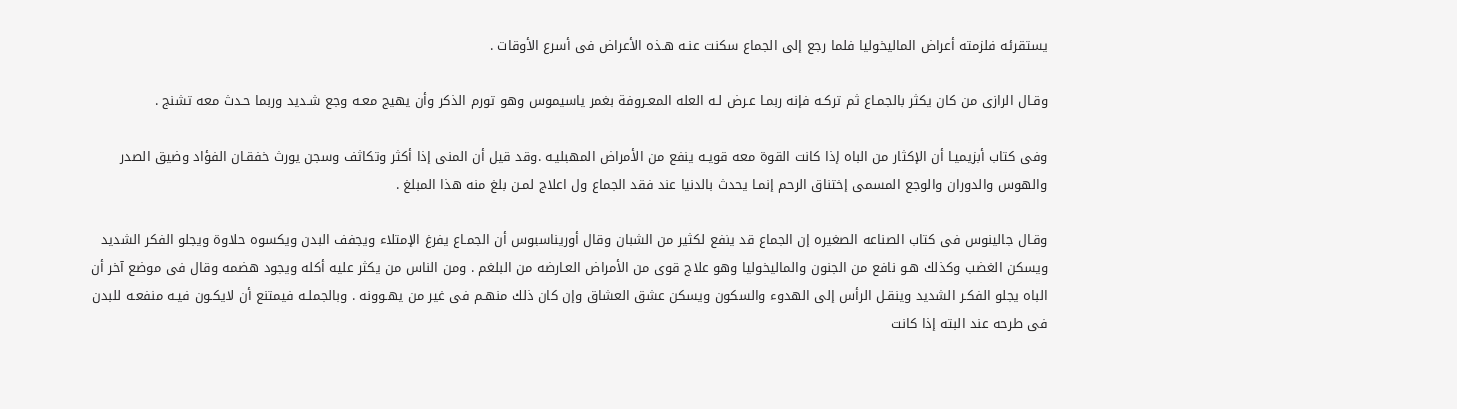يستقرئه فلزمته أعراض الماليخوليا فلما رجع إلى الجماع سكنت عنـه هـذه الأعراض فى أسرع الأوقات .

وقـال الرازى من كان يكثر بالجمـاع ثم تركـه فإنه ربمـا عـرض لـه العله المعـروفة بغمر ياسيموس وهو تورم الذكر وأن يهيج معـه وجع شـديد وربما حـدث معه تشنج .

وفى كتاب أبزيميـا أن الإكثار من الباه إذا كانت القوة معه قويـه ينفع من الأمراض المهبليـه .وقد قيل أن المنى إذا أكثر وتكاثف وسجن يورث خفقـان الفؤاد وضيق الصدر والهوس والدوران والوجع المسمى إختناق الرحم إنمـا يحدث بالدنيا عند فقد الجماع ول اعلاج لمـن بلغ منه هذا المبلغ .

وقـال جالينوس فى كتاب الصناعه الصغيره إن الجماع قد ينفع لكثير من الشبان وقال أوريناسبوس أن الجمـاع يفرغ الإمتلاء ويجفف البدن ويكسوه حلاوة ويجلو الفكر الشديد ويسكن الغضب وكذلك هـو نافع من الجنون والماليخوليا وهو علاج قوى من الأمراض العـارضه من البلغم . ومن الناس من يكثر عليه أكله ويجود هضمه وقال فى موضع آخر أن الباه يجلو الفكـر الشديد وينقـل الرأس إلى الهدوء والسكون ويسكن عشق العشاق وإن كان ذلك منهـم فى غير من يهـوونه . وبالجملـه فيمتنع أن لايكـون فيـه منفعـه للبدن فى طرحه عند البته إذا كانت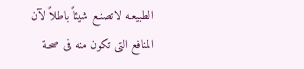الطبيعـه لاتصنـع شيئاً باطلاً لآن المنافع التى تكون منه فى صحـة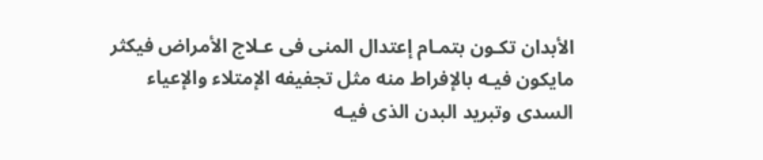الأبدان تكـون بتمـام إعتدال المنى فى عـلاج الأمراض فيكثر مايكون فيـه بالإفراط منه مثل تجفيفه الإمتلاء والإعياء السدى وتبريد البدن الذى فيـه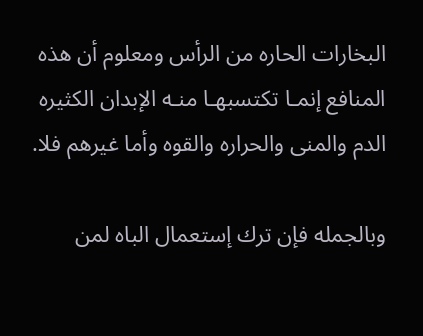البخارات الحاره من الرأس ومعلوم أن هذه المنافع إنمـا تكتسبهـا منـه الإبدان الكثيره الدم والمنى والحراره والقوه وأما غيرهم فلا.

وبالجمله فإن ترك إستعمال الباه لمن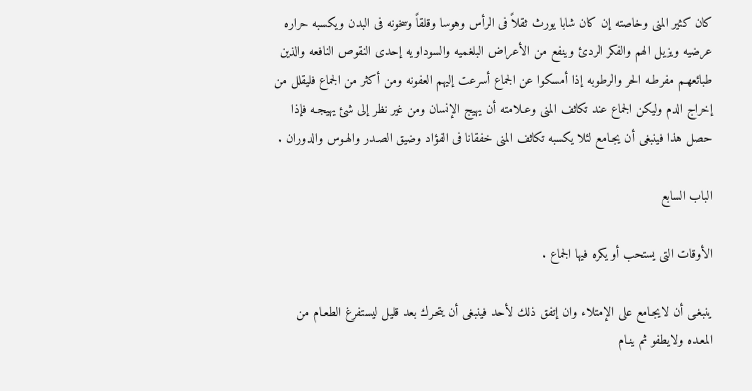كان كثير المنى وخاصته إن كان شابا يورث ثقلاً فى الرأس وهوسا وقلقاً وسخونه فى البدن ويكسبه حراره عرضيه ويزيل الهم والفكر الردئ وينفع من الأعراض البلغميه والسوداويه إحدى النقوص النافعه والذين طبائعهـم مفرطـه الحر والرطوبه إذا أمسكوا عن الجماع أسرعت إليهم العفونه ومن أكثر من الجماع فليقلل من إخراج الدم وليكن الجماع عند تكاثف المنى وعـلامته أن يهيج الإنسان ومن غير نظر إلى شئ يهيجـه فإذا حصل هذا فينبغى أن يجـامع لئلا يكسبه تكاثف المنى خفقانا فى الفؤاد وضيق الصـدر والهـوس والدوران .

الباب السابع

الأوقات التى يستحب أو يكره فيها الجماع .

ينبغـى أن لايجـامع على الإمتلاء وان إتفق ذلك لأحد فينبغى أن يتحـرك بعد قليل ليستفرغ الطعـام من المعـده ولايطفو ثم ينـام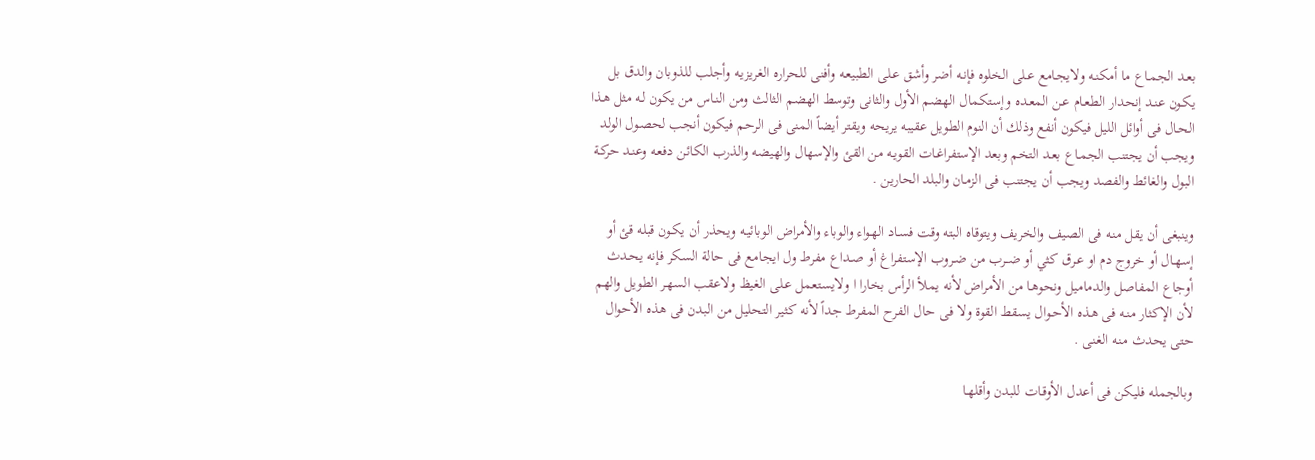بعـد الجمـاع ما أمكنـه ولايجـامع عـلى الخلوه فإنـه أضر وأشق عـلى الطبيعـه وأفنى للحراره الغريزيـه وأجلب للذوبان والدق بل يكـون عنـد إنحدار الطعـام عـن المعـده وإستكمال الهضم الأول والثانى وتوسط الهضم الثالث ومن النـاس من يكون لـه مثل هـذا الحـال فى أوائل الليل فيكون أنفع وذلك أن النوم الطويل عقيبه يريحه ويقتر أيضاً المنى فى الرحم فيكون أنجب لحصـول الولد ويجب أن يجتنب الجمـاع بعـد التخم وبعد الإستفراغـات القويـه من القئ والإسهال والهيضه والذرب الكائن دفعـه وعنـد حركـة البول والغائط والفصد ويجب أن يجتنب فى الزمـان والبلد الحارين .

وينبغى أن يقل منـه فى الصيف والخريف ويتوقاه البته وقت فسـاد الهـواء والوباء والأمراض الوبائيـه ويحذر أن يكـون قبله قئ أو إسهـال أو خروج دم او عـرق كثي أو ضــرب من ضـروب الإستفراغ أو صـداع مفرط ول ايجامع فى حالة السكر فإنه يحـدث أوجاع المفاصل والدماميل ونحوهـا من الأمراض لأنه يملأ الرأس بخارا ا ولايستعمل عـلى الغيظ ولاعقب السهـر الطويل والهم لأن الإكثار منـه فى هـذه الأحـوال يسقط القوة ولا فى حال الفرح المفرط جداً لأنه كثير التحليل من البدن فى هذه الأحوال حتى يحدث منـه الغنى .

وبالجمله فليكن فى أعدل الأوقـات للبدن وأقلهـا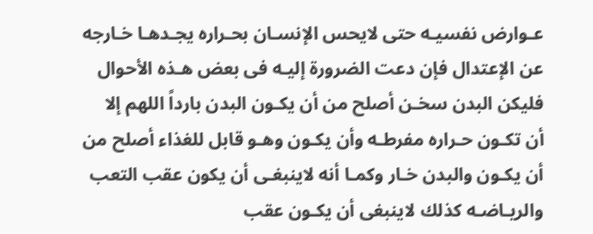عـوارض نفسيـه حتى لايحس الإنسـان بحـراره يجـدهـا خـارجه عن الإعتدال فإن دعت الضرورة إليـه فى بعض هـذه الأحوال فليكن البدن سخـن أصلح من أن يكـون البدن بارداً اللهم إلا أن تكـون حـراره مفرطـه وأن يكـون وهـو قابل للغذاء أصلح من أن يكـون والبدن خـار وكمـا أنه لاينبغـى أن يكون عقب التعب والريـاضـه كذلك لاينبغى أن يكـون عقب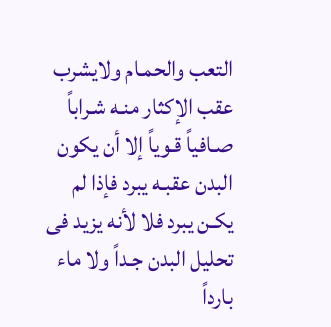التعب والحمـام ولايشرب عقب الإكثار منـه شـراباً صـافياً قـوياً إلا أن يكون البدن عقبـه يبرد فإذا لم يكـن يبرد فلا لأنه يزيد فى تحليل البدن جـداً ولا ماء بارداً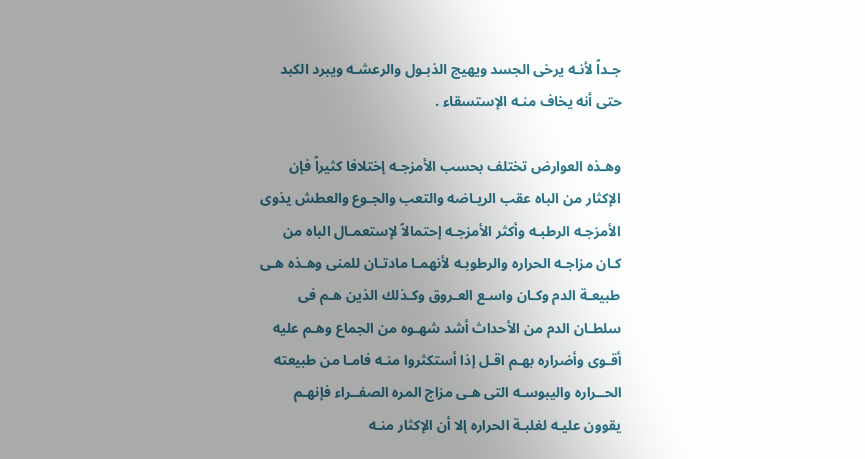جـداً لأنـه يرخى الجسد ويهيج الذبـول والرعشـه ويبرد الكبد حتى أنه يخاف منـه الإستسقاء .

وهـذه العوارض تختلف بحسب الأمزجـه إختلافا كثيراً فإن الإكثار من الباه عقب الريـاضه والتعب والجـوع والعطش يذوى الأمزجـه الرطبـه وأكثر الأمزجـه إحتمالاً لإستعمـال الباه من كـان مزاجـه الحراره والرطوبـه لأنهمـا مادتـان للمنى وهـذه هـى طبيعـة الدم وكـان واسـع العـروق وكـذلك الذين هـم فى سلطـان الدم من الأحداث أشد شهـوه من الجماع وهـم عليه أقـوى وأضراره بهـم اقـل إذا أستكثروا منـه فامـا من طبيعته الحــراره واليبوسـه التى هـى مزاج المره الصفــراء فإنهـم يقوون عليـه لغلبـة الحراره إلا أن الإكثار منـه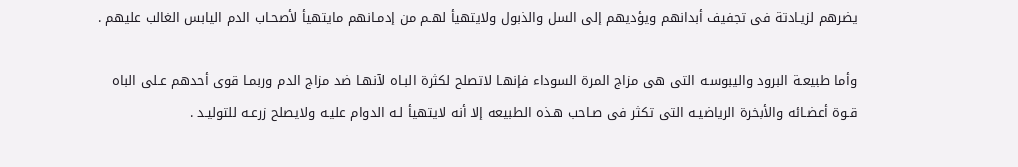يضرهم لزيـادتة فى تجفيف أبدانهم ويؤديهم إلى السل والذبول ولايتهيأ لهـم من إدمـانهم مايتهيأ لأصحـاب الدم اليابس الغالب عليهم .

وأما طبيعـة البرود واليبوسـه التى هى مزاج المرة السوداء فإنهـا لاتصلح لكثرة البـاه لآنهـا ضد مزاج الدم وربمـا قوى أحدهم عـلى الباه قـوة أعضـائه والأبخرة الرياضيـه التى تكثر فى صـاحب هـذه الطبيعه إلا أنه لايتهيأ لـه الدوام عليـه ولايصلح زرعـه للتوليـد .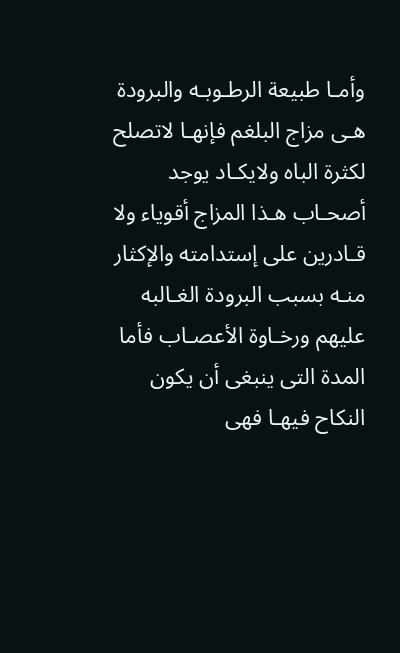وأمـا طبيعة الرطـوبـه والبرودة هـى مزاج البلغم فإنهـا لاتصلح لكثرة الباه ولايكـاد يوجد أصحـاب هـذا المزاج أقوياء ولا قـادرين على إستدامته والإكثار منـه بسبب البرودة الغـالبه عليهم ورخـاوة الأعصـاب فأما المدة التى ينبغى أن يكون النكاح فيهـا فهى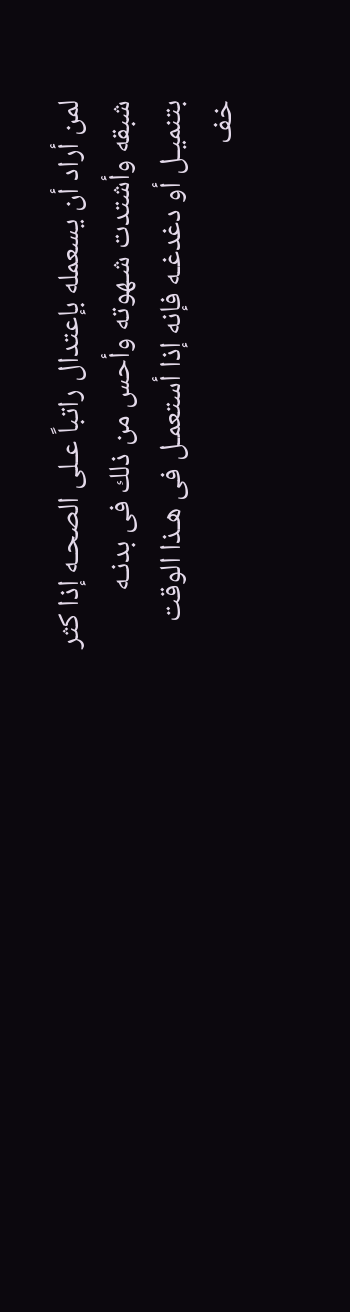لمن أراد أن يسعمله بإعتدال راتباً عـلى الصحـه إذا كثر شبقه وأشتدت شـهوته وأحس من ذلك فى بدنـه بتنميـل أو دغدغـه فإنه إذا أستعمـل فى هـذا الوقت خف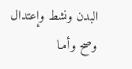البدن ونشط وإعتدال وصح وأمـا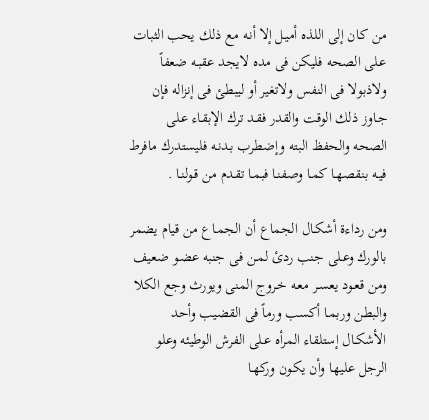من كـان إلى اللذه أميـل إلا أنـه مع ذلك يحب الثبات عـلى الصحه فليكن فى مده لايجد عقبـه ضعفاً ولاذبولا فى النفس ولاتغير أو ليبطئ فى إنزاله فإن جـاوز ذلك الوقت والقدر فقـد ترك الإبقـاء عـلى الصحه والحفظ البته وإضطرب بـدنـه فليستدرك مافرط فيـه بنقصهـا كمـا وصفنـا فبمـا تقـدم من قـولنـا .

ومن رداءة أشكـال الجماع أن الجمـاع من قيام يضمر بالورك وعـلى جنب ردئ لمـن فى جنبه عضـو ضعيف ومن قعـود يعسـر معـه خـروج المنى ويورث وجع الكلا والبطن وربمـا أكسب ورماً فى القضيب وأحد الأشكـال إستلقاء المرأه عـلى الفرش الوطيئه وعلو الرجل عليهـا وأن يكـون وركهـا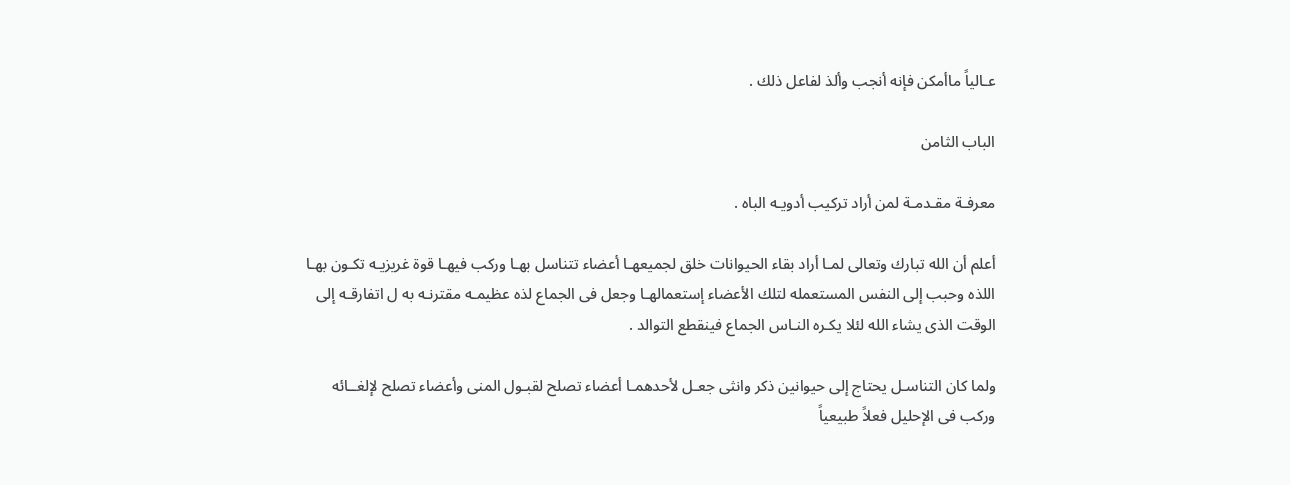عـالياً ماأمكن فإنه أنجب وألذ لفاعل ذلك .

الباب الثامن

معرفـة مقـدمـة لمن أراد تركيب أدويـه الباه .

أعلم أن الله تبارك وتعالى لمـا أراد بقاء الحيوانات خلق لجميعهـا أعضاء تتناسل بهـا وركب فيهـا قوة غريزيـه تكـون بهـا اللذه وحبب إلى النفس المستعمله لتلك الأعضاء إستعمالهـا وجعل فى الجماع لذه عظيمـه مقترنـه به ل اتفارقـه إلى الوقت الذى يشاء الله لئلا يكـره النـاس الجماع فينقطع التوالد .

ولما كان التناسـل يحتاج إلى حيوانين ذكر وانثى جعـل لأحدهمـا أعضاء تصلح لقبـول المنى وأعضاء تصلح لإلغــائه وركب فى الإحليل فعلاً طبيعياً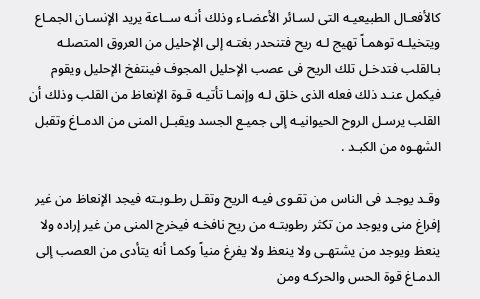كالأفعـال الطبيعيـه التى لسـائر الأعضـاء وذلك أنـه ســاعة يريد الإنسـان الجمـاع ويتخيلـه توهمـاً تهيج لـه ريح فتنحدر بغتـه إلى الإحليل من العروق المتصلـه بـالقلب فتدخـل تلك الريح فى عصب الإحليل المجوف فينتفخ الإحليل ويقوم فيكمل عنـد ذلك فعله الذى خلق لـه وإنمـا تأتيـه قـوة الإنعاظ من القلب وذلك أن القلب يرسـل الروح الحيوانيـه إلى جميـع الجسد ويقبـل المنى من الدمـاغ وتقبل الشهـوه من الكبـد .

وقـد يوجـد فى الناس من تقـوى فيـه الريح وتقـل رطـوبـته فيجد الإنعاظ من غير إفراغ منى ويوجد من تكثر رطوبتـه من ريح نافخـه فيخرج المنى من غير إراده ولا ينعظ ويوجد من يشتهـى ولا ينعظ ولا يفرغ منياً وكمـا أنه يتأدى من العصب إلى الدمـاغ قوة الحس والحركـه ومن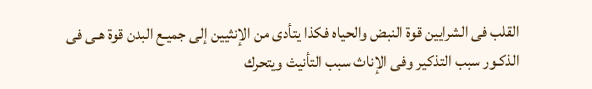القلب فى الشرايين قوة النبض والحياه فكذا يتأدى من الإنثيين إلى جميـع البدن قوة هـى فى الذكـور سبب التذكير وفى الإناث سبب التأنيث ويتحرك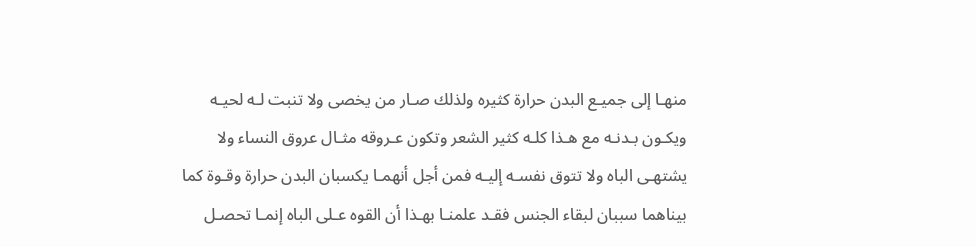منهـا إلى جميـع البدن حرارة كثيره ولذلك صـار من يخصى ولا تنبت لـه لحيـه ويكـون بـدنـه مع هـذا كلـه كثير الشعر وتكون عـروقه مثـال عروق النساء ولا يشتهـى الباه ولا تتوق نفسـه إليـه فمن أجل أنهمـا يكسبان البدن حرارة وقـوة كما بيناهما سببان لبقاء الجنس فقـد علمنـا بهـذا أن القوه عـلى الباه إنمـا تحصـل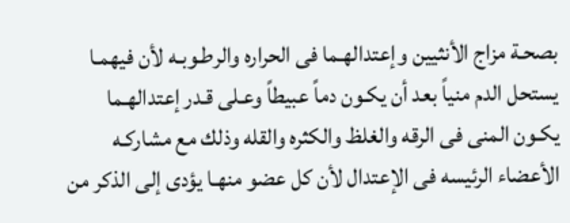بصحـة مزاج الأنثيين وإعتدالهـما فى الحراره والرطـوبـه لأن فيهمـا يستحل الدم منياً بعد أن يكـون دماً عبيطاً وعـلى قـدر إعتدالهـما يكـون المنى فى الرقه والغلظ والكثره والقله وذلك مع مشاركـه الأعضاء الرئيسه فى الإعتدال لأن كل عضو منهـا يؤدى إلى الذكر من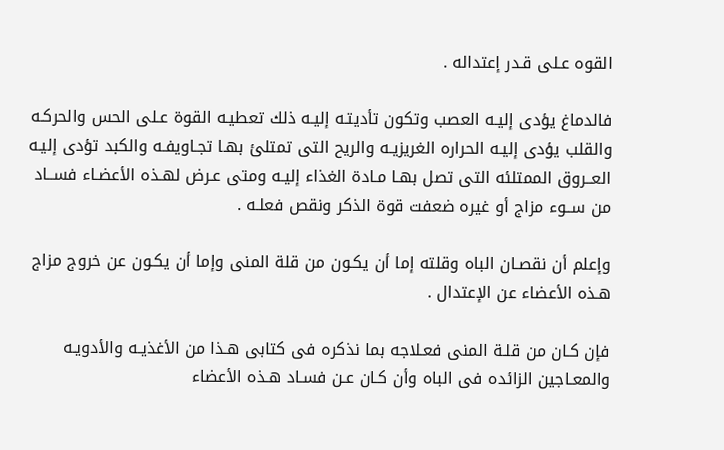القوه عـلى قـدر إعتداله .

فالدماغ يؤدى إليـه العصب وتكون تأديتـه إليـه ذلك تعطيـه القوة عـلى الحس والحركـه والقلب يؤدى إليـه الحراره الغريزيـه والريح التى تمتلئ بهـا تجـاويفـه والكبد تؤدى إليـه العــروق الممتلئه التى تصل بهـا مـادة الغذاء إليـه ومتى عـرض لهـذه الأعضـاء فســاد من ســوء مزاج أو غيره ضعفت قوة الذكر ونقص فعلـه .

وإعلم أن نقصـان الباه وقلته إما أن يكـون من قلة المنى وإما أن يكـون عن خروج مزاج هـذه الأعضاء عن الإعتدال .

فإن كـان من قلـة المنى فعـلاجه بما نذكره فى كتابى هـذا من الأغذيـه والأدويـه والمعـاجين الزائده فى الباه وأن كـان عـن فسـاد هـذه الأعضاء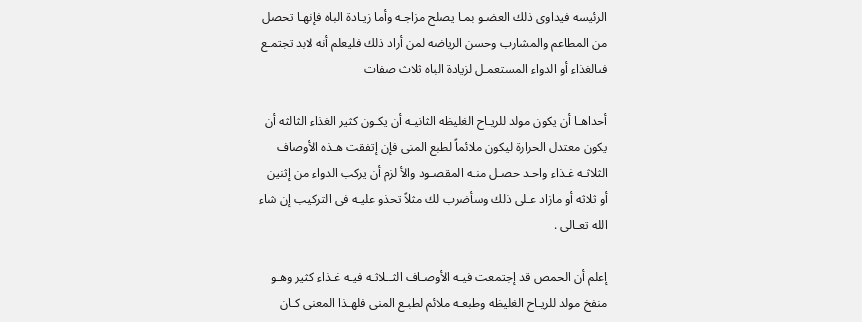الرئيسه فيداوى ذلك العضـو بمـا يصلح مزاجـه وأما زيـادة الباه فإنهـا تحصل من المطاعم والمشارب وحسن الرياضه لمن أراد ذلك فليعلم أنه لابد تجتمـع فىالغذاء أو الدواء المستعمـل لزيادة الباه ثلاث صفات

أحداهـا أن يكون مولد للريـاح الغليظه الثانيـه أن يكـون كثير الغذاء الثالثه أن يكون معتدل الحرارة ليكون ملائماً لطبع المنى فإن إتفقت هـذه الأوصاف الثلاثـه غـذاء واحـد حصـل منـه المقصـود والأ لزم أن يركب الدواء من إثنين أو ثلاثه أو مازاد عـلى ذلك وسأضرب لك مثلاً تحذو عليـه فى التركيب إن شاء الله تعـالى .

إعلم أن الحمص قد إجتمعت فيـه الأوصـاف الثــلاثـه فيـه غـذاء كثير وهـو منفخ مولد للريـاح الغليظه وطبعـه ملائم لطبـع المنى فلهـذا المعنى كـان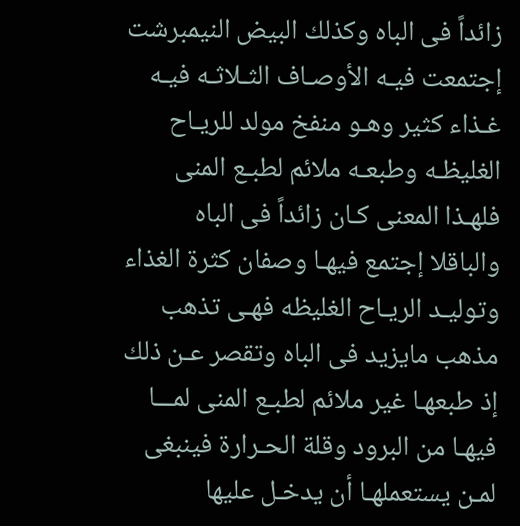زائداً فى الباه وكذلك البيض النيمبرشت إجتمعت فيـه الأوصـاف الثـلاثـه فيـه غـذاء كثير وهـو منفخ مولد للريـاح الغليظـه وطبعـه ملائم لطبـع المنى فلهـذا المعنى كـان زائداً فى الباه والباقلا إجتمع فيهـا وصفان كثرة الغذاء وتوليـد الريـاح الغليظه فهـى تذهب مذهب مايزيد فى الباه وتقصر عـن ذلك إذ طبعهـا غير ملائم لطبـع المنى لمـــا فيهـا من البرود وقلة الحـرارة فينبغى لمـن يستعملهـا أن يدخـل عليها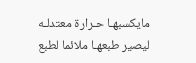مايكسبهـا حـرارة معتدلـه ليصير طبعهـا ملائما لطبع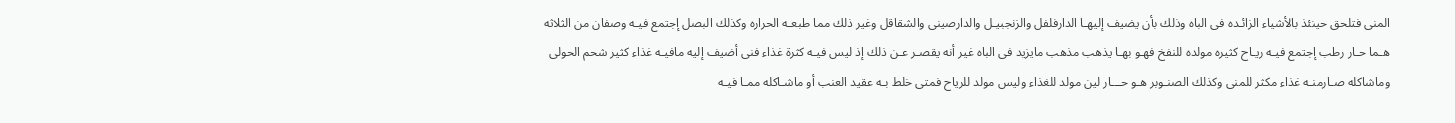المنى فتلحق حينئذ بالأشياء الزائـده فى الباه وذلك بأن يضيف إليهـا الدارفلفل والزنجبيـل والدارصينى والشقاقل وغير ذلك مما طبعـه الحراره وكذلك البصل إجتمع فيـه وصفان من الثلاثه هـما حـار رطب إجتمع فيـه ريـاح كثيره مولده للنفخ فهـو بهـا يذهب مذهب مايزيد فى الباه غير أنه يقصـر عـن ذلك إذ ليس فيـه كثرة غذاء فنى أضيف إليه مافيـه غذاء كثير شحم الحولى وماشاكله صـارمنـه غذاء مكثر للمنى وكذلك الصنـوبر هـو حـــار لين مولد للغذاء وليس مولد للرياح فمتى خلط بـه عقيد العنب أو ماشـاكله ممـا فيـه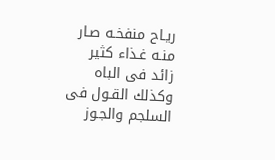ريـاح منفخـه صـار منـه غـذاء كثير زائد فى الباه وكذلك القـول فى السلجم والجـوز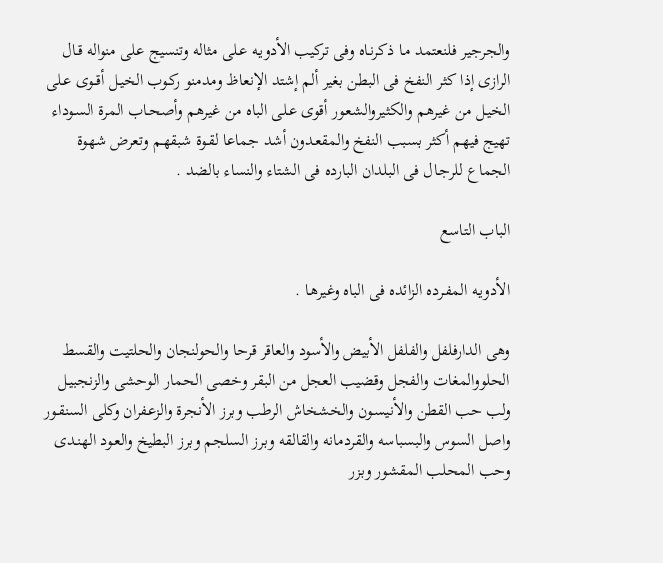والجرجير فلنعتمد مـا ذكرنـاه وفى تركيب الأدويـه عـلى مثاله وتنسيج على منواله قـال الرازى إذا كثر النفخ فى البطن بغير ألم إشتد الإنعاظ ومدمنو ركـوب الخيـل أقــوى عـلى الخيـل من غيرهم والكثيروالشعـور أقوى عـلى الباه من غيرهم وأصحـاب المرة السـوداء تهيج فيهم أكثر بسبب النفخ والمقعـدون أشد جماعا لقـوة شبقهـم وتعرض شهوة الجماع للرجـال فى البلدان البارده فى الشتاء والنساء بالضد .

الباب التاسع

الأدويـه المفـرده الزائده فى الباه وغيرهـا .

وهى الدارفلفل والفلفل الأبيض والأسود والعاقر قرحا والحولنجان والحلتيت والقسط الحلووالمغات والفجل وقضيب العجل من البقر وخصى الحمار الوحشى والزنجبيـل ولب حب القطن والأنيسـون والخشخاش الرطب وبرز الأنجرة والزعـفران وكلى السنقـور واصل السوس والبسباسه والقردمانه والقالقه وبرز السلجم وبرز البطيخ والعـود الهنـدى وحب المحلب المقشور وبزر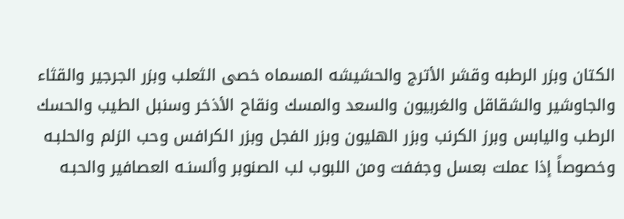الكتان وبزر الرطبه وقشر الأترج والحشيشه المسماه خصى الثعلب وبزر الجرجير والقثاء والجاوشير والشقاقل والغربيون والسعد والمسك ونقاح الأذخر وسنبل الطيب والحسك الرطب واليابس وبرز الكرنب وبزر الهليون وبزر الفجل وبزر الكرافس وحب الزلم والحلبـه وخصوصاً إذا عملت بعسل وجففت ومن اللبوب لب الصنوبر وألسنـه العصافير والحبـه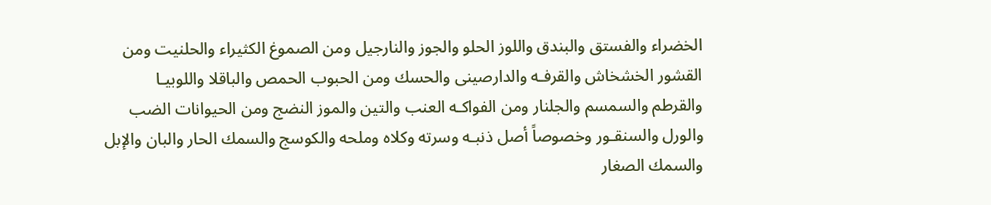الخضراء والفستق والبندق واللوز الحلو والجوز والنارجيل ومن الصموغ الكثيراء والحلنيت ومن القشور الخشخاش والقرفـه والدارصينى والحسك ومن الحبوب الحمص والباقلا واللوبيـا والقرطم والسمسم والجلنار ومن الفواكـه العنب والتين والموز النضج ومن الحيوانات الضب والورل والسنقـور وخصوصاً أصل ذنبـه وسرته وكلاه وملحه والكوسج والسمك الحار والبان والإبل والسمك الصغار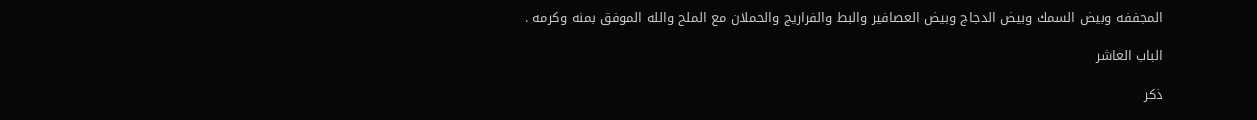المجففه وبيض السمك وبيض الدجاج وبيض العصافير والبط والفراريج والحملان مع الملح والله الموفق بمنه وكرمه .

الباب العاشر

ذكر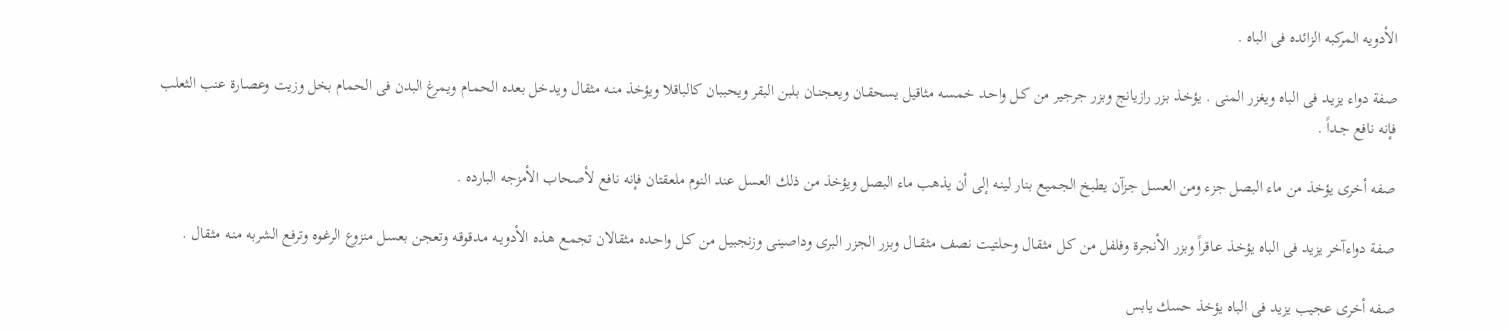الأدويه المركبه الزائده فى الباه .

صفة دواء يزيـد فى الباه ويغزر المنى . يؤخـذ بزر رازيانج وبزر جرجير من كـل واحـد خمسـه مثاقيل يسحقـان ويعجنـان بلبن البقر ويحببان كالباقلا ويؤخذ منـه مثقال ويدخل بعده الحمـام ويمرغ البدن فى الحمام بخل وزيت وعصـارة عنب الثعلب فإنه نافع جـداً .

صفه أخرى يؤخذ من ماء البصل جزء ومن العسـل جزآن يطبخ الجميـع بنار لينـه إلى أن يذهب ماء البصل ويؤخذ من ذلك العسل عند النوم ملعقتان فإنه نافع لأصحاب الأمزجه البارده .

صفة دواءآخر يزيد فى الباه يؤخـذ عـاقراً وبزر الأنجرة وفلفل من كـل مثقـال وحلتيت نصف مثقــال وبزر الجزر البرى وداصينى وزنجبيـل من كـل واحـده مثقالان تجمـع هـذه الأدويـه مـدقوقـه وتعجن بعسـل منزوع الرغـوه وترفع الشربه منـه مثقال .

صفه أخرى عجيب يزيد فى الباه يؤخذ حسك يابس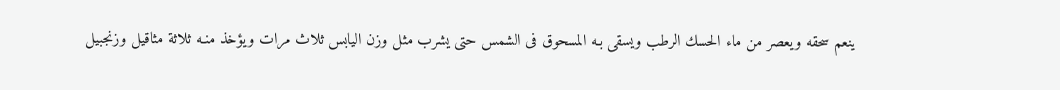ينعم سحقه ويعصر من ماء الحسك الرطب ويسقى بـه المسحوق فى الشمس حتى يشرب مثل وزن اليابس ثلاث مرات ويؤخذ منـه ثلاثة مثاقيل وزنجبيل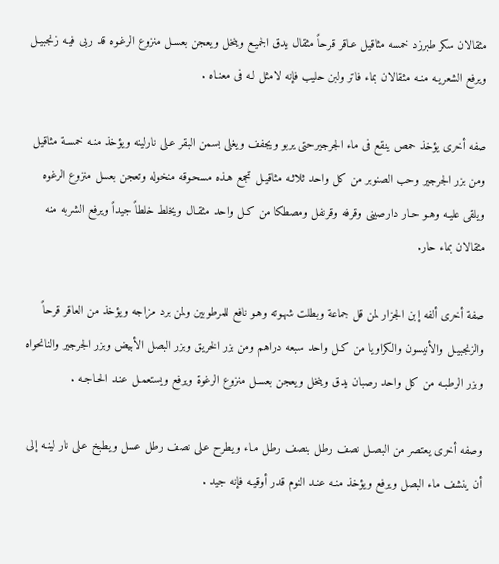مثقالان سكر طبرزد خمسه مثاقيل عـاقر قرحاً مثقال يدق الجميـع وينخل ويعجن بعسـل منزوع الرغـوه قد ربى فيـه زنجبيـل ويرفع الشعريـه منـه مثقالان بماء فاتر ولبن حليب فإنه لامثل لـه فى معنـاه .

صفه أخرى يؤخذ حمص ينقع فى ماء الجرجيرحتى يربو ويجفف ويغلى بسمن البقر عـلى نارلينه ويؤخذ منـه خمسـة مثاقيل ومن بزر الجرجير وحب الصنوبر من كل واحد ثلاثـه مثاقيـل تجمع هـذه مسحـوقه منخوله وتعجن بعسل منزوع الرغوه ويلقى عليـه وهـو حـار دارصينى وقرفه وقرنفل ومصطكا من كـل واحد مثقـال ويخلط خلطاً جيداً ويرفع الشربه منه مثقالان بماء حار.

صفة أخرى ألفه إبن الجزار لمن قل جماعة وبطلت شهـوته وهـو نافع للمرطوبين ولمن برد مزاجه ويؤخذ من العاقر قرحاً والزنجبيـل والأنيسون والكراويا من كـل واحد سبعه دراهم ومن بزر الخريق وبزر البصل الأبيض وبزر الجرجير والنانحواه وبزر الرطبـه من كل واحد رصبان يدق وينخل ويعجن بعسـل منزوع الرغوة ويرفع ويستعمـل عنـد الحـاجـه .

وصفه أخرى يعتصر من البصـل نصف رطل بنصف رطل مـاء ويطرح عـلى نصف رطل عسل ويطبخ عـلى نار لينـه إلى أن ينشف ماء البصل ويرفع ويؤخذ منـه عنـد النوم قدر أوقيـه فإنه جيد .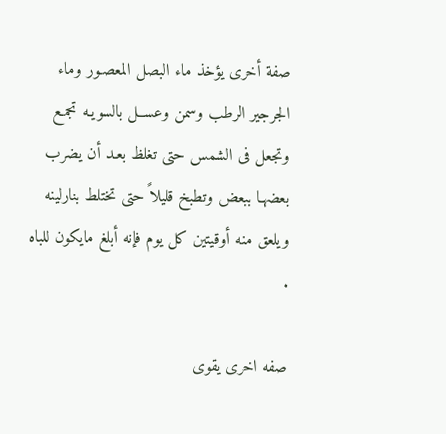صفة أخرى يؤخذ ماء البصل المعصـور وماء الجرجير الرطب وسمن وعســل بالسويـه تجمـع وتجعل فى الشمس حتى تغلظ بعـد أن يضرب بعضهـا ببعض وتطبخ قليلاً حتى تختلط بنارلينه ويلعق منه أوقيتين كل يوم فإنه أبلغ مايكون للباه .

صفه اخرى يقوى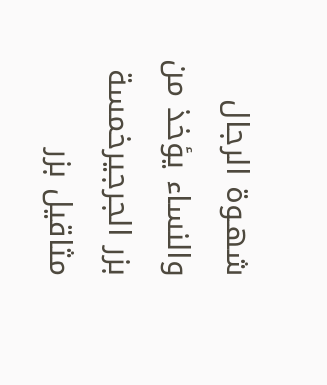شهـوة الرجال والنساء يؤخذ من بزر الجرجيرخمسة مثاقيل بزر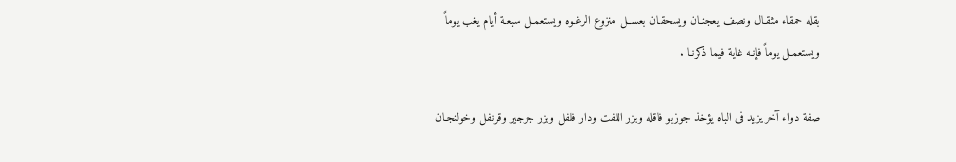بقله حمقاء مثقـال ونصف يعجنـان ويسحقـان بعســل منزوع الرغـوه ويستعمـل سبعـة أيام يغب يوماً ويستعمـل يوماً فإنـه غاية فيما ذكرنـا .

صفة دواء آخر يزيد فى الباه يؤخذ جوزبو فاقله وبزر اللفت ودار فلفل وبزر جرجير وقرنفل وخولنجـان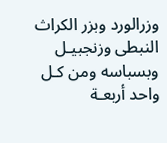وزرالورد وبزر الكراث النبطى وزنجبيـل وبسباسه ومن كـل واحد أربعـة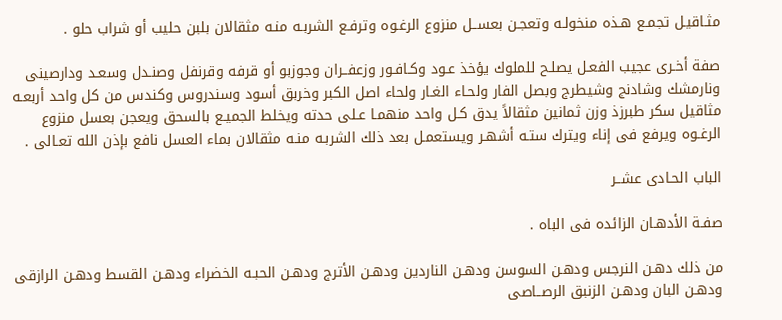مثـاقيـل تجمـع هـذه منخولـه وتعجـن بعســل منزوع الرغـوه وترفـع الشربـه منـه مثقالان بلبن حليب أو شراب حلو .

صفة أخـرى عجيب الفعـل يصلـح للملوك يؤخذ عـود وكـافـور وزعفــران وجوزبو أو قرفه وقرنفل وصنـدل وسعـد ودارصينى ونارمشك وشادنج وشيطرج وبصل الفار ولحـاء الغـار ولحاء اصل الكبر وخربق أسود وسندروس وكندس من كل واحد أربعـه مثاقيل سكر طبرزذ وزن ثمانين مثقالاً يدق كـل واحد منهمـا عـلى حدته ويخلط الجميـع بالسحق ويعجن بعسل منزوع الرغـوه ويرفع فى إناء ويترك ستـه أشهـر ويستعمـل بعد ذلك الشربـه منـه مثقالان بماء العسل نافع بإذن الله تعـالى .

الباب الحـادى عشــر

صفـة الأدهـان الزائده فى الباه .

من ذلك دهـن النرجس ودهـن السوسن ودهـن الناردين ودهـن الأترج ودهـن الحبـه الخضراء ودهـن القسط ودهـن الرازقى ودهـن البان ودهـن الزنبق الرصــاصى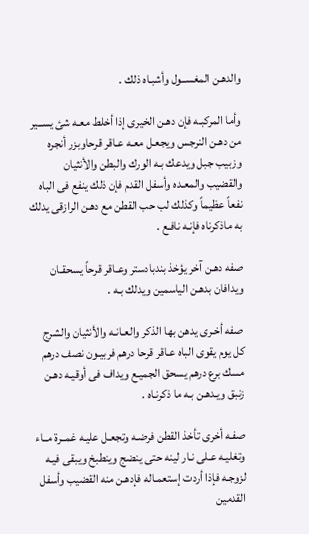والدهـن المغســول وأشبـاه ذلك .

وأما المركبـه فإن دهـن الخيرى إذا أخلط معـه شئ يســير من دهـن النرجس ويجعـل معـه عـاقر قرحاوبزر أنجره وزبيب جبل ويدعك بـه الورك والبطن والأنثيان والقضيب والمعـده وأسفل القدم فإن ذلك ينفع فى الباه نفعاً عظيماً وكذلك لب حب القطن مع دهـن الرازقى يدلك به ماذكرناه فإنـه نافـع .

صفه دهـن آخر يؤخذ بندبادستر وعـاقر قرحاً يسحقـان ويدافان بدهـن الياسمين ويدلك بـه .

صفه أخـرى يدهن بها الذكر والعـانـه والأنثيان والشرج كل يوم يقوى الباه عـاقر قرحا درهم فربيـون نصف درهم مسك برع درهم يسحق الجميـع ويداف فى أوقيـه دهـن زنبق ويـدهـن بـه ما ذكرنـاه .

صفـه أخرى تأخذ القطن فرضـه وتجعـل عليـه غمــرة مــاء وتغليـه عـلى نـار لينه حتى ينضج وينطبخ ويبقى فيـه لزوجـه فإذا أردت إستعمـاله فإدهـن منه القضيب وأسفل القدمين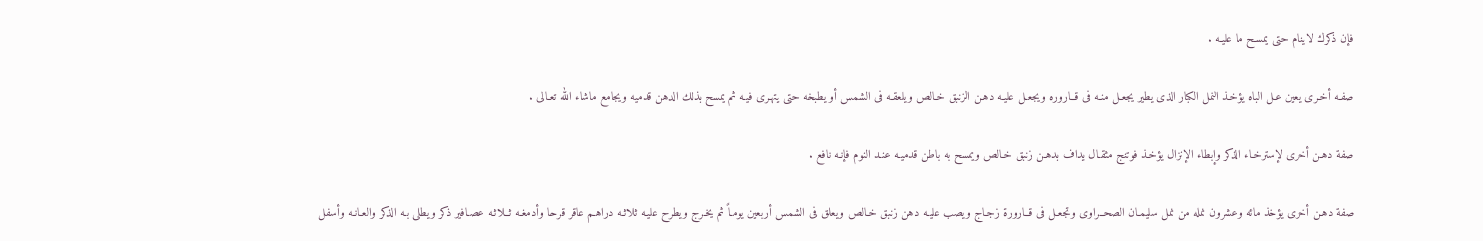فإن ذكرك لاينام حتى يمسـح ما عليـه .

صفـه أخـرى يعين عـل الباه يؤخـذ النمل الكبار الذى يطير يجعـل منـه فى قــاروره ويجعـل عليـه دهـن الزنبق خـالص ويلعقـه فى الشمس أو يطبخه حتى يتهـرى فيـه ثم يمسح بذلك الدهن قدميه ويجامع ماشاء الله تعـالى .

صفة دهـن أخرى لإسترخـاء الذكر وإبطاء الإنزال يؤخـذ فوتنج مثقـال يداف بدهـن زنبق خـالص ويمسح به باطن قدميـه عنـد النوم فإنـه نافع .

صفة دهـن أخرى يؤخذ مائه وعشرون نمله من نمل سليمـان الصحــراوى وتجعـل فى قــارورة زجـاج ويصب عليـه دهن زنبق خـالص ويعلق فى الشمس أربعين يومـاً ثم يخـرج ويطرح عليـه ثلاثـه دراهـم عاقر قرحا وأدمغـه ثــلاثـه عصـافير ذكر ويطلى بـه الذكر والعـانـه وأسفل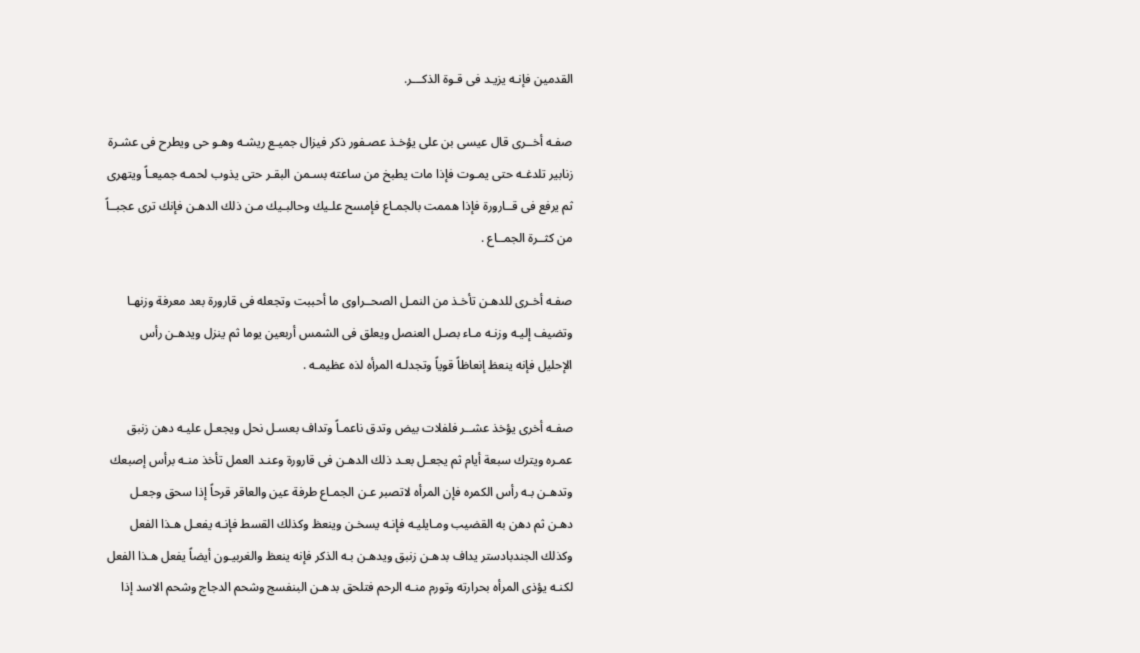القدمين فإنـه يزيـد فى قـوة الذكـــر.

صفـه أخــرى قال عيسى بن على يؤخـذ عصـفور ذكر فيزال جميـع ريشـه وهـو حى ويطرح فى عشـرة زنابير تلدغـه حتى يمـوت فإذا مات يطبخ من ساعته بسـمن البقـر حتى يذوب لحمـه جميعـاً ويتهرى ثم يرفع فى قــارورة فإذا هممت بالجمـاع فإمسح علـيك وحالبـيك مـن ذلك الدهـن فإنك ترى عجبــاً من كثــرة الجمــاع .

صفـه أخـرى للدهـن تأخـذ من النمـل الصحــراوى ما أحببت وتجعله فى قارورة بعد معرفة وزنهـا وتضيف إليـه وزنـه مـاء بصـل العنصل ويعلق فى الشمس أربعين يوما ثم ينزل ويدهـن رأس الإحليل فإنه ينعظ إنعاظاً قوياً وتجدلـه المرأه لذه عظيمـه .

صفـه أخرى يؤخذ عشــر فلفلات بيض وتدق ناعمـاً وتداف بعسـل نحل ويجعـل عليـه دهن زنبق عمـره ويترك سبعة أيام ثم يجعـل بعـد ذلك الدهـن فى قارورة وعنـد العمل تأخذ منـه برأس إصبعك وتدهـن بـه رأس الكمره فإن المرأه لاتصبر عـن الجمـاع طرفة عين والعاقر قرحاً إذا سحق وجعـل دهـن ثم دهن به القضيب ومـايليـه فإنـه يسخـن وينعظ وكذلك القسط فإنـه يفعـل هـذا الفعل وكذلك الجندبادستر يداف بدهـن زنبق ويدهـن بـه الذكر فإنه ينعظ والغربيـون أيضاً يفعل هـذا الفعل لكنـه يؤذى المرأه بحرارته وتورم منـه الرحم فتلحق بدهـن البنفسج وشحم الدجاج وشحم الاسد إذا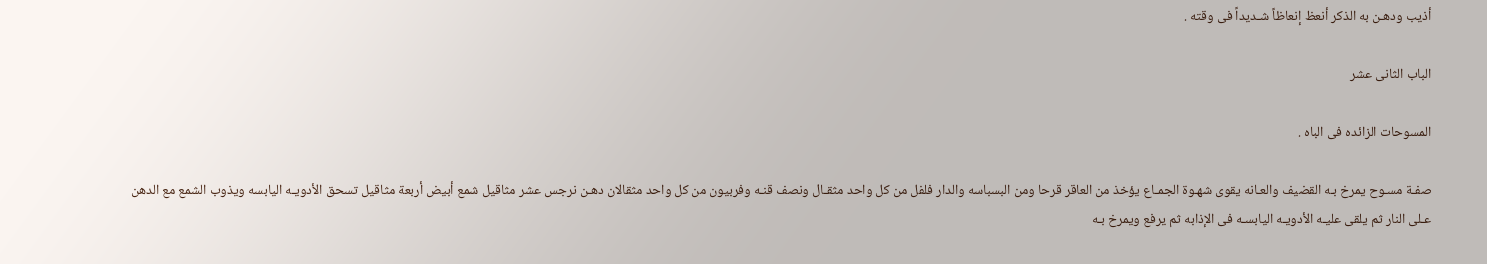أذيب ودهـن به الذكر أنعظ إنعاظاً شـديداً فى وقته .

الباب الثانى عشر

المسوحات الزائده فى الباه .

صفـة مسـوح يمرخ بـه القضيف والعـانه يقوى شهـوة الجمـاع يؤخذ من العاقر قرحا ومن البسباسه والدار فلفل من كل واحد مثقـال ونصف قنـه وفربيون من كل واحد مثقالان دهـن نرجس عشر مثاقيل شمع أبيض أربعة مثاقيل تسحق الأدويـه اليابسه ويذوب الشمع مع الدهن عـلى النار ثم يلقى عليـه الأدويـه اليابسـه فى الإذابه ثم يرفع ويمرخ بـه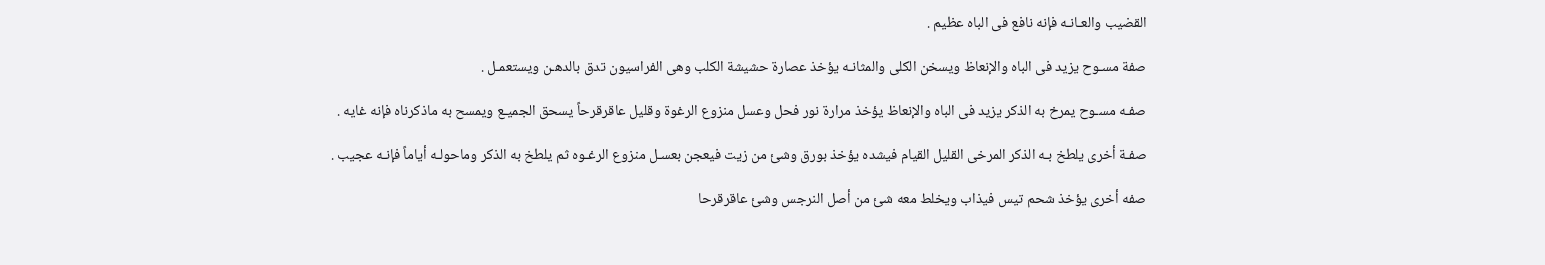القضيب والعـانـه فإنه نافع فى الباه عظيم .

صفة مسـوح يزيد فى الباه والإنعاظ ويسخن الكلى والمثانـه يؤخذ عصارة حشيشة الكلب وهى الفراسيون تدق بالدهـن ويستعمـل .

صفـه مسـوح يمرخ به الذكر يزيد فى الباه والإنعاظ يؤخذ مرارة نور فحل وعسل منزوع الرغوة وقليل عاقرقرحاً يسحق الجميـع ويمسح به ماذكرناه فإنه غايه .

صفـة أخرى يلطخ بـه الذكر المرخى القليل القيام فيشده يؤخذ بورق وشئ من زيت فيعجن بعسـل منزوع الرغـوه ثم يلطخ به الذكر وماحولـه أياماً فإنـه عجيب .

صفه أخرى يؤخذ شحم تيس فيذاب ويخلط معه شئ من أصل النرجس وشئ عاقرقرحا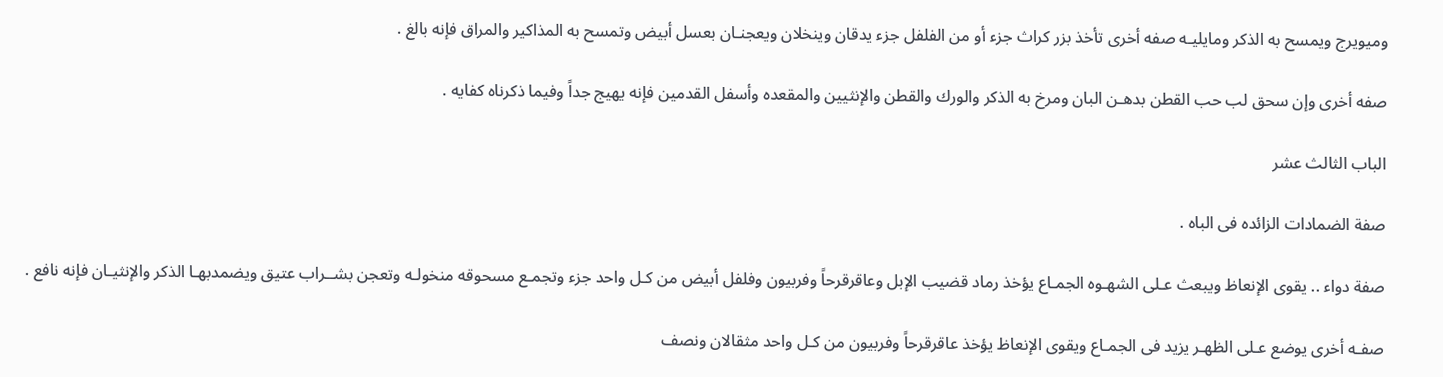وميويرج ويمسح به الذكر ومايليـه صفه أخرى تأخذ بزر كراث جزء أو من الفلفل جزء يدقان وينخلان ويعجنـان بعسل أبيض وتمسح به المذاكير والمراق فإنه بالغ .

صفه أخرى وإن سحق لب حب القطن بدهـن البان ومرخ به الذكر والورك والقطن والإنثيين والمقعده وأسفل القدمين فإنه يهيج جداً وفيما ذكرناه كفايه .

الباب الثالث عشر

صفة الضمادات الزائده فى الباه .

صفة دواء .. يقوى الإنعاظ ويبعث عـلى الشهـوه الجمـاع يؤخذ رماد قضيب الإبل وعاقرقرحاً وفربيون وفلفل أبيض من كـل واحد جزء وتجمـع مسحوقه منخولـه وتعجن بشــراب عتيق ويضمدبهـا الذكر والإنثيـان فإنه نافع .

صفـه أخرى يوضع عـلى الظهـر يزيد فى الجمـاع ويقوى الإنعاظ يؤخذ عاقرقرحاً وفربيون من كـل واحد مثقالان ونصف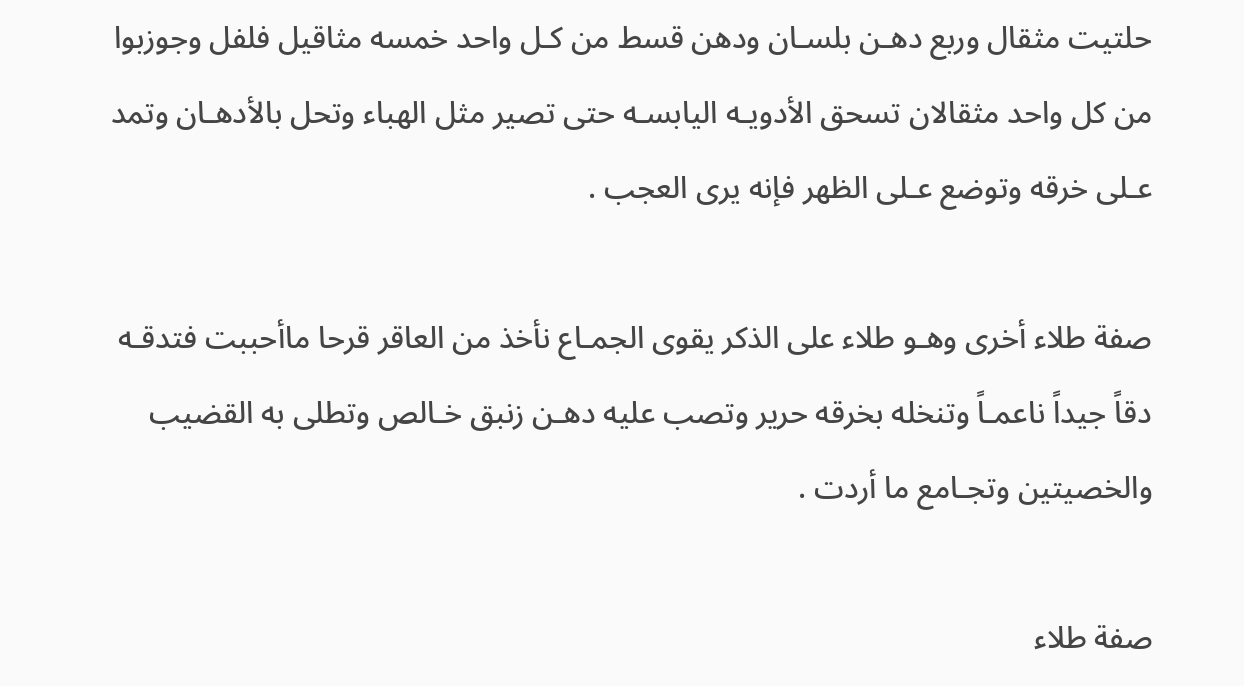حلتيت مثقال وربع دهـن بلسـان ودهن قسط من كـل واحد خمسه مثاقيل فلفل وجوزبوا من كل واحد مثقالان تسحق الأدويـه اليابسـه حتى تصير مثل الهباء وتحل بالأدهـان وتمد عـلى خرقه وتوضع عـلى الظهر فإنه يرى العجب .

صفة طلاء أخرى وهـو طلاء على الذكر يقوى الجمـاع نأخذ من العاقر قرحا ماأحببت فتدقـه دقاً جيداً ناعمـاً وتنخله بخرقه حرير وتصب عليه دهـن زنبق خـالص وتطلى به القضيب والخصيتين وتجـامع ما أردت .

صفة طلاء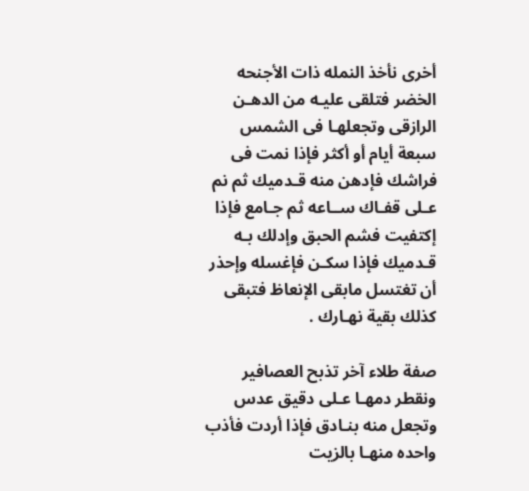أخرى نأخذ النمله ذات الأجنحه الخضر فتلقى عليـه من الدهـن الرازقى وتجعلهـا فى الشمس سبعة أيام أو أكثر فإذا نمت فى فراشك فإدهن منه قـدميك ثم نم عـلى قفـاك ســاعه ثم جـامع فإذا إكتفيت فشم الحبق وإدلك بـه قـدميك فإذا سكـن فإغسله وإحذر أن تغتسل مابقى الإنعاظ فتبقى كذلك بقية نهـارك .

صفة طلاء آخر تذبح العصافير ونقطر دمهـا عـلى دقيق عدس وتجعل منه بنـادق فإذا أردت فأذب واحده منهـا بالزيت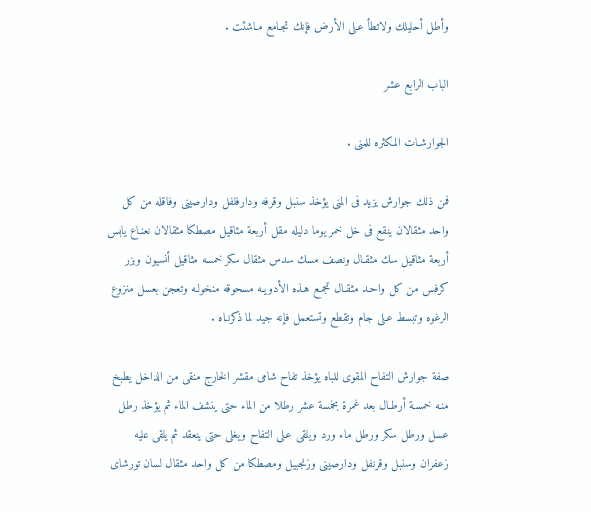وأطل أحليلك ولاتطأ عـلى الأرض فإنك تجـامع مـاشئت .

الباب الرابع عشر

الجوارشـات المكثره للمنى .

فمن ذلك جوارش يزيد فى المنى يؤخذ سنبل وقرفه ودارفلفل ودارصينى وفاقله من كل واحد مثقالان ينقع فى خل خمر يوما دليله مقل أربعة مثاقيل مصطكا مثقالان نعنـاع يابس أربعة مثاقيل سك مثقـال ونصف مسك سدس مثقال سكر خمسه مثاقيل أنسيون وبزر كرفس من كل واحـد مثقـال تجمـع هـذه الأدويـه مسحوقه منخولـه وتعجن بعسل منزوع الرغوه وتبسط عـلى جام وتقطع وتستعمل فإنه جيد لما ذكرنـاه .

صفة جوارش التفاح المقوى للباه يؤخذ تفاح شامى مقشر الخارج منقى من الداخل يطبخ منـه خمسـة أرطـال بعد غمرة بخمسة عشر رطلا من الماء حتى ينشف الماء ثم يؤخذ رطل عسل ورطل سكر ورطل ماء ورد ويلقى عـلى التفاح ويغلى حتى ينعقد ثم يلقى عليه زعفران وسنبل وقرنفل ودارصينى وزنجبيل ومصطكا من كل واحد مثقال لسان تورشاى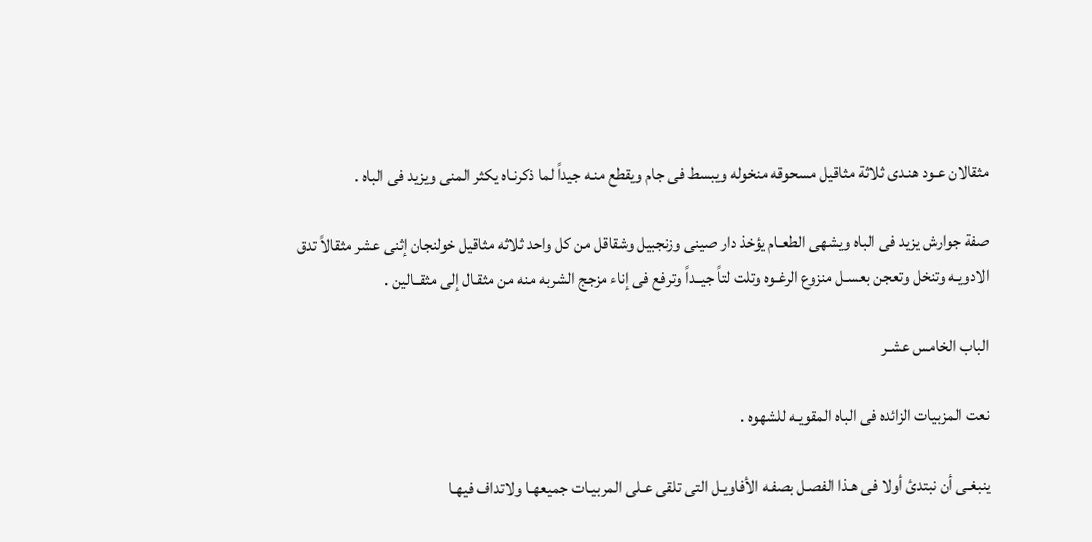مثقالان عـود هنـدى ثلاثة مثاقيل مسحوقه منخوله ويبسط فى جام ويقطع منـه جيداً لما ذكرنـاه يكثر المنى ويزيد فى الباه .

صفة جوارش يزيد فى الباه ويشهى الطعـام يؤخذ دار صينى وزنجبيل وشقاقل من كل واحد ثلاثه مثاقيل خولنجان إثنى عشر مثقالاً تدق الادويـه وتنخل وتعجن بعسـل منزوع الرغـوه وتلت لتاً جيــداً وترفع فى إناء مزجج الشربه منه من مثقـال إلى مثقــالين .

الباب الخامس عشـر

نعت المزبيات الزائده فى الباه المقويـه للشهوه .

ينبغـى أن نبتدئ أولا فى هـذا الفصـل بصفـه الأفاويـل التى تلقى عـلى المربيـات جميعهـا ولاتداف فيهـا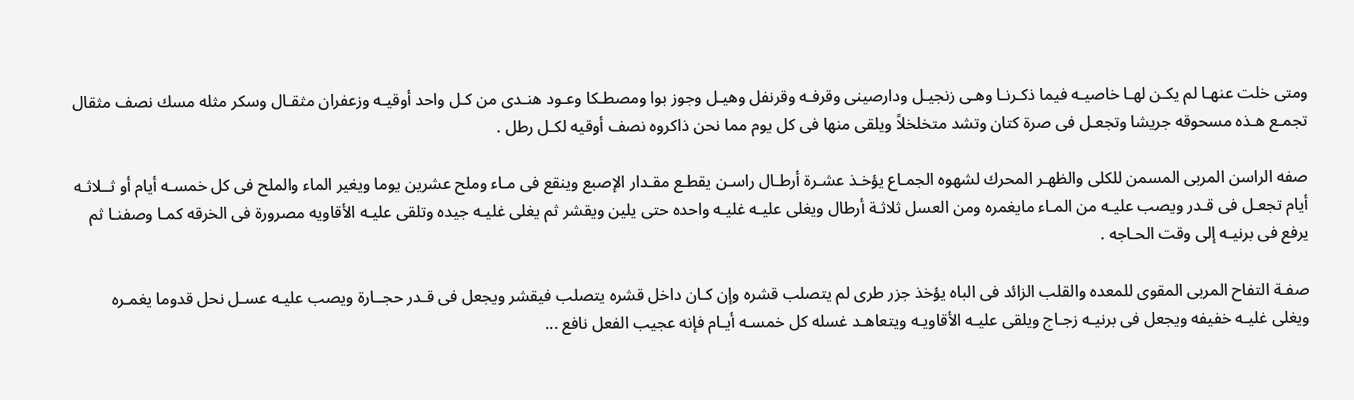ومتى خلت عنهـا لم يكـن لهـا خاصيـه فيما ذكـرنـا وهـى زنجيـل ودارصينى وقرفـه وقرنفل وهيـل وجوز بوا ومصطـكا وعـود هنـدى من كـل واحد أوقيـه وزعفران مثقـال وسكر مثله مسك نصف مثقال تجمـع هـذه مسحوقه جريشا وتجعـل فى صرة كتان وتشد متخلخلاً ويلقى منها فى كل يوم مما نحن ذاكروه نصف أوقيه لكـل رطل .

صفه الراسن المربى المسمن للكلى والظهـر المحرك لشهوه الجمـاع يؤخـذ عشـرة أرطـال راسـن يقطـع مقـدار الإصبع وينقع فى مـاء وملح عشرين يوما ويغير الماء والملح فى كل خمسـه أيام أو ثــلاثـه أيام تجعـل فى قـدر ويصب عليـه من المـاء مايغمره ومن العسل ثلاثـة أرطال ويغلى عليـه غليـه واحده حتى يلين ويقشر ثم يغلى غليـه جيده وتلقى عليـه الأقاويه مصرورة فى الخرقه كمـا وصفنـا ثم يرفع فى برنيـه إلى وقت الحـاجه .

صفـة التفاح المربى المقوى للمعده والقلب الزائد فى الباه يؤخذ جزر طرى لم يتصلب قشره وإن كـان داخل قشره يتصلب فيقشر ويجعل فى قـدر حجــارة ويصب عليـه عسـل نحل قدوما يغمـره ويغلى غليـه خفيفه ويجعل فى برنيـه زجـاج ويلقى عليـه الأقاويـه ويتعاهـد غسله كل خمسـه أيـام فإنه عجيب الفعل نافع ...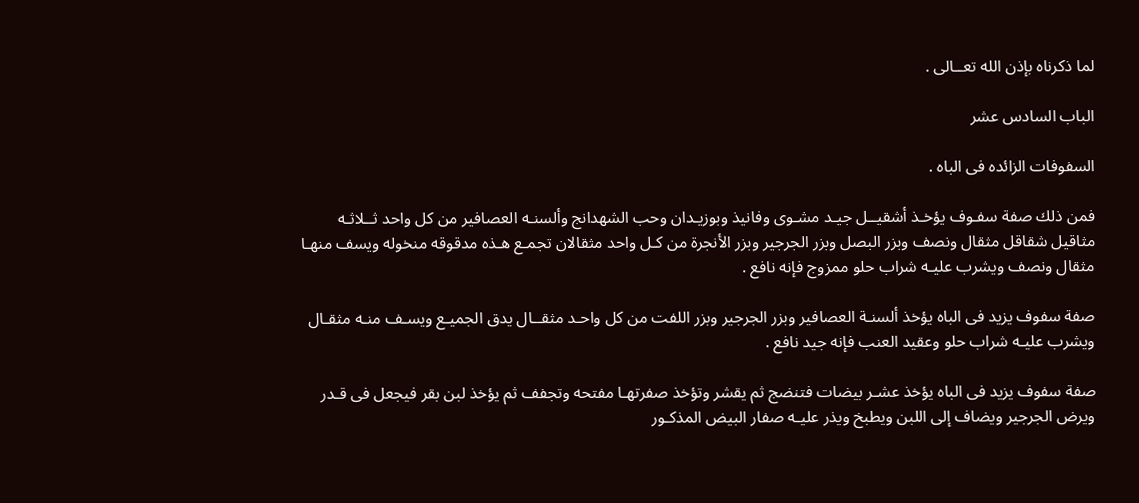لما ذكرناه بإذن الله تعــالى .

الباب السادس عشر

السفوفات الزائده فى الباه .

فمن ذلك صفة سفـوف يؤخـذ أشقيــل جيـد مشـوى وفانيذ وبوزيـدان وحب الشهدانج وألسنـه العصافير من كل واحد ثــلاثـه مثاقيل شقاقل مثقال ونصف وبزر البصل وبزر الجرجير وبزر الأنجرة من كـل واحد مثقالان تجمـع هـذه مدقوقه منخوله ويسف منهـا مثقال ونصف ويشرب عليـه شراب حلو ممزوج فإنه نافع .

صفة سفوف يزيد فى الباه يؤخذ ألسنـة العصافير وبزر الجرجير وبزر اللفت من كل واحـد مثقــال يدق الجميـع ويسـف منـه مثقـال ويشرب عليـه شراب حلو وعقيد العنب فإنه جيد نافع .

صفة سفوف يزيد فى الباه يؤخذ عشـر بيضات فتنضج ثم يقشر وتؤخذ صفرتهـا مفتحه وتجفف ثم يؤخذ لبن بقر فيجعل فى قـدر ويرض الجرجير ويضاف إلى اللبن ويطبخ ويذر عليـه صفار البيض المذكـور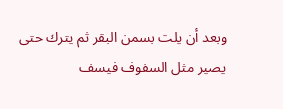وبعد أن يلت بسمن البقر ثم يترك حتى يصير مثل السفوف فيسف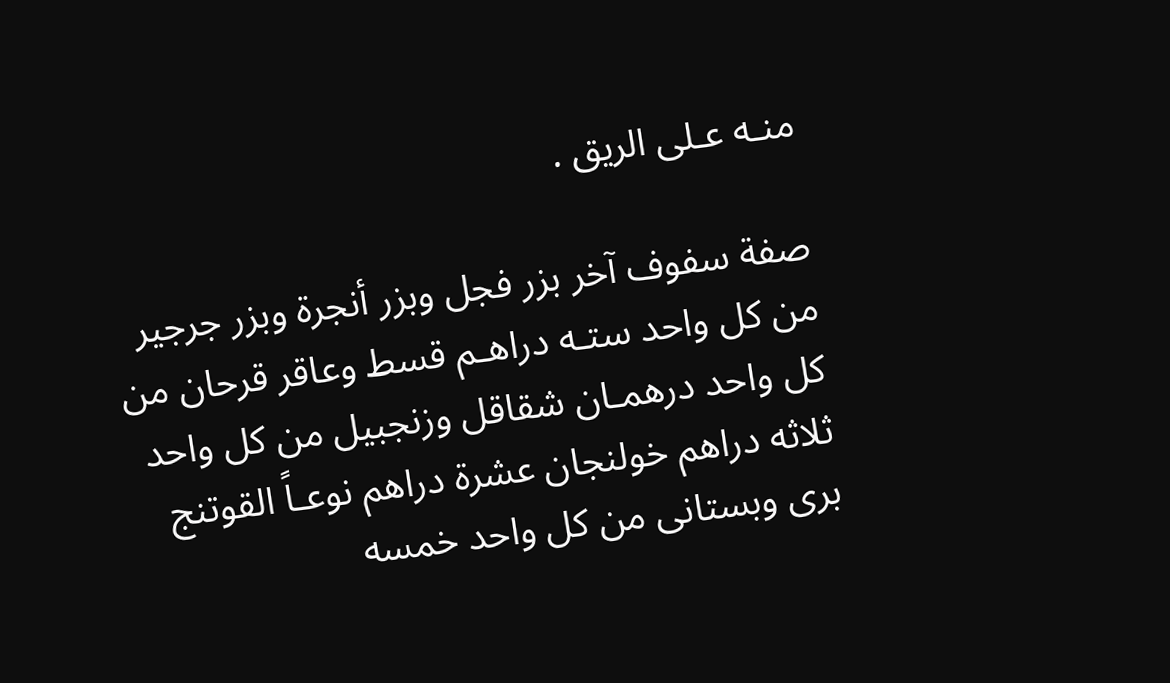منـه عـلى الريق .

صفة سفوف آخر بزر فجل وبزر أنجرة وبزر جرجير من كل واحد ستـه دراهـم قسط وعاقر قرحان من كل واحد درهمـان شقاقل وزنجبيل من كل واحد ثلاثه دراهم خولنجان عشرة دراهم نوعـاً القوتنج برى وبستانى من كل واحد خمسه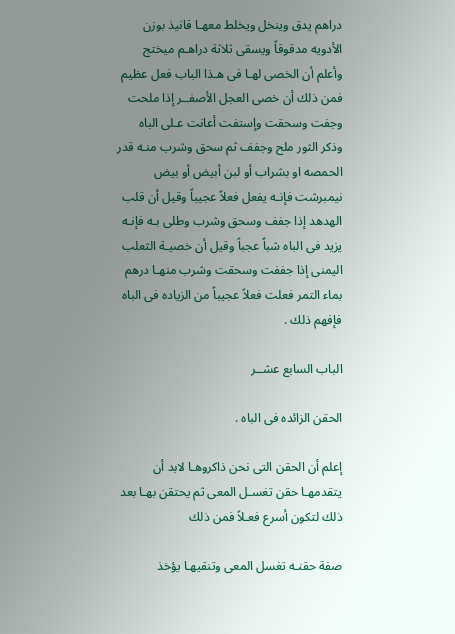دراهم يدق وينخل ويخلط معهـا قانيذ بوزن الأدويه مدقوقاً ويسقى ثلاثة دراهـم ميختج وأعلم أن الخصى لهـا فى هـذا الباب فعل عظيم فمن ذلك أن خصى العجل الأصفــر إذا ملحت وجفت وسحقت وإستفت أعانت عـلى الباه وذكر الثور ملح وجفف ثم سحق وشرب منـه قدر الحمصه او بشراب أو لبن أبيض أو بيض نيمبرشت فإنـه يفعل فعلاً عجيباً وقيل أن قلب الهدهد إذا جفف وسحق وشرب وطلى بـه فإنـه يزيد فى الباه شباً عجباً وقيل أن خصيـة الثعلب اليمنى إذا جففت وسحقت وشرب منهـا درهم بماء التمر فعلت فعلاً عجيباً من الزياده فى الباه فإفهم ذلك .

الباب السابع عشــر

الحقن الزائده فى الباه .

إعلم أن الحقن التى نحن ذاكروهـا لابد أن يتقدمهـا حقن تغسـل المعى ثم يحتقن بهـا بعد ذلك لتكون أسرع فعـلاً فمن ذلك

صفة حقنـه تغسل المعى وتنقيهـا يؤخذ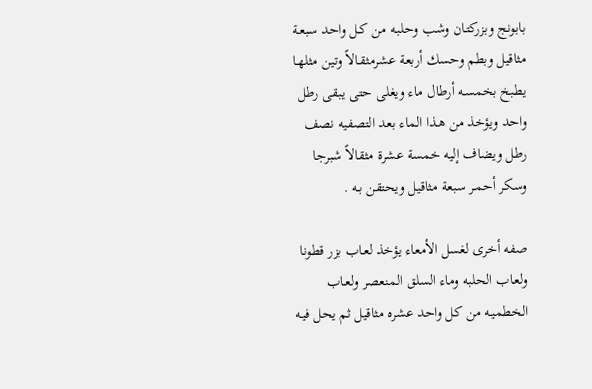بابونج وبزركتـان وشب وحلبـه من كـل واحد سبعـة مثاقيل وبطم وحسك أربعة عشرمثقـالاً وتين مثلهـا يطبخ بخمسـه أرطال ماء ويغلى حتى يبقى رطل واحد ويؤخذ من هـذا الماء بعد التصفيه نصف رطل ويضاف إليه خمسة عشرة مثقالاً شبرجا وسكر أحمـر سبعة مثاقيل ويحتقن بـه .

صفه أخرى لغسل الأمعاء يؤخذ لعـاب بزر قطونا ولعـاب الحلبه وماء السلق المنعصر ولعـاب الخطميـه من كل واحد عشره مثاقيل ثم يحل فيـه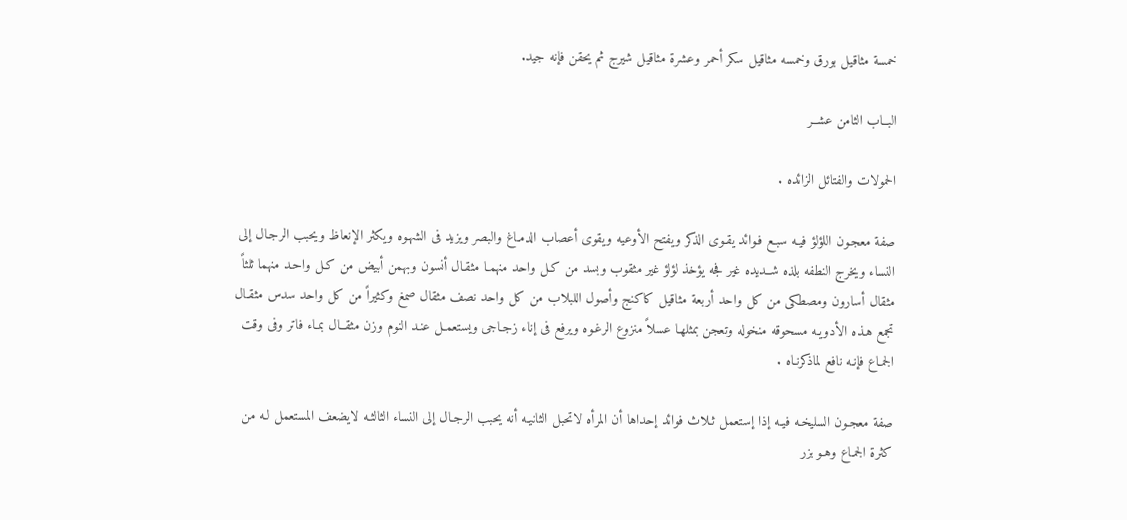خمسة مثاقيل بورق وخمسه مثاقيل سكر أحمر وعشرة مثاقيل شيرج ثم يحقن فإنه جيد.

البــاب الثامن عشــر

الحمولات والفتائل الزائده .

صفة معجـون اللؤلؤ فيـه سبـع فـوائد يقـوى الذكر ويفتح الأوعيه ويقوى أعصاب الدمـاغ والبصر ويزيد فى الشهـوه ويكثر الإنعاظ ويحبب الرجـال إلى النساء ويخرج النطفه بلذه شــديده غير فجه يؤخذ لؤلؤ غير مثقوب وبسد من كـل واحد منهمـا مثقـال أنسون وبهمن أبيض من كـل واحـد منهما ثلثاً مثقال أسارون ومصطكى من كل واحد أربعة مثاقيل كاكنج وأصول اللبلاب من كل واحد نصف مثقال صمغ وكثيراً من كل واحد سدس مثقـال تجمع هـذه الأدويـه مسحوقه منخوله وتعجن بمثلهـا عسلاً منزوع الرغـوه ويرفع فى إناء زجـاجى ويستعمـل عنـد النوم وزن مثقــال بمـاء فاتر وفى وقت الجمـاع فإنـه نافع لماذكرنـاه .

صفة معجـون السليخـه فيـه إذا إستعمل ثـلاث فوائد إحداها أن المرأه لاتحبل الثانيـه أنه يحبب الرجـال إلى النساء الثالثـه لايضعف المستعمل لـه من كثرة الجمـاع وهـو بزر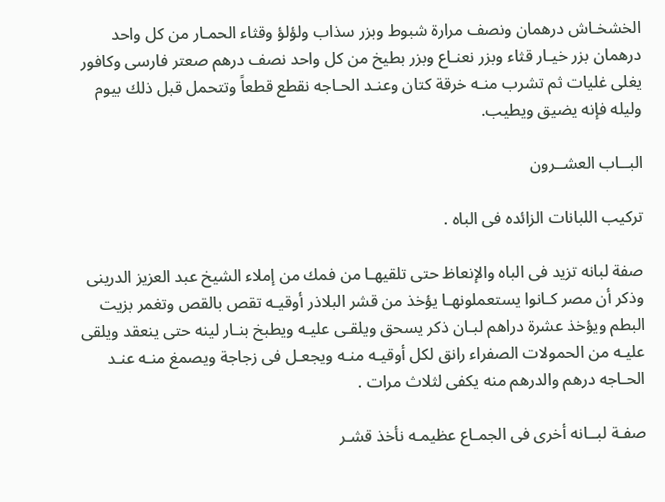الخشخـاش درهمان ونصف مرارة شبوط وبزر سذاب ولؤلؤ وقثاء الحمـار من كل واحد درهمان بزر خيـار قثاء وبزر نعنـاع وبزر بطيخ من كل واحد نصف درهم صعتر فارسى وكافور يغلى غليات ثم تشرب منـه خرقة كتان وعنـد الحـاجه نقطع قطعاً وتتحمل قبل ذلك بيوم وليله فإنه يضيق ويطيب.

البــاب العشــرون

تركيب اللبانات الزائده فى الباه .

صفة لبانه تزيد فى الباه والإنعاظ حتى تلقيهـا من فمك من إملاء الشيخ عبد العزيز الدرينى وذكر أن مصر كـانوا يستعملونهـا يؤخذ من قشر البلاذر أوقيـه تقص بالقص وتغمر بزيت البطم ويؤخذ عشرة دراهم لبـان ذكر يسحق ويلقـى عليـه ويطبخ بنـار لينه حتى ينعقد ويلقى عليـه من الحمولات الصفراء رانق لكل أوقيـه منـه ويجعـل فى زجاجة ويصمغ منـه عنـد الحـاجه درهم والدرهم منه يكفى لثلاث مرات .

صفـة لبــانه أخرى فى الجمـاع عظيمـه نأخذ قشـر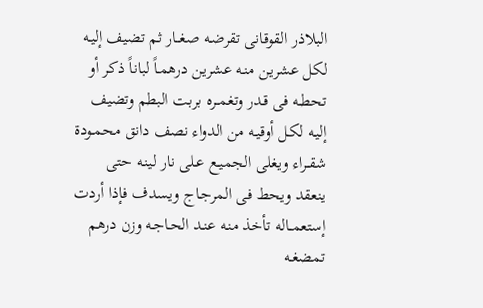البلاذر القوقانى تقرضـه صغــار ثم تضيف إليـه لكل عشرين منـه عشرين درهمـاً لباناً ذكر أو تحطـه فى قـدر وتغمــره بربت البطم وتضيف إليـه لكـل أوقيـه من الدواء نصف دانق محمـودة شقــراء ويغلى الجميـع عـلى نار لينـه حتى ينعقد ويحط فى المرجـاج ويسدف فإذا أردت إستعمــاله تأخذ منـه عنـد الحـاجـه وزن درهم تمضغـه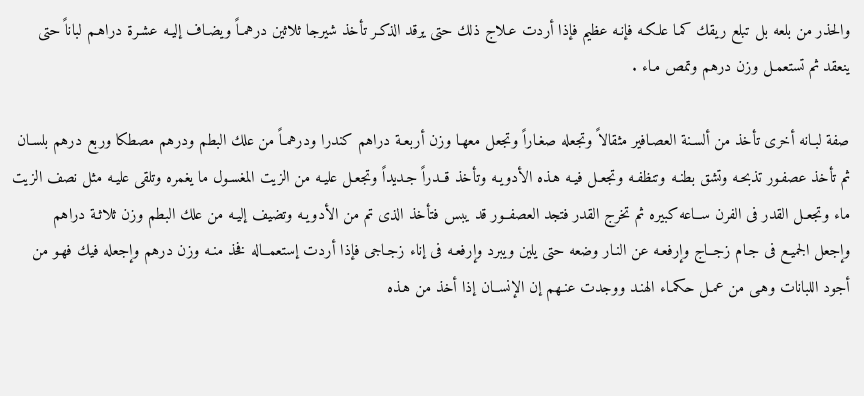والحذر من بلعه بل تبلع ريقك كمـا علكـه فإنـه عظيم فإذا أردت عـلاج ذلك حتى يرقد الذكـر تأخذ شيرجا ثلاثين درهمـاً ويضـاف إليـه عشـرة دراهـم لباناً حتى ينعقد ثم تستعمـل وزن درهم وتمص مـاء .

صفة لبـانه أخرى تأخذ من ألسـنة العصـافير مثقالاً وتجعله صغـاراً وتجعل معهـا وزن أربعـة دراهم كندرا ودرهمـاً من علك البطم ودرهم مصطكا وربع درهم بلسـان ثم تأخذ عصفـور تذبحـه وتشق بطنـه وتنظفـه وتجعـل فيـه هـذه الأدويـه وتأخذ قــدراً جـديداً وتجعـل عليـه من الزيت المغسـول ما يغمره وتلقى عليـه مثل نصف الزيت ماء وتجعـل القدر فى الفرن ســاعه كبيره ثم تخرج القدر فتجد العصفــور قد يبس فتأخذ الذى تم من الأدويـه وتضيف إليـه من علك البطم وزن ثلاثـة دراهم وإجعل الجميـع فى جـام زجــاج وإرفعـه عن النـار وضعه حتى يلين ويبرد وإرفعـه فى إناء زجـاجى فإذا أردت إستعمــاله فخذ منـه وزن درهم وإجعله فيك فهـو من أجود اللبانات وهـى من عمـل حكمـاء الهنـد ووجدت عنـهم إن الإنســان إذا أخذ من هـذه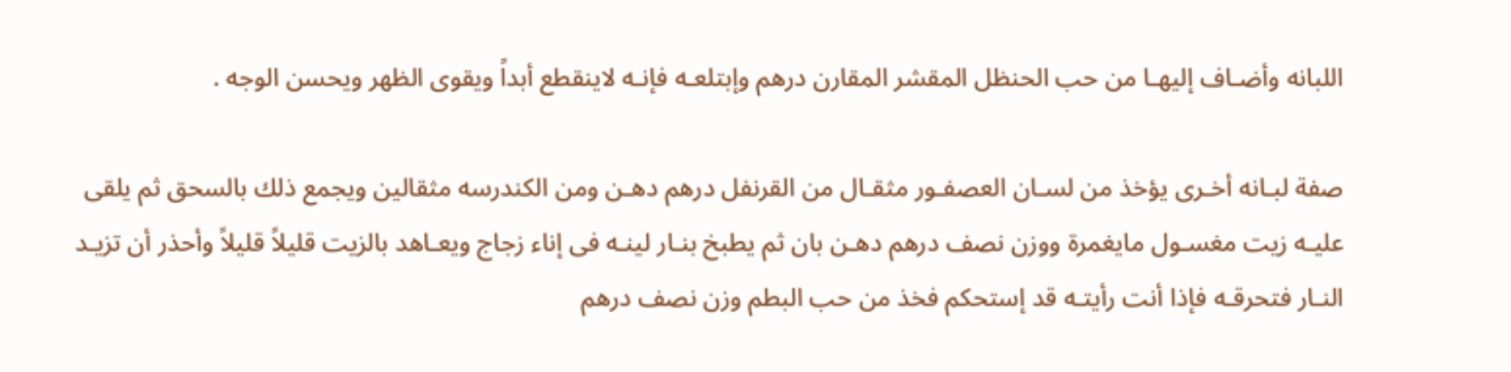اللبانه وأضـاف إليهـا من حب الحنظل المقشر المقارن درهم وإبتلعـه فإنـه لاينقطع أبداً ويقوى الظهر ويحسن الوجه .

صفة لبـانه أخـرى يؤخذ من لسـان العصفـور مثقـال من القرنفل درهم دهـن ومن الكندرسه مثقالين ويجمع ذلك بالسحق ثم يلقى عليـه زيت مغسـول مايغمرة ووزن نصف درهم دهـن بان ثم يطبخ بنـار لينـه فى إناء زجاج ويعـاهد بالزيت قليلاً قليلاً وأحذر أن تزيـد النـار فتحرقـه فإذا أنت رأيتـه قد إستحكم فخذ من حب البطم وزن نصف درهم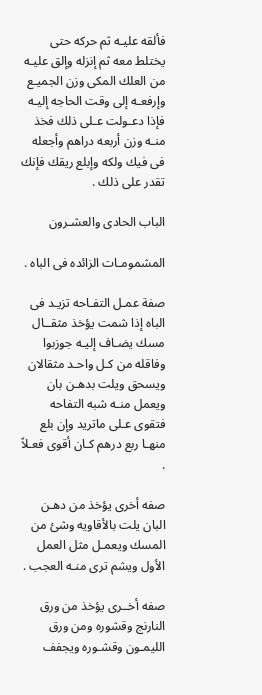فألقه عليـه ثم حركه حتى يختلط معه ثم إنزله وإلق عليـه من العلك المكى وزن الجميـع وإرفعـه إلى وقت الحاجه إليـه فإذا دعـولت عـلى ذلك فخذ منـه وزن أربعه دراهم وأجعله فى فيك ولكه وإبلع ريقك فإنك تقدر على ذلك .

الباب الحادى والعشـرون

المشمومـات الزائده فى الباه .

صفة عمـل التفـاحه تزيـد فى الباه إذا شمت يؤخذ مثقــال مسك يضـاف إليـه جوزبوا وفاقله من كـل واحـد مثقالان ويسحق ويلت بدهـن بان ويعمل منـه شبه التفاحه فتقوى عـلى ماتريد وإن بلع منهـا ربع درهم كـان أقوى فعـلاً .

صفه أخرى يؤخذ من دهـن البان يلت بالأقاويه وشئ من المسك ويعمـل مثل العمل الأول ويشم ترى منـه العجب .

صفه أخــرى يؤخذ من ورق النارنج وقشوره ومن ورق الليمـون وقشـوره ويجفف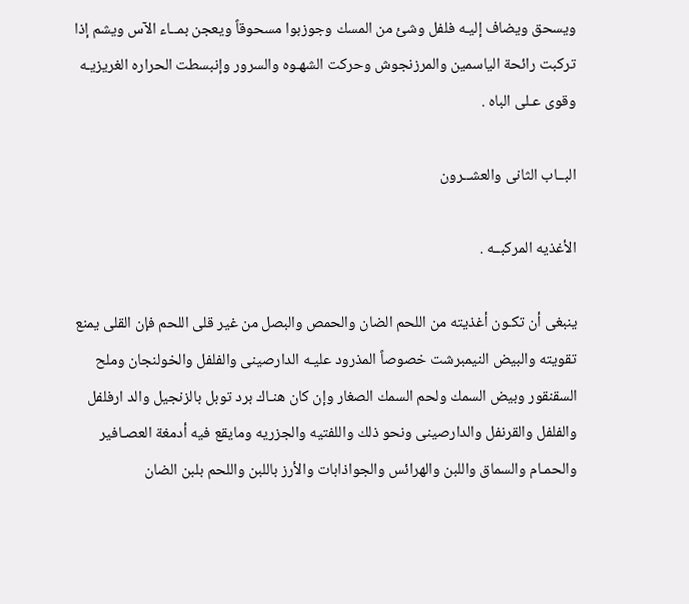ويسحق ويضاف إليـه فلفل وشئ من المسك وجوزبوا مسحوقاً ويعجن بمــاء الآس ويشم إذا تركبت رائحة الياسمين والمرزنجوش وحركت الشهـوه والسرور وإنبسطت الحراره الغريزيـه وقوى عـلى الباه .

البــاب الثانى والعشــرون

الأغذيه المركبــه .

ينبغى أن تكـون أغذيته من اللحم الضان والحمص والبصل من غير قلى اللحم فإن القلى يمنع تقويته والبيض النيمبرشت خصوصاً المذرود عليـه الدارصينى والفلفل والخولنجان وملح السقنقور وبيض السمك ولحم السمك الصغار وإن كان هنـاك برد توبل بالزنجيل والد ارفلفل والفلفل والقرنفل والدارصينى ونحو ذلك واللفتيه والجزريه ومايقع فيه أدمغة العصـافير والحمـام والسماق واللبن والهرائس والجواذابات والأرز باللبن واللحم بلبن الضان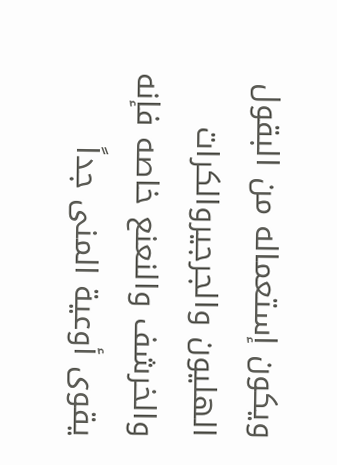ويكون إستعماله من البقول الهليون والجرجيروالكرات والخرشف والنعنع خاصه فإنه يقوى أوعية المنى جداً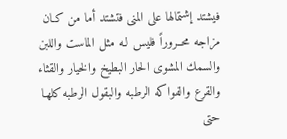فيشتد إشتمالها على المنى فتشتد أما من كـان مزاجه محــروراً فليس لـه مثل الماست واللبن والسمك المشوى الحار البطيخ والخيار والقثاء والقرع والفواكه الرطبه والبقول الرطبه كلهـا حتى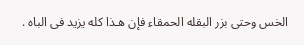الخس وحتى بزر البقله الحمقاء فإن هـذا كله يزيد فى الباه .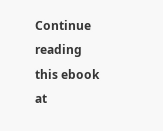Continue reading this ebook at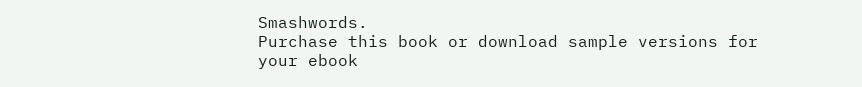Smashwords.
Purchase this book or download sample versions for your ebook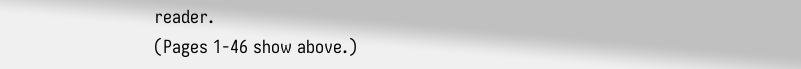reader.
(Pages 1-46 show above.)